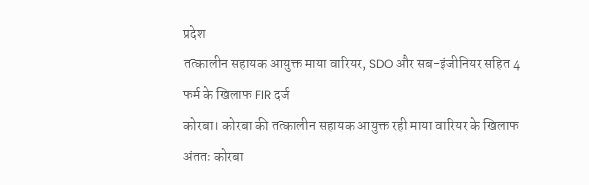प्रदेश
तत्कालीन सहायक आयुक्त माया वारियर, SDO और सब-इंजीनियर सहित 4 फर्म के खिलाफ FIR दर्ज
कोरबा। कोरबा की तत्कालीन सहायक आयुक्त रही माया वारियर के खिलाफ अंततः कोरबा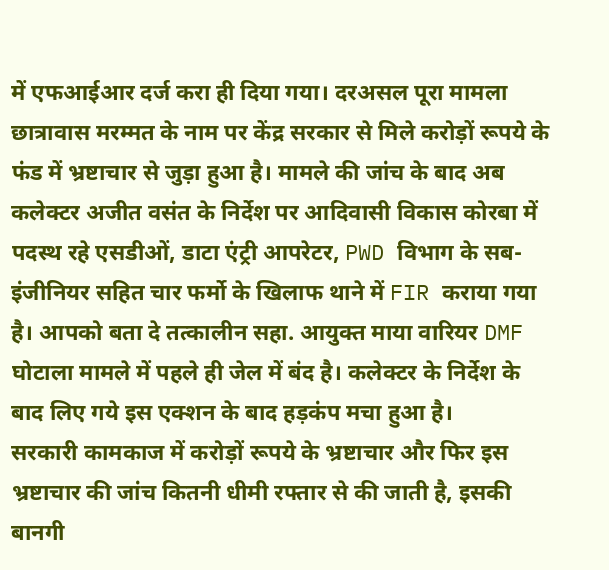में एफआईआर दर्ज करा ही दिया गया। दरअसल पूरा मामला छात्रावास मरम्मत के नाम पर केंद्र सरकार से मिले करोड़ों रूपये के फंड में भ्रष्टाचार से जुड़ा हुआ है। मामले की जांच के बाद अब कलेक्टर अजीत वसंत के निर्देश पर आदिवासी विकास कोरबा में पदस्थ रहे एसडीओं, डाटा एंट्री आपरेटर, PWD विभाग के सब-इंजीनियर सहित चार फर्मो के खिलाफ थाने में FIR कराया गया है। आपको बता दे तत्कालीन सहा. आयुक्त माया वारियर DMF घोटाला मामले में पहले ही जेल में बंद है। कलेक्टर के निर्देश के बाद लिए गये इस एक्शन के बाद हड़कंप मचा हुआ है।
सरकारी कामकाज में करोड़ों रूपये के भ्रष्टाचार और फिर इस भ्रष्टाचार की जांच कितनी धीमी रफ्तार से की जाती है, इसकी बानगी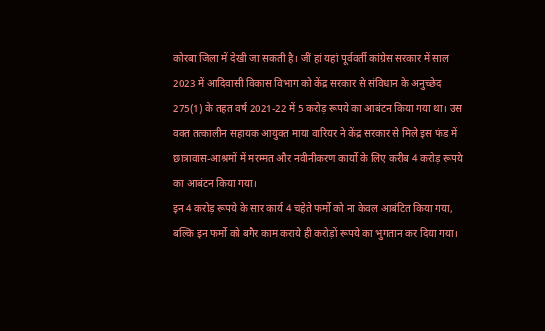कोरबा जिला में देखी जा सकती है। जीं हां यहां पूर्ववर्ती कांग्रेस सरकार में साल 2023 में आदिवासी विकास विभाग को केंद्र सरकार से संविधान के अनुच्छेद 275(1) के तहत वर्ष 2021-22 में 5 करोड़ रूपये का आबंटन किया गया था। उस वक्त तत्कालीन सहायक आयुक्त माया वारियर ने केंद्र सरकार से मिले इस फंड में छात्रावास-आश्रमों में मरम्मत और नवीनीकरण कार्यो के लिए करीब 4 करोड़ रूपये का आबंटन किया गया।
इन 4 करोड़ रूपये के सार कार्य 4 चहेते फर्मो को ना केवल आबंटित किया गया, बल्कि इन फर्मो को बगैर काम कराये ही करोड़ों रूपये का भुगतान कर दिया गया।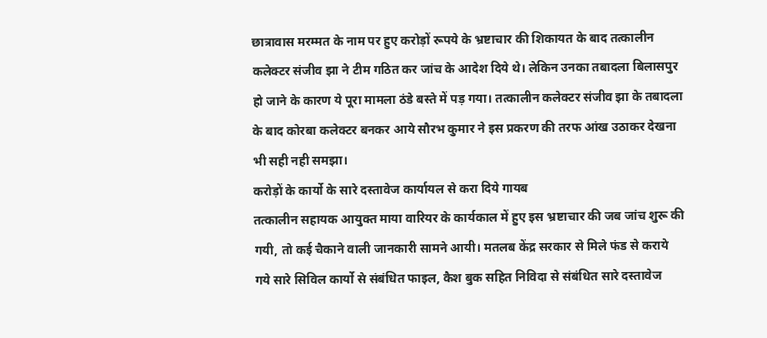छात्रावास मरम्मत के नाम पर हुए करोड़ों रूपये के भ्रष्टाचार की शिकायत के बाद तत्कालीन कलेक्टर संजीव झा ने टीम गठित कर जांच के आदेश दिये थे। लेकिन उनका तबादला बिलासपुर हो जाने के कारण ये पूरा मामला ठंडे बस्ते में पड़ गया। तत्कालीन कलेक्टर संजीव झा के तबादला के बाद कोरबा कलेक्टर बनकर आये सौरभ कुमार ने इस प्रकरण की तरफ आंख उठाकर देखना भी सही नही समझा।
करोड़ों के कार्यो के सारे दस्तावेज कार्यायल से करा दिये गायब
तत्कालीन सहायक आयुक्त माया वारियर के कार्यकाल में हुए इस भ्रष्टाचार की जब जांच शुरू की गयी, तो कई चैकाने वाली जानकारी सामने आयी। मतलब केंद्र सरकार से मिले फंड से कराये गये सारे सिविल कार्यो से संबंधित फाइल, कैश बुक सहित निविदा से संबंधित सारे दस्तावेज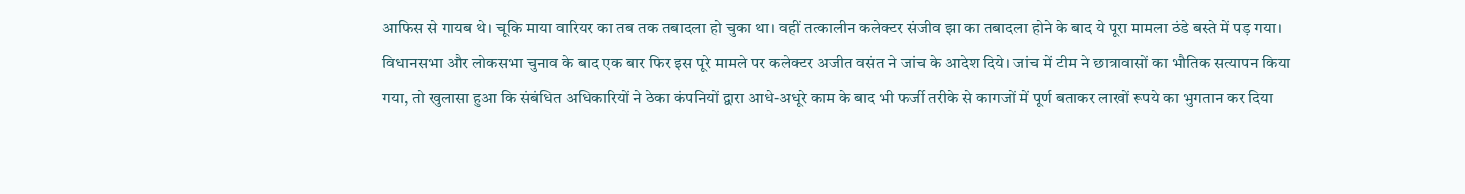आफिस से गायब थे। चूकि माया वारियर का तब तक तबादला हो चुका था। वहीं तत्कालीन कलेक्टर संजीव झा का तबादला होने के बाद ये पूरा मामला ठंडे बस्ते में पड़ गया। विधानसभा और लोकसभा चुनाव के बाद एक बार फिर इस पूरे मामले पर कलेक्टर अजीत वसंत ने जांच के आदेश दिये। जांच में टीम ने छात्रावासों का भौतिक सत्यापन किया गया, तो खुलासा हुआ कि संबंधित अधिकारियों ने ठेका कंपनियों द्वारा आधे-अधूरे काम के बाद भी फर्जी तरीके से कागजों में पूर्ण बताकर लाखों रूपये का भुगतान कर दिया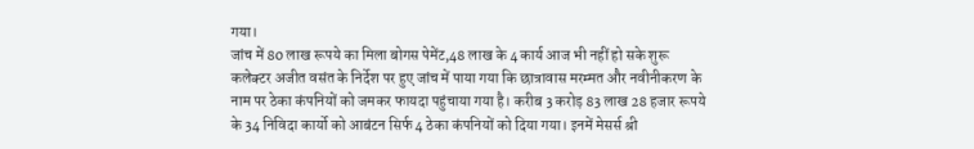गया।
जांच में 80 लाख रूपये का मिला बोगस पेमेंट,48 लाख के 4 कार्य आज भी नहीं हो सके शुरू
कलेक्टर अजीत वसंत के निर्देश पर हुए जांच में पाया गया कि छात्रावास मरम्मत और नवीनीकरण के नाम पर ठेका कंपनियों को जमकर फायदा पहुंचाया गया है। करीब 3 करोड़ 83 लाख 28 हजार रूपये के 34 निविदा कार्यो को आबंटन सिर्फ 4 ठेका कंपनियों को दिया गया। इनमें मेसर्स श्री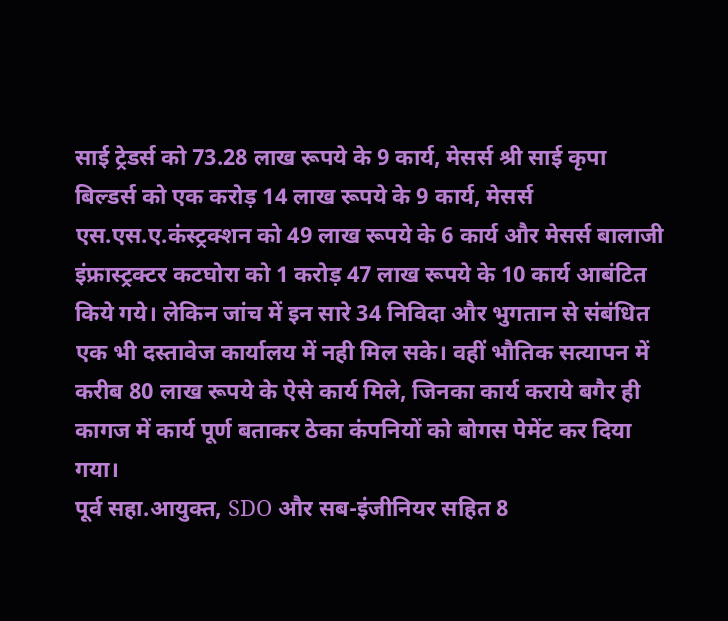साई ट्रेडर्स को 73.28 लाख रूपये के 9 कार्य, मेसर्स श्री साई कृपा बिल्डर्स को एक करोड़ 14 लाख रूपये के 9 कार्य, मेसर्स एस.एस.ए.कंस्ट्रक्शन को 49 लाख रूपये के 6 कार्य और मेसर्स बालाजी इंफ्रास्ट्रक्टर कटघोरा को 1 करोड़ 47 लाख रूपये के 10 कार्य आबंटित किये गये। लेकिन जांच में इन सारे 34 निविदा और भुगतान से संबंधित एक भी दस्तावेज कार्यालय में नही मिल सके। वहीं भौतिक सत्यापन में करीब 80 लाख रूपये के ऐसे कार्य मिले, जिनका कार्य कराये बगैर ही कागज में कार्य पूर्ण बताकर ठेका कंपनियों को बोगस पेमेंट कर दिया गया।
पूर्व सहा.आयुक्त, SDO और सब-इंजीनियर सहित 8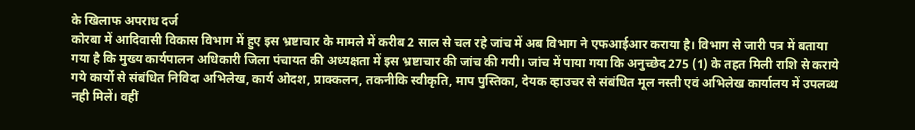के खिलाफ अपराध दर्ज
कोरबा में आदिवासी विकास विभाग में हुए इस भ्रष्टाचार के मामले में करीब 2 साल से चल रहे जांच में अब विभाग ने एफआईआर कराया है। विभाग से जारी पत्र में बताया गया है कि मुख्य कार्यपालन अधिकारी जिला पंचायत की अध्यक्षता में इस भ्रष्टाचार की जांच की गयी। जांच में पाया गया कि अनुच्छेद 275 (1) के तहत मिली राशि से कराये गये कार्यो से संबंधित निविदा अभिलेख, कार्य ओदश, प्राक्कलन, तकनीकि स्वीकृति, माप पुस्तिका, देयक व्हाउचर से संबंधित मूल नस्ती एवं अभिलेख कार्यालय में उपलब्ध नही मिलें। वहीं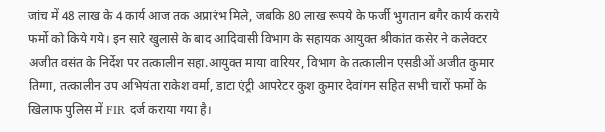जांच में 48 लाख के 4 कार्य आज तक अप्रारंभ मिले, जबकि 80 लाख रूपये के फर्जी भुगतान बगैर कार्य कराये फर्मो को किये गये। इन सारे खुलासे के बाद आदिवासी विभाग के सहायक आयुक्त श्रीकांत कसेर ने कलेक्टर अजीत वसंत के निर्देश पर तत्कालीन सहा.आयुक्त माया वारियर, विभाग के तत्कालीन एसडीओं अजीत कुमार तिग्गा, तत्कालीन उप अभियंता राकेश वर्मा, डाटा एंट्री आपरेटर कुश कुमार देवांगन सहित सभी चारों फर्मो के खिलाफ पुलिस में FIR दर्ज कराया गया है।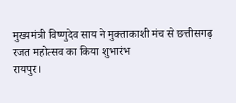मुख्यमंत्री विष्णुदेव साय ने मुक्ताकाशी मंच से छत्तीसगढ़ रजत महोत्सव का किया शुभारंभ
रायपुर।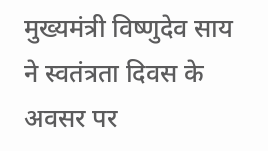मुख्यमंत्री विष्णुदेव साय ने स्वतंत्रता दिवस के अवसर पर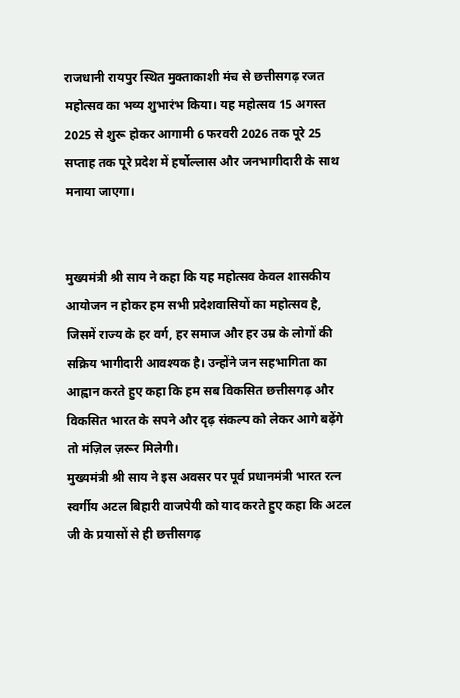राजधानी रायपुर स्थित मुक्ताकाशी मंच से छत्तीसगढ़ रजत महोत्सव का भव्य शुभारंभ किया। यह महोत्सव 15 अगस्त 2025 से शुरू होकर आगामी 6 फरवरी 2026 तक पूरे 25 सप्ताह तक पूरे प्रदेश में हर्षोल्लास और जनभागीदारी के साथ मनाया जाएगा।


मुख्यमंत्री श्री साय ने कहा कि यह महोत्सव केवल शासकीय आयोजन न होकर हम सभी प्रदेशवासियों का महोत्सव है, जिसमें राज्य के हर वर्ग, हर समाज और हर उम्र के लोगों की सक्रिय भागीदारी आवश्यक है। उन्होंने जन सहभागिता का आह्वान करते हुए कहा कि हम सब विकसित छत्तीसगढ़ और विकसित भारत के सपने और दृढ़ संकल्प को लेकर आगे बढ़ेंगे तो मंज़िल ज़रूर मिलेगी।
मुख्यमंत्री श्री साय ने इस अवसर पर पूर्व प्रधानमंत्री भारत रत्न स्वर्गीय अटल बिहारी वाजपेयी को याद करते हुए कहा कि अटल जी के प्रयासों से ही छत्तीसगढ़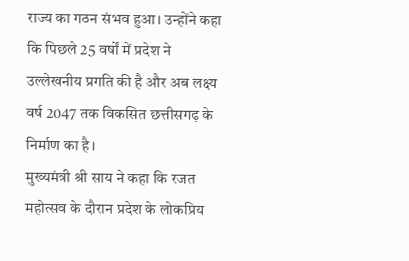राज्य का गठन संभव हुआ। उन्होंने कहा कि पिछले 25 वर्षों में प्रदेश ने उल्लेखनीय प्रगति की है और अब लक्ष्य वर्ष 2047 तक विकसित छत्तीसगढ़ के निर्माण का है।
मुख्यमंत्री श्री साय ने कहा कि रजत महोत्सव के दौरान प्रदेश के लोकप्रिय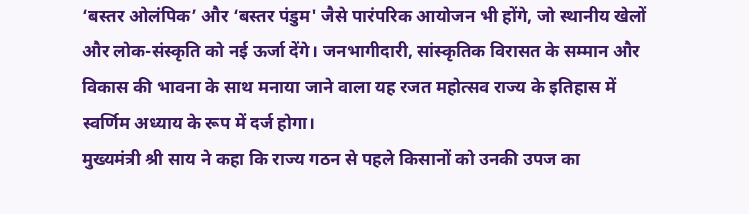‘बस्तर ओलंपिक’ और ‘बस्तर पंडुम' जैसे पारंपरिक आयोजन भी होंगे, जो स्थानीय खेलों और लोक-संस्कृति को नई ऊर्जा देंगे। जनभागीदारी, सांस्कृतिक विरासत के सम्मान और विकास की भावना के साथ मनाया जाने वाला यह रजत महोत्सव राज्य के इतिहास में स्वर्णिम अध्याय के रूप में दर्ज होगा।
मुख्यमंत्री श्री साय ने कहा कि राज्य गठन से पहले किसानों को उनकी उपज का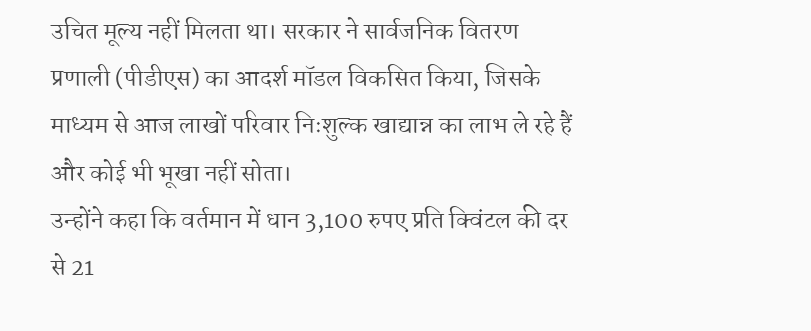उचित मूल्य नहीं मिलता था। सरकार ने सार्वजनिक वितरण प्रणाली (पीडीएस) का आदर्श मॉडल विकसित किया, जिसके माध्यम से आज लाखों परिवार निःशुल्क खाद्यान्न का लाभ ले रहे हैं और कोई भी भूखा नहीं सोता।
उन्होंने कहा कि वर्तमान में धान 3,100 रुपए प्रति क्विंटल की दर से 21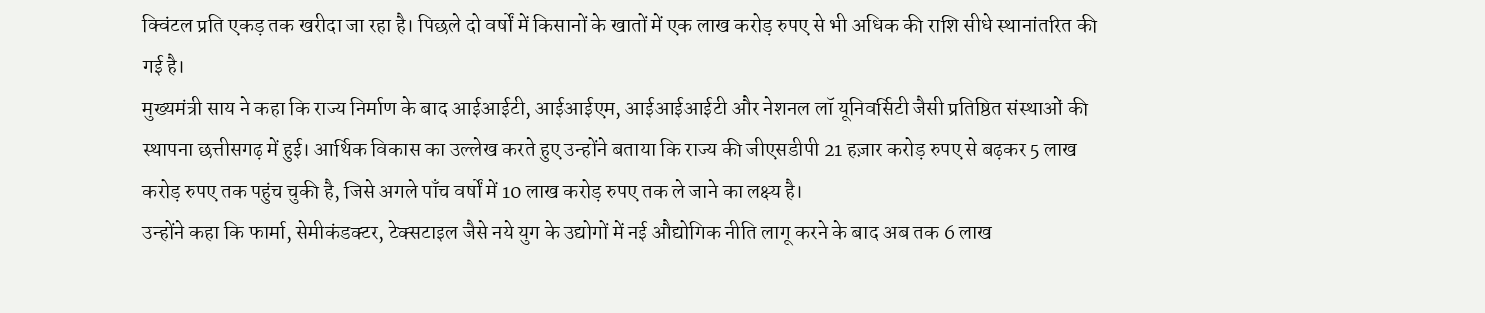क्विंटल प्रति एकड़ तक खरीदा जा रहा है। पिछले दो वर्षों में किसानों के खातों में एक लाख करोड़ रुपए से भी अधिक की राशि सीधे स्थानांतरित की गई है।
मुख्यमंत्री साय ने कहा कि राज्य निर्माण के बाद आईआईटी, आईआईएम, आईआईआईटी और नेशनल लॉ यूनिवर्सिटी जैसी प्रतिष्ठित संस्थाओं की स्थापना छत्तीसगढ़ में हुई। आर्थिक विकास का उल्लेख करते हुए उन्होंने बताया कि राज्य की जीएसडीपी 21 हज़ार करोड़ रुपए से बढ़कर 5 लाख करोड़ रुपए तक पहुंच चुकी है, जिसे अगले पाँच वर्षों में 10 लाख करोड़ रुपए तक ले जाने का लक्ष्य है।
उन्होंने कहा कि फार्मा, सेमीकंडक्टर, टेक्सटाइल जैसे नये युग के उद्योगों में नई औद्योगिक नीति लागू करने के बाद अब तक 6 लाख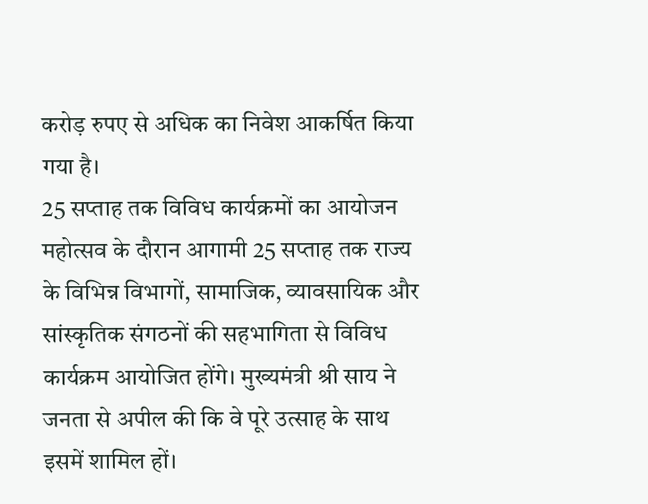करोड़ रुपए से अधिक का निवेश आकर्षित किया गया है।
25 सप्ताह तक विविध कार्यक्रमों का आयोजन
महोत्सव के दौरान आगामी 25 सप्ताह तक राज्य के विभिन्न विभागों, सामाजिक, व्यावसायिक और सांस्कृतिक संगठनों की सहभागिता से विविध कार्यक्रम आयोजित होंगे। मुख्यमंत्री श्री साय ने जनता से अपील की कि वे पूरे उत्साह के साथ इसमें शामिल हों।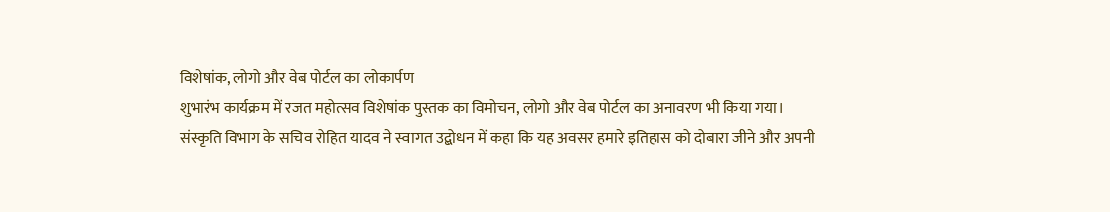विशेषांक, लोगो और वेब पोर्टल का लोकार्पण
शुभारंभ कार्यक्रम में रजत महोत्सव विशेषांक पुस्तक का विमोचन, लोगो और वेब पोर्टल का अनावरण भी किया गया।
संस्कृति विभाग के सचिव रोहित यादव ने स्वागत उद्बोधन में कहा कि यह अवसर हमारे इतिहास को दोबारा जीने और अपनी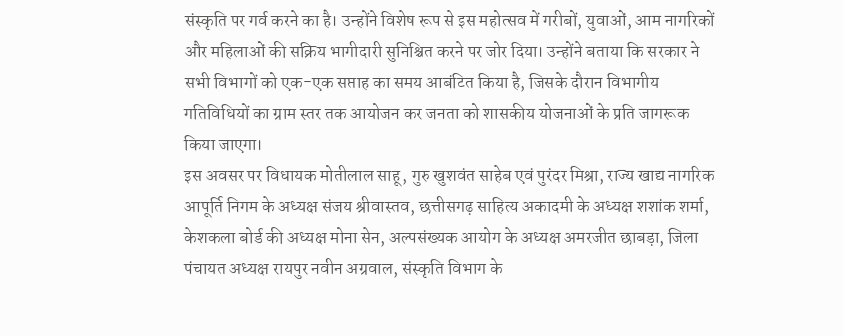संस्कृति पर गर्व करने का है। उन्होंने विशेष रूप से इस महोत्सव में गरीबों, युवाओं, आम नागरिकों और महिलाओं की सक्रिय भागीदारी सुनिश्चित करने पर जोर दिया। उन्होंने बताया कि सरकार ने सभी विभागों को एक-एक सप्ताह का समय आबंटित किया है, जिसके दौरान विभागीय गतिविधियों का ग्राम स्तर तक आयोजन कर जनता को शासकीय योजनाओं के प्रति जागरूक किया जाएगा।
इस अवसर पर विधायक मोतीलाल साहू, गुरु खुशवंत साहेब एवं पुरंदर मिश्रा, राज्य खाद्य नागरिक आपूर्ति निगम के अध्यक्ष संजय श्रीवास्तव, छत्तीसगढ़ साहित्य अकादमी के अध्यक्ष शशांक शर्मा, केशकला बोर्ड की अध्यक्ष मोना सेन, अल्पसंख्यक आयोग के अध्यक्ष अमरजीत छाबड़ा, जिला पंचायत अध्यक्ष रायपुर नवीन अग्रवाल, संस्कृति विभाग के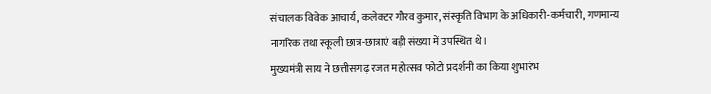संचालक विवेक आचार्य, कलेक्टर गौरव कुमार, संस्कृति विभाग के अधिकारी-कर्मचारी, गणमान्य नागरिक तथा स्कूली छात्र-छात्राएं बड़ी संख्या में उपस्थित थे।
मुख्यमंत्री साय ने छत्तीसगढ़ रजत महोत्सव फोटो प्रदर्शनी का किया शुभारंभ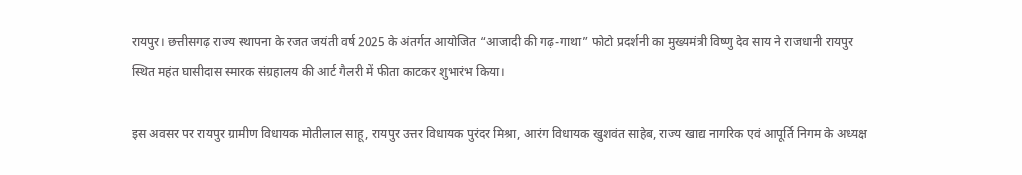रायपुर। छत्तीसगढ़ राज्य स्थापना के रजत जयंती वर्ष 2025 के अंतर्गत आयोजित “आजादी की गढ़-गाथा” फोटो प्रदर्शनी का मुख्यमंत्री विष्णु देव साय ने राजधानी रायपुर स्थित महंत घासीदास स्मारक संग्रहालय की आर्ट गैलरी में फीता काटकर शुभारंभ किया।

इस अवसर पर रायपुर ग्रामीण विधायक मोतीलाल साहू, रायपुर उत्तर विधायक पुरंदर मिश्रा, आरंग विधायक खुशवंत साहेब, राज्य खाद्य नागरिक एवं आपूर्ति निगम के अध्यक्ष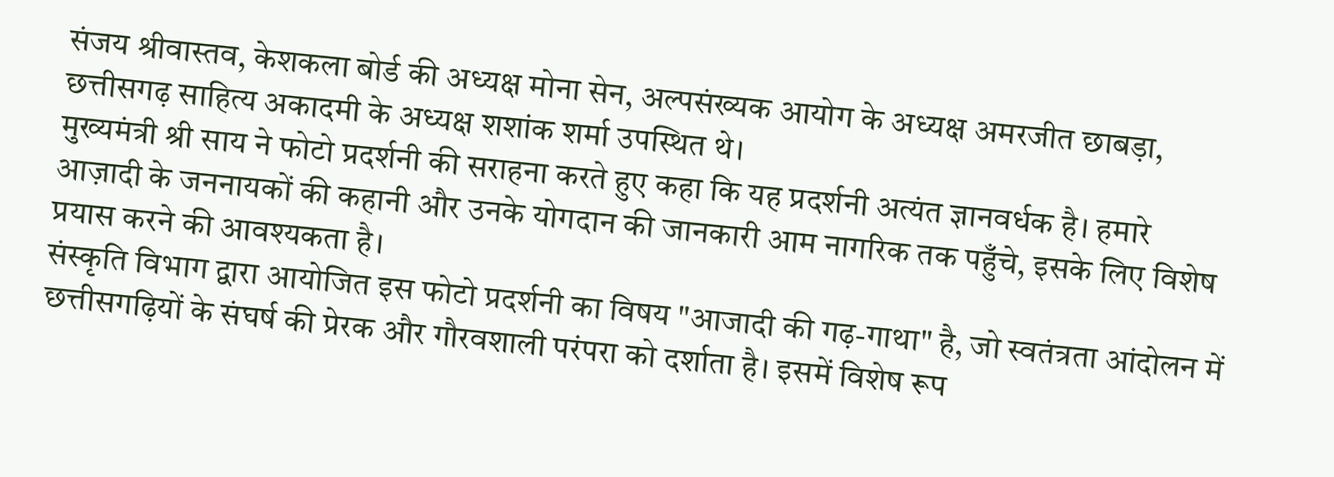संजय श्रीवास्तव, केशकला बोर्ड की अध्यक्ष मोना सेन, अल्पसंख्यक आयोग के अध्यक्ष अमरजीत छाबड़ा, छत्तीसगढ़ साहित्य अकादमी के अध्यक्ष शशांक शर्मा उपस्थित थे।
मुख्यमंत्री श्री साय ने फोटो प्रदर्शनी की सराहना करते हुए कहा कि यह प्रदर्शनी अत्यंत ज्ञानवर्धक है। हमारे आज़ादी के जननायकों की कहानी और उनके योगदान की जानकारी आम नागरिक तक पहुँचे, इसके लिए विशेष प्रयास करने की आवश्यकता है।
संस्कृति विभाग द्वारा आयोजित इस फोटो प्रदर्शनी का विषय "आजादी की गढ़-गाथा" है, जो स्वतंत्रता आंदोलन में छत्तीसगढ़ियों के संघर्ष की प्रेरक और गौरवशाली परंपरा को दर्शाता है। इसमें विशेष रूप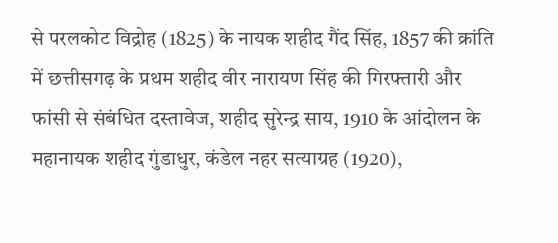से परलकोट विद्रोह (1825) के नायक शहीद गैंद सिंह, 1857 की क्रांति में छत्तीसगढ़ के प्रथम शहीद वीर नारायण सिंह की गिरफ्तारी और फांसी से संबंधित दस्तावेज, शहीद सुरेन्द्र साय, 1910 के आंदोलन के महानायक शहीद गुंडाधुर, कंडेल नहर सत्याग्रह (1920),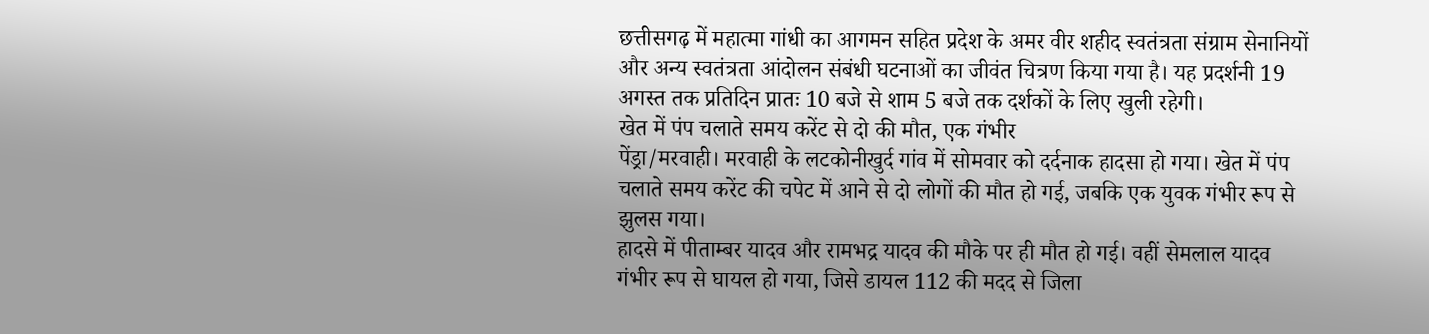छत्तीसगढ़ में महात्मा गांधी का आगमन सहित प्रदेश के अमर वीर शहीद स्वतंत्रता संग्राम सेनानियों और अन्य स्वतंत्रता आंदोलन संबंधी घटनाओं का जीवंत चित्रण किया गया है। यह प्रदर्शनी 19 अगस्त तक प्रतिदिन प्रातः 10 बजे से शाम 5 बजे तक दर्शकों के लिए खुली रहेगी।
खेत में पंप चलाते समय करेंट से दो की मौत, एक गंभीर
पेंड्रा/मरवाही। मरवाही के लटकोनीखुर्द गांव में सोमवार को दर्दनाक हादसा हो गया। खेत में पंप चलाते समय करेंट की चपेट में आने से दो लोगों की मौत हो गई, जबकि एक युवक गंभीर रूप से झुलस गया।
हादसे में पीताम्बर यादव और रामभद्र यादव की मौके पर ही मौत हो गई। वहीं सेमलाल यादव गंभीर रूप से घायल हो गया, जिसे डायल 112 की मदद से जिला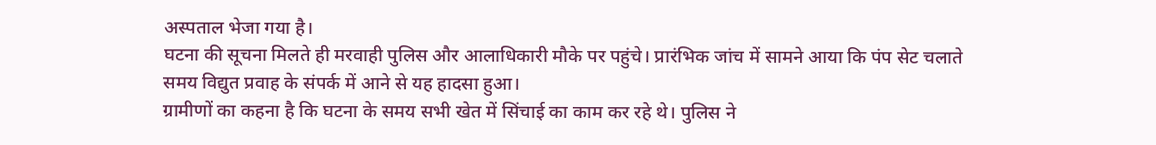अस्पताल भेजा गया है।
घटना की सूचना मिलते ही मरवाही पुलिस और आलाधिकारी मौके पर पहुंचे। प्रारंभिक जांच में सामने आया कि पंप सेट चलाते समय विद्युत प्रवाह के संपर्क में आने से यह हादसा हुआ।
ग्रामीणों का कहना है कि घटना के समय सभी खेत में सिंचाई का काम कर रहे थे। पुलिस ने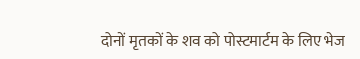दोनों मृतकों के शव को पोस्टमार्टम के लिए भेज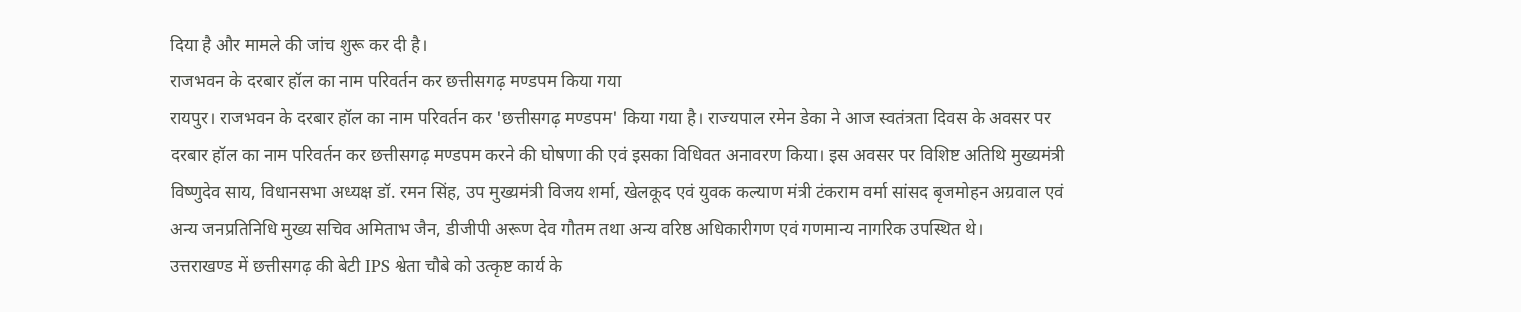दिया है और मामले की जांच शुरू कर दी है।
राजभवन के दरबार हॉल का नाम परिवर्तन कर छत्तीसगढ़ मण्डपम किया गया
रायपुर। राजभवन के दरबार हॉल का नाम परिवर्तन कर 'छत्तीसगढ़ मण्डपम' किया गया है। राज्यपाल रमेन डेका ने आज स्वतंत्रता दिवस के अवसर पर दरबार हॉल का नाम परिवर्तन कर छत्तीसगढ़ मण्डपम करने की घोषणा की एवं इसका विधिवत अनावरण किया। इस अवसर पर विशिष्ट अतिथि मुख्यमंत्री विष्णुदेव साय, विधानसभा अध्यक्ष डॉ. रमन सिंह, उप मुख्यमंत्री विजय शर्मा, खेलकूद एवं युवक कल्याण मंत्री टंकराम वर्मा सांसद बृजमोहन अग्रवाल एवं अन्य जनप्रतिनिधि मुख्य सचिव अमिताभ जैन, डीजीपी अरूण देव गौतम तथा अन्य वरिष्ठ अधिकारीगण एवं गणमान्य नागरिक उपस्थित थे।
उत्तराखण्ड में छत्तीसगढ़ की बेटी IPS श्वेता चौबे को उत्कृष्ट कार्य के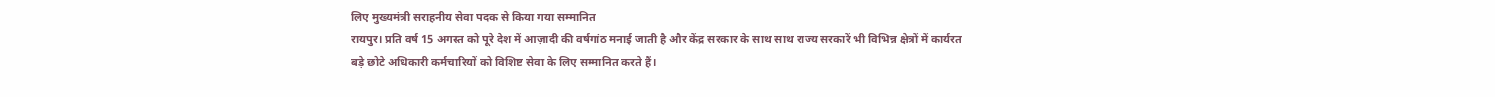लिए मुख्यमंत्री सराहनीय सेवा पदक से किया गया सम्मानित
रायपुर। प्रति वर्ष 15 अगस्त को पूरे देश में आज़ादी की वर्षगांठ मनाई जाती है और केंद्र सरकार के साथ साथ राज्य सरकारें भी विभिन्न क्षेत्रों में कार्यरत बड़े छोटे अधिकारी कर्मचारियों को विशिष्ट सेवा के लिए सम्मानित करते हैं।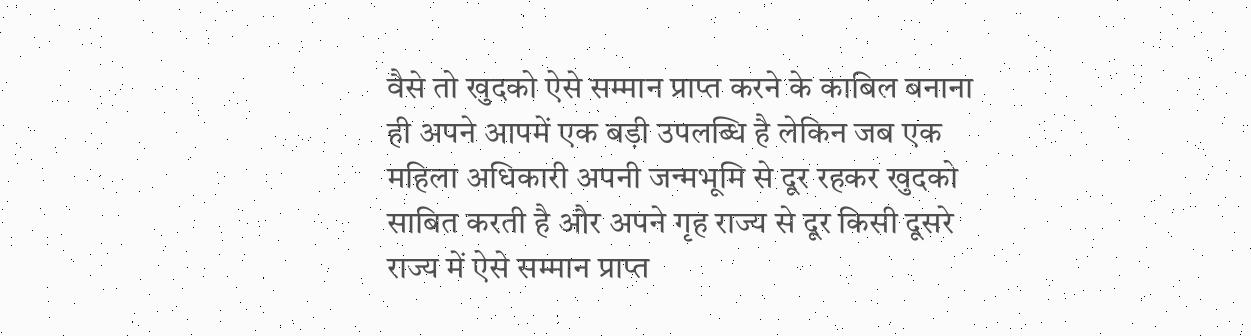वैसे तो खुदको ऐसे सम्मान प्राप्त करने के काबिल बनाना ही अपने आपमें एक बड़ी उपलब्धि है लेकिन जब एक महिला अधिकारी अपनी जन्मभूमि से दूर रहकर खुदको साबित करती है और अपने गृह राज्य से दूर किसी दूसरे राज्य में ऐसे सम्मान प्राप्त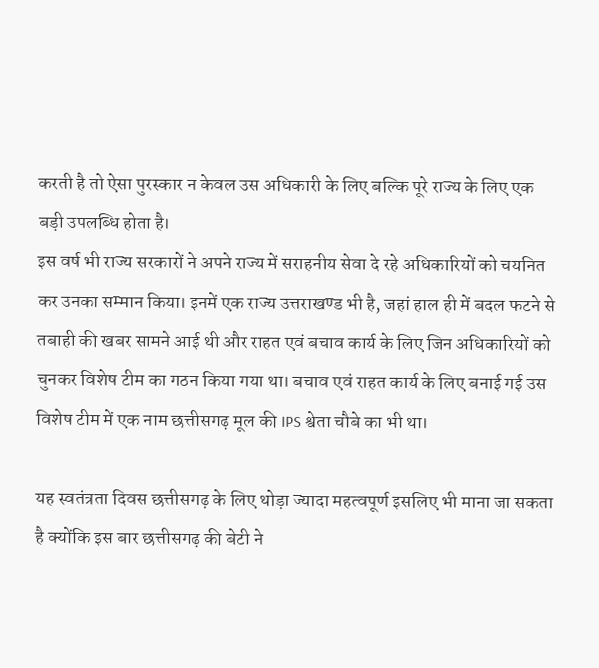करती है तो ऐसा पुरस्कार न केवल उस अधिकारी के लिए बल्कि पूरे राज्य के लिए एक बड़ी उपलब्धि होता है।
इस वर्ष भी राज्य सरकारों ने अपने राज्य में सराहनीय सेवा दे रहे अधिकारियों को चयनित कर उनका सम्मान किया। इनमें एक राज्य उत्तराखण्ड भी है, जहां हाल ही में बदल फटने से तबाही की खबर सामने आई थी और राहत एवं बचाव कार्य के लिए जिन अधिकारियों को चुनकर विशेष टीम का गठन किया गया था। बचाव एवं राहत कार्य के लिए बनाई गई उस विशेष टीम में एक नाम छत्तीसगढ़ मूल की IPS श्वेता चौबे का भी था।

यह स्वतंत्रता दिवस छत्तीसगढ़ के लिए थोड़ा ज्यादा महत्वपूर्ण इसलिए भी माना जा सकता है क्योंकि इस बार छत्तीसगढ़ की बेटी ने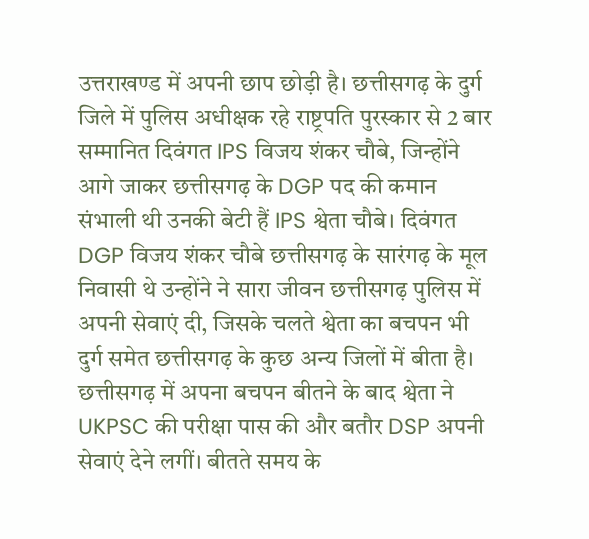उत्तराखण्ड में अपनी छाप छोड़ी है। छत्तीसगढ़ के दुर्ग जिले में पुलिस अधीक्षक रहे राष्ट्रपति पुरस्कार से 2 बार सम्मानित दिवंगत IPS विजय शंकर चौबे, जिन्होंने आगे जाकर छत्तीसगढ़ के DGP पद की कमान संभाली थी उनकी बेटी हैं IPS श्वेता चौबे। दिवंगत DGP विजय शंकर चौबे छत्तीसगढ़ के सारंगढ़ के मूल निवासी थे उन्होंने ने सारा जीवन छत्तीसगढ़ पुलिस में अपनी सेवाएं दी, जिसके चलते श्वेता का बचपन भी दुर्ग समेत छत्तीसगढ़ के कुछ अन्य जिलों में बीता है।
छत्तीसगढ़ में अपना बचपन बीतने के बाद श्वेता ने UKPSC की परीक्षा पास की और बतौर DSP अपनी सेवाएं देने लगीं। बीतते समय के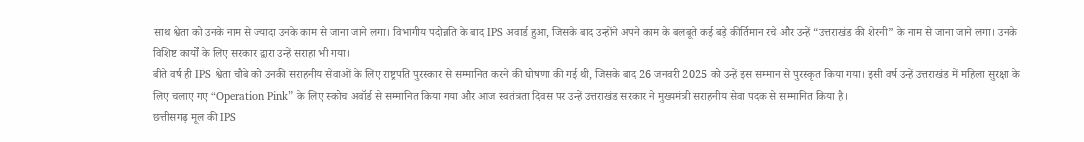साथ श्वेता को उनके नाम से ज्यादा उनके काम से जाना जाने लगा। विभागीय पदोन्नति के बाद IPS अवार्ड हुआ, जिसके बाद उन्होंने अपने काम के बलबूते कई बड़े कीर्तिमान रचे और उन्हें “उत्तराखंड की शेरनी” के नाम से जाना जाने लगा। उनके विशिष्ट कार्यों के लिए सरकार द्वारा उन्हें सराहा भी गया।
बीते वर्ष ही IPS श्वेता चौबे को उनकी सराहनीय सेवाओं के लिए राष्ट्रपति पुरस्कार से सम्मानित करने की घोषणा की गई थी, जिसके बाद 26 जनवरी 2025 को उन्हें इस सम्मान से पुरस्कृत किया गया। इसी वर्ष उन्हें उत्तराखंड में महिला सुरक्षा के लिए चलाए गए “Operation Pink” के लिए स्कोच अवॉर्ड से सम्मानित किया गया और आज स्वतंत्रता दिवस पर उन्हें उत्तराखंड सरकार ने मुख्यमंत्री सराहनीय सेवा पदक से सम्मानित किया है।
छत्तीसगढ़ मूल की IPS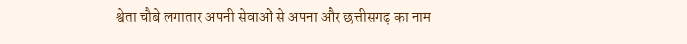श्वेता चौबे लगातार अपनी सेवाओं से अपना और छत्तीसगढ़ का नाम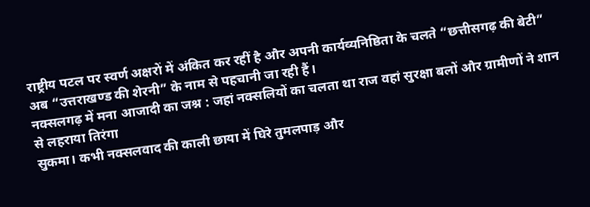राष्ट्रीय पटल पर स्वर्ण अक्षरों में अंकित कर रहीं है और अपनी कार्यव्यनिष्ठिता के चलते “छत्तीसगढ़ की बेटी” अब “उत्तराखण्ड की शेरनी” के नाम से पहचानी जा रही हैं।
नक्सलगढ़ में मना आजादी का जश्न : जहां नक्सलियों का चलता था राज वहां सुरक्षा बलों और ग्रामीणों ने शान से लहराया तिरंगा
सुकमा। कभी नक्सलवाद की काली छाया में घिरे तुमलपाड़ और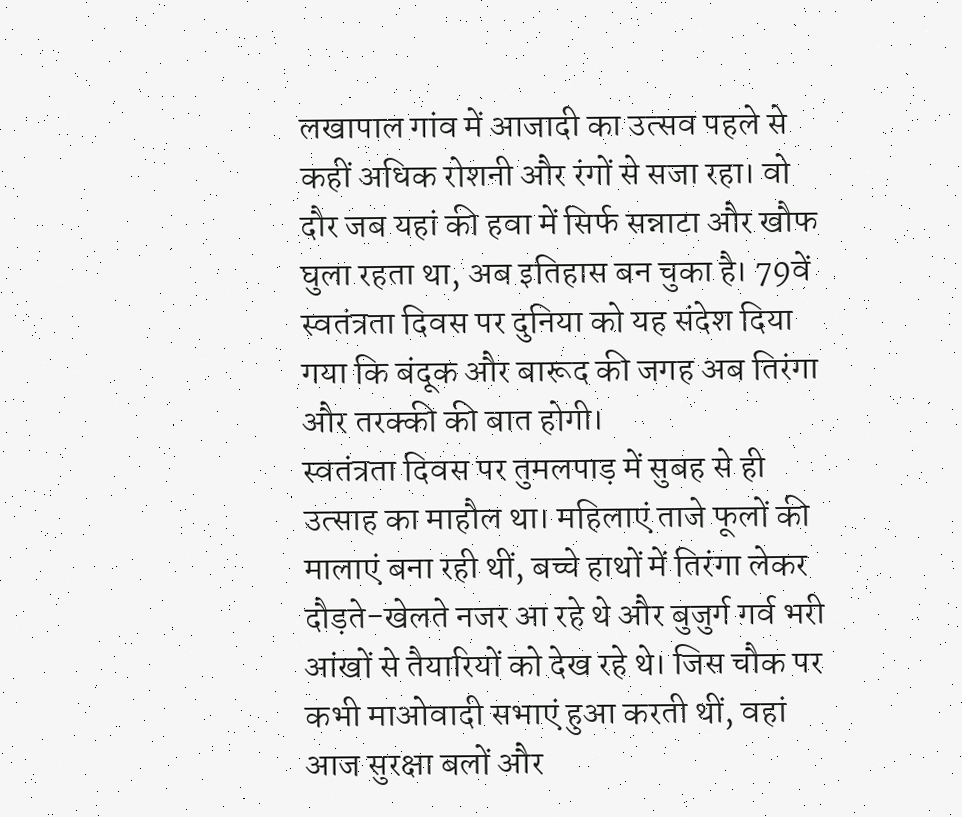लखापाल गांव में आजादी का उत्सव पहले से कहीं अधिक रोशनी और रंगों से सजा रहा। वो दौर जब यहां की हवा में सिर्फ सन्नाटा और खौफ घुला रहता था, अब इतिहास बन चुका है। 79वें स्वतंत्रता दिवस पर दुनिया को यह संदेश दिया गया कि बंदूक और बारूद की जगह अब तिरंगा और तरक्की की बात होगी।
स्वतंत्रता दिवस पर तुमलपाड़ में सुबह से ही उत्साह का माहौल था। महिलाएं ताजे फूलों की मालाएं बना रही थीं, बच्चे हाथों में तिरंगा लेकर दौड़ते-खेलते नजर आ रहे थे और बुजुर्ग गर्व भरी आंखों से तैयारियों को देख रहे थे। जिस चौक पर कभी माओवादी सभाएं हुआ करती थीं, वहां आज सुरक्षा बलों और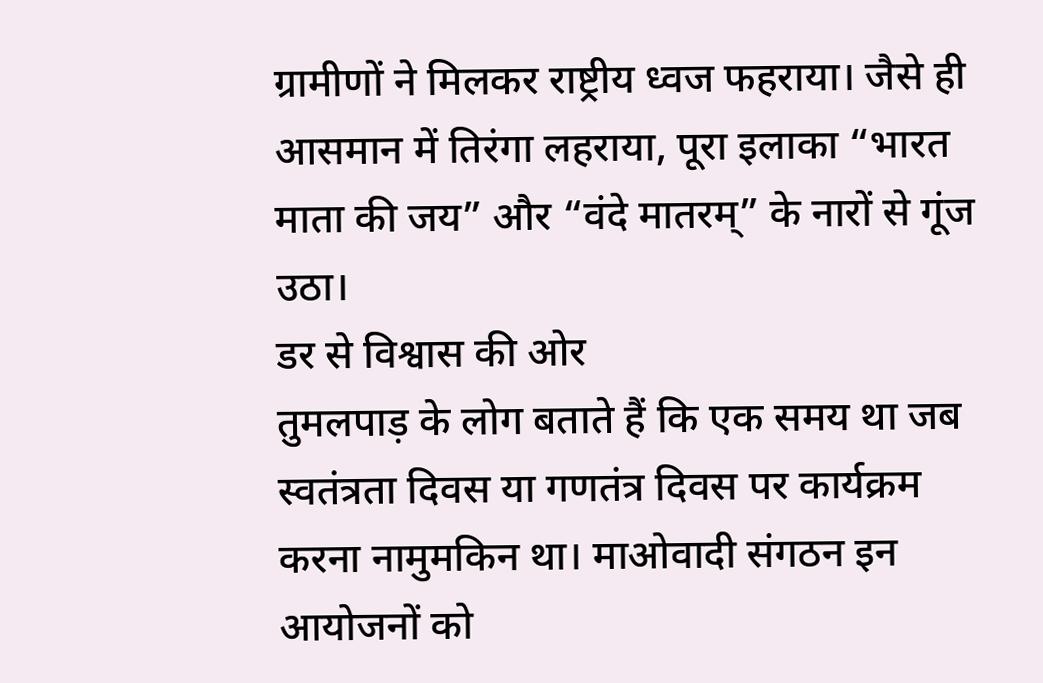ग्रामीणों ने मिलकर राष्ट्रीय ध्वज फहराया। जैसे ही आसमान में तिरंगा लहराया, पूरा इलाका “भारत माता की जय” और “वंदे मातरम्” के नारों से गूंज उठा।
डर से विश्वास की ओर
तुमलपाड़ के लोग बताते हैं कि एक समय था जब स्वतंत्रता दिवस या गणतंत्र दिवस पर कार्यक्रम करना नामुमकिन था। माओवादी संगठन इन आयोजनों को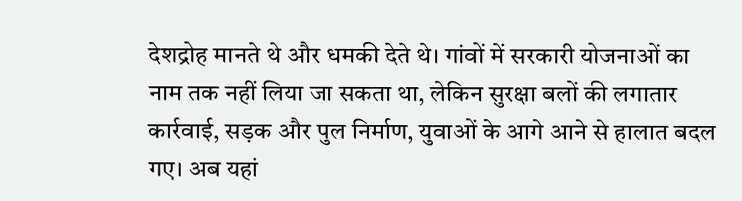देशद्रोह मानते थे और धमकी देते थे। गांवों में सरकारी योजनाओं का नाम तक नहीं लिया जा सकता था, लेकिन सुरक्षा बलों की लगातार कार्रवाई, सड़क और पुल निर्माण, युवाओं के आगे आने से हालात बदल गए। अब यहां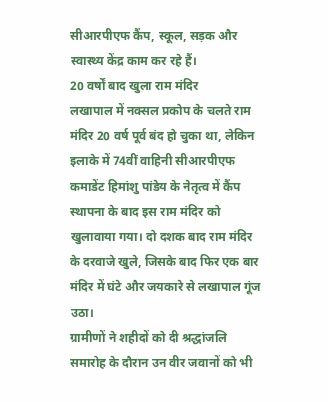सीआरपीएफ कैंप, स्कूल, सड़क और स्वास्थ्य केंद्र काम कर रहे हैं।
20 वर्षों बाद खुला राम मंदिर
लखापाल में नक्सल प्रकोप के चलते राम मंदिर 20 वर्ष पूर्व बंद हो चुका था, लेकिन इलाके में 74वीं वाहिनी सीआरपीएफ कमाडेंट हिमांशु पांडेय के नेतृत्व में कैंप स्थापना के बाद इस राम मंदिर को खुलावाया गया। दो दशक बाद राम मंदिर के दरवाजे खुले, जिसके बाद फिर एक बार मंदिर में घंटे और जयकारे से लखापाल गूंज उठा।
ग्रामीणों ने शहीदों को दी श्रद्धांजलि
समारोह के दौरान उन वीर जवानों को भी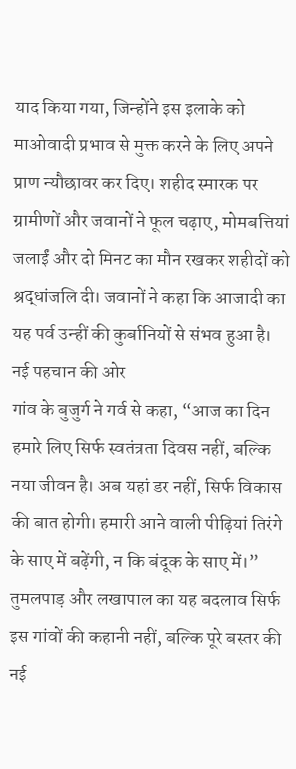याद किया गया, जिन्होंने इस इलाके को माओवादी प्रभाव से मुक्त करने के लिए अपने प्राण न्यौछावर कर दिए। शहीद स्मारक पर ग्रामीणों और जवानों ने फूल चढ़ाए, मोमबत्तियां जलाईं और दो मिनट का मौन रखकर शहीदों को श्रद्धांजलि दी। जवानों ने कहा कि आजादी का यह पर्व उन्हीं की कुर्बानियों से संभव हुआ है।
नई पहचान की ओर
गांव के बुजुर्ग ने गर्व से कहा, “आज का दिन हमारे लिए सिर्फ स्वतंत्रता दिवस नहीं, बल्कि नया जीवन है। अब यहां डर नहीं, सिर्फ विकास की बात होगी। हमारी आने वाली पीढ़ियां तिरंगे के साए में बढ़ेंगी, न कि बंदूक के साए में।” तुमलपाड़ और लखापाल का यह बदलाव सिर्फ इस गांवों की कहानी नहीं, बल्कि पूरे बस्तर की नई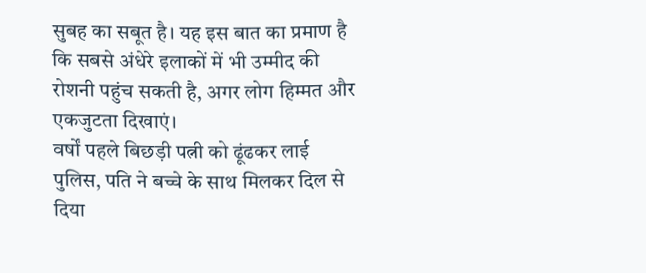सुबह का सबूत है। यह इस बात का प्रमाण है कि सबसे अंधेरे इलाकों में भी उम्मीद की रोशनी पहुंच सकती है, अगर लोग हिम्मत और एकजुटता दिखाएं।
वर्षों पहले बिछड़ी पत्नी को ढूंढकर लाई पुलिस, पति ने बच्चे के साथ मिलकर दिल से दिया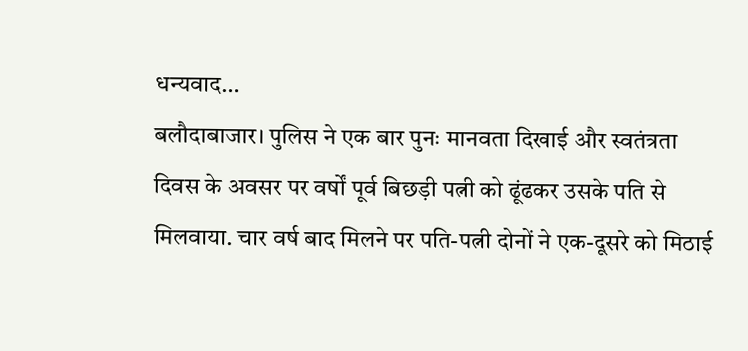धन्यवाद…
बलौदाबाजार। पुलिस ने एक बार पुनः मानवता दिखाई और स्वतंत्रता दिवस के अवसर पर वर्षों पूर्व बिछड़ी पत्नी को ढूंढकर उसके पति से मिलवाया. चार वर्ष बाद मिलने पर पति-पत्नी दोनों ने एक-दूसरे को मिठाई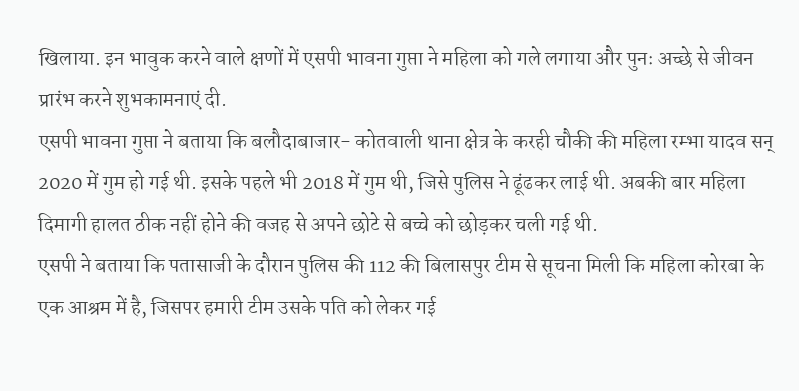खिलाया. इन भावुक करने वाले क्षणों में एसपी भावना गुप्ता ने महिला को गले लगाया और पुनः अच्छे से जीवन प्रारंभ करने शुभकामनाएं दी.
एसपी भावना गुप्ता ने बताया कि बलौदाबाजार- कोतवाली थाना क्षेत्र के करही चौकी की महिला रम्भा यादव सन् 2020 में गुम हो गई थी. इसके पहले भी 2018 में गुम थी, जिसे पुलिस ने ढूंढकर लाई थी. अबकी बार महिला दिमागी हालत ठीक नहीं होने की वजह से अपने छोटे से बच्चे को छोड़कर चली गई थी.
एसपी ने बताया कि पतासाजी के दौरान पुलिस की 112 की बिलासपुर टीम से सूचना मिली कि महिला कोरबा के एक आश्रम में है, जिसपर हमारी टीम उसके पति को लेकर गई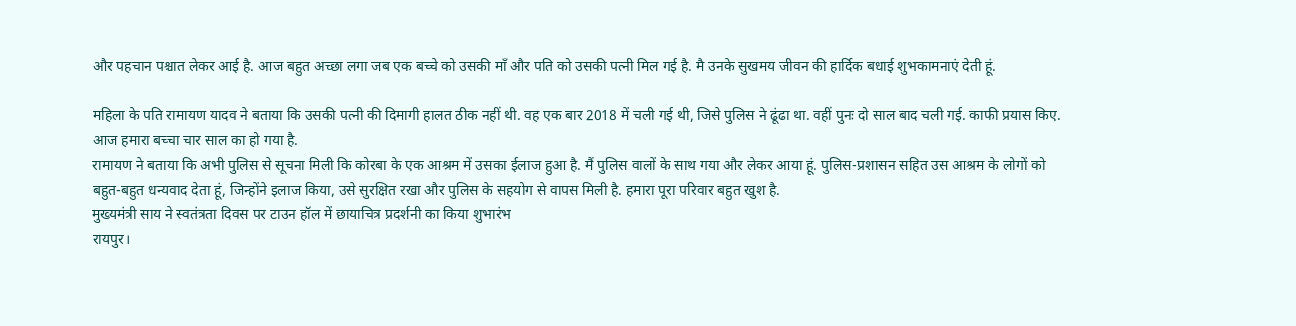और पहचान पश्चात लेकर आई है. आज बहुत अच्छा लगा जब एक बच्चे को उसकी माँ और पति को उसकी पत्नी मिल गई है. मै उनके सुखमय जीवन की हार्दिक बधाई शुभकामनाएं देती हूं.

महिला के पति रामायण यादव ने बताया कि उसकी पत्नी की दिमागी हालत ठीक नहीं थी. वह एक बार 2018 में चली गई थी, जिसे पुलिस ने ढूंढा था. वहीं पुनः दो साल बाद चली गई. काफी प्रयास किए. आज हमारा बच्चा चार साल का हो गया है.
रामायण ने बताया कि अभी पुलिस से सूचना मिली कि कोरबा के एक आश्रम में उसका ईलाज हुआ है. मैं पुलिस वालों के साथ गया और लेकर आया हूं. पुलिस-प्रशासन सहित उस आश्रम के लोगों को बहुत-बहुत धन्यवाद देता हूं, जिन्होंने इलाज किया, उसे सुरक्षित रखा और पुलिस के सहयोग से वापस मिली है. हमारा पूरा परिवार बहुत खुश है.
मुख्यमंत्री साय ने स्वतंत्रता दिवस पर टाउन हॉल में छायाचित्र प्रदर्शनी का किया शुभारंभ
रायपुर।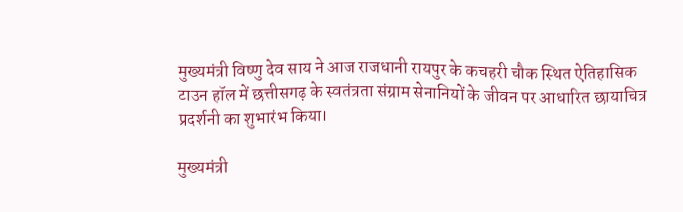मुख्यमंत्री विष्णु देव साय ने आज राजधानी रायपुर के कचहरी चौक स्थित ऐतिहासिक टाउन हॉल में छत्तीसगढ़ के स्वतंत्रता संग्राम सेनानियों के जीवन पर आधारित छायाचित्र प्रदर्शनी का शुभारंभ किया।

मुख्यमंत्री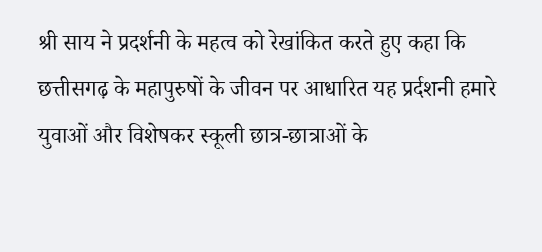श्री साय ने प्रदर्शनी के महत्व को रेखांकित करते हुए कहा कि छत्तीसगढ़ के महापुरुषों के जीवन पर आधारित यह प्रर्दशनी हमारे युवाओं और विशेषकर स्कूली छात्र-छात्राओं के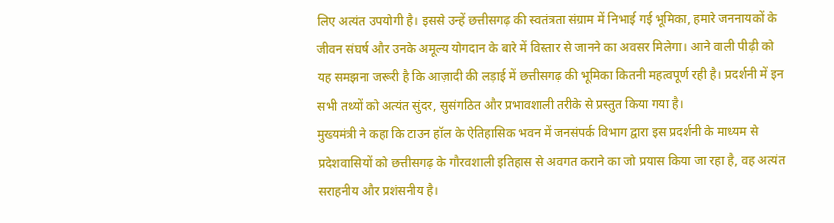लिए अत्यंत उपयोगी है। इससे उन्हें छत्तीसगढ़ की स्वतंत्रता संग्राम में निभाई गई भूमिका, हमारे जननायकों के जीवन संघर्ष और उनके अमूल्य योगदान के बारे में विस्तार से जानने का अवसर मिलेगा। आने वाली पीढ़ी को यह समझना जरूरी है कि आज़ादी की लड़ाई में छत्तीसगढ़ की भूमिका कितनी महत्वपूर्ण रही है। प्रदर्शनी में इन सभी तथ्यों को अत्यंत सुंदर, सुसंगठित और प्रभावशाली तरीके से प्रस्तुत किया गया है।
मुख्यमंत्री ने कहा कि टाउन हॉल के ऐतिहासिक भवन में जनसंपर्क विभाग द्वारा इस प्रदर्शनी के माध्यम से प्रदेशवासियों को छत्तीसगढ़ के गौरवशाली इतिहास से अवगत कराने का जो प्रयास किया जा रहा है, वह अत्यंत सराहनीय और प्रशंसनीय है।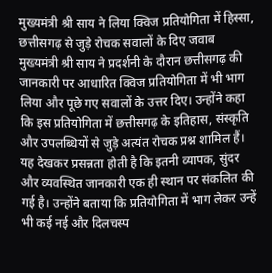मुख्यमंत्री श्री साय ने लिया क्विज प्रतियोगिता में हिस्सा, छत्तीसगढ़ से जुड़े रोचक सवालों के दिए जवाब
मुख्यमंत्री श्री साय ने प्रदर्शनी के दौरान छत्तीसगढ़ की जानकारी पर आधारित क्विज प्रतियोगिता में भी भाग लिया और पूछे गए सवालों के उत्तर दिए। उन्होंने कहा कि इस प्रतियोगिता में छत्तीसगढ़ के इतिहास, संस्कृति और उपलब्धियों से जुड़े अत्यंत रोचक प्रश्न शामिल हैं। यह देखकर प्रसन्नता होती है कि इतनी व्यापक, सुंदर और व्यवस्थित जानकारी एक ही स्थान पर संकलित की गई है। उन्होंने बताया कि प्रतियोगिता में भाग लेकर उन्हें भी कई नई और दिलचस्प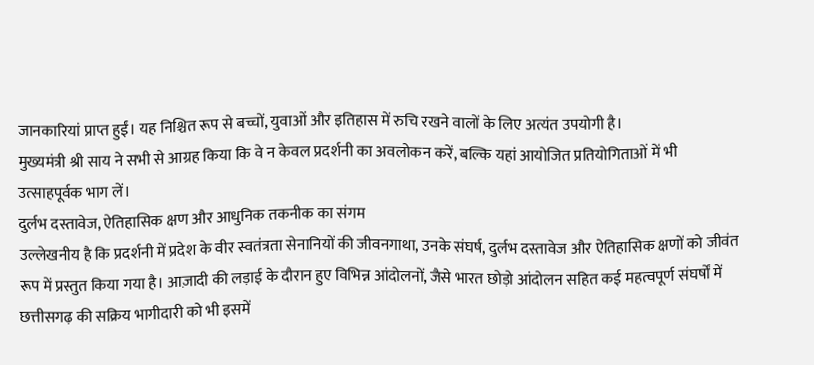जानकारियां प्राप्त हुईं। यह निश्चित रूप से बच्चों, युवाओं और इतिहास में रुचि रखने वालों के लिए अत्यंत उपयोगी है।
मुख्यमंत्री श्री साय ने सभी से आग्रह किया कि वे न केवल प्रदर्शनी का अवलोकन करें, बल्कि यहां आयोजित प्रतियोगिताओं में भी उत्साहपूर्वक भाग लें।
दुर्लभ दस्तावेज, ऐतिहासिक क्षण और आधुनिक तकनीक का संगम
उल्लेखनीय है कि प्रदर्शनी में प्रदेश के वीर स्वतंत्रता सेनानियों की जीवनगाथा, उनके संघर्ष, दुर्लभ दस्तावेज और ऐतिहासिक क्षणों को जीवंत रूप में प्रस्तुत किया गया है। आज़ादी की लड़ाई के दौरान हुए विभिन्न आंदोलनों, जैसे भारत छोड़ो आंदोलन सहित कई महत्वपूर्ण संघर्षों में छत्तीसगढ़ की सक्रिय भागीदारी को भी इसमें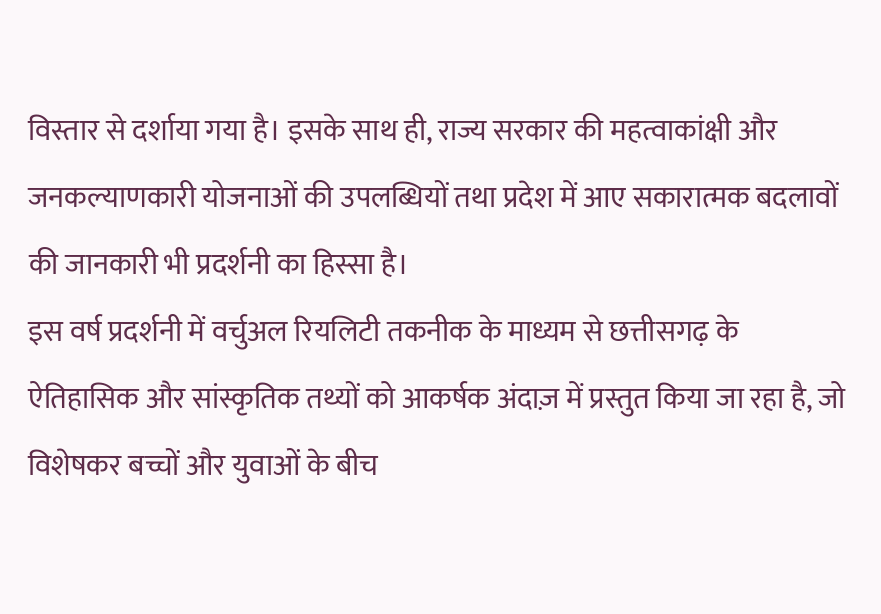विस्तार से दर्शाया गया है। इसके साथ ही, राज्य सरकार की महत्वाकांक्षी और जनकल्याणकारी योजनाओं की उपलब्धियों तथा प्रदेश में आए सकारात्मक बदलावों की जानकारी भी प्रदर्शनी का हिस्सा है।
इस वर्ष प्रदर्शनी में वर्चुअल रियलिटी तकनीक के माध्यम से छत्तीसगढ़ के ऐतिहासिक और सांस्कृतिक तथ्यों को आकर्षक अंदाज़ में प्रस्तुत किया जा रहा है, जो विशेषकर बच्चों और युवाओं के बीच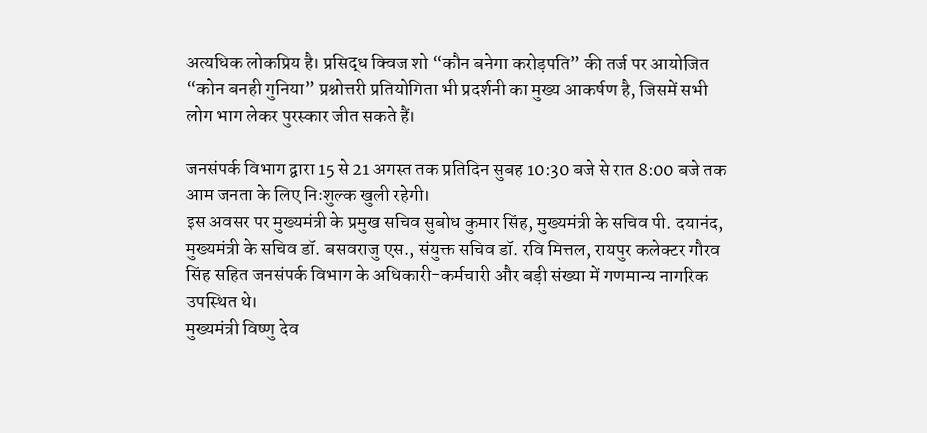अत्यधिक लोकप्रिय है। प्रसिद्ध क्विज शो “कौन बनेगा करोड़पति” की तर्ज पर आयोजित “कोन बनही गुनिया” प्रश्नोत्तरी प्रतियोगिता भी प्रदर्शनी का मुख्य आकर्षण है, जिसमें सभी लोग भाग लेकर पुरस्कार जीत सकते हैं।

जनसंपर्क विभाग द्वारा 15 से 21 अगस्त तक प्रतिदिन सुबह 10:30 बजे से रात 8:00 बजे तक आम जनता के लिए निःशुल्क खुली रहेगी।
इस अवसर पर मुख्यमंत्री के प्रमुख सचिव सुबोध कुमार सिंह, मुख्यमंत्री के सचिव पी. दयानंद, मुख्यमंत्री के सचिव डॉ. बसवराजु एस., संयुक्त सचिव डॉ. रवि मित्तल, रायपुर कलेक्टर गौरव सिंह सहित जनसंपर्क विभाग के अधिकारी-कर्मचारी और बड़ी संख्या में गणमान्य नागरिक उपस्थित थे।
मुख्यमंत्री विष्णु देव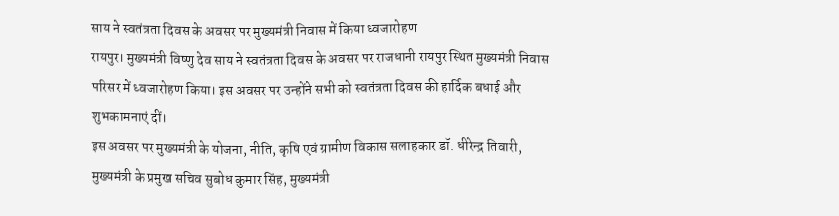साय ने स्वतंत्रता दिवस के अवसर पर मुख्यमंत्री निवास में किया ध्वजारोहण
रायपुर। मुख्यमंत्री विष्णु देव साय ने स्वतंत्रता दिवस के अवसर पर राजधानी रायपुर स्थित मुख्यमंत्री निवास परिसर में ध्वजारोहण किया। इस अवसर पर उन्होंने सभी को स्वतंत्रता दिवस की हार्दिक बधाई और शुभकामनाएं दीं।
इस अवसर पर मुख्यमंत्री के योजना, नीति, कृषि एवं ग्रामीण विकास सलाहकार डॉ. धीरेन्द्र तिवारी, मुख्यमंत्री के प्रमुख सचिव सुबोध कुमार सिंह, मुख्यमंत्री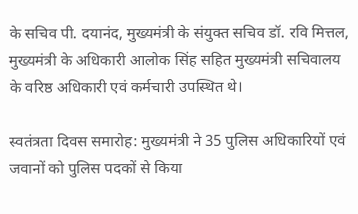के सचिव पी. दयानंद, मुख्यमंत्री के संयुक्त सचिव डॉ. रवि मित्तल, मुख्यमंत्री के अधिकारी आलोक सिंह सहित मुख्यमंत्री सचिवालय के वरिष्ठ अधिकारी एवं कर्मचारी उपस्थित थे।

स्वतंत्रता दिवस समारोह: मुख्यमंत्री ने 35 पुलिस अधिकारियों एवं जवानों को पुलिस पदकों से किया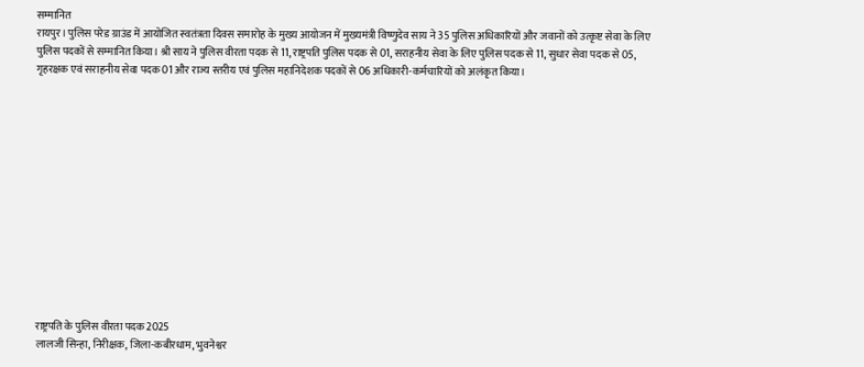सम्मानित
रायपुर। पुलिस परेड ग्राउंड में आयोजित स्वतंत्रता दिवस समारोह के मुख्य आयोजन में मुख्यमंत्री विष्णुदेव साय ने 35 पुलिस अधिकारियों और जवानों को उत्कृष्ट सेवा के लिए पुलिस पदकों से सम्मानित किया। श्री साय ने पुलिस वीरता पदक से 11, राष्ट्रपति पुलिस पदक से 01, सराहनीय सेवा के लिए पुलिस पदक से 11, सुधार सेवा पदक से 05, गृहरक्षक एवं सराहनीय सेवा पदक 01 और राज्य स्तरीय एवं पुलिस महानिदेशक पदकों से 06 अधिकारी-कर्मचारियों को अलंकृत किया।













राष्ट्रपति के पुलिस वीरता पदक 2025
लालजी सिन्हा, निरीक्षक, जिला-कबीरधाम, भुवनेश्वर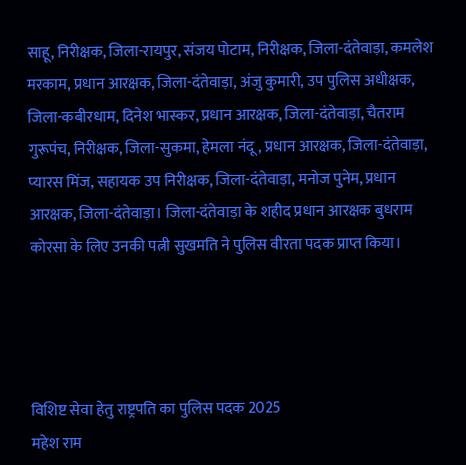साहू, निरीक्षक, जिला-रायपुर, संजय पोटाम, निरीक्षक, जिला-दंतेवाड़ा, कमलेश मरकाम, प्रधान आरक्षक, जिला-दंतेवाड़ा, अंजु कुमारी, उप पुलिस अधीक्षक, जिला-कबीरधाम, दिनेश भास्कर, प्रधान आरक्षक, जिला-दंतेवाड़ा, चैतराम गुरूपंच, निरीक्षक, जिला-सुकमा, हेमला नंदू, प्रधान आरक्षक, जिला-दंतेवाड़ा, प्यारस मिंज, सहायक उप निरीक्षक, जिला-दंतेवाड़ा, मनोज पुनेम, प्रधान आरक्षक, जिला-दंतेवाड़ा। जिला-दंतेवाड़ा के शहीद प्रधान आरक्षक बुधराम कोरसा के लिए उनकी पत्नी सुखमति ने पुलिस वीरता पदक प्राप्त किया।




विशिष्ट सेवा हेतु राष्ट्रपति का पुलिस पदक 2025
महेश राम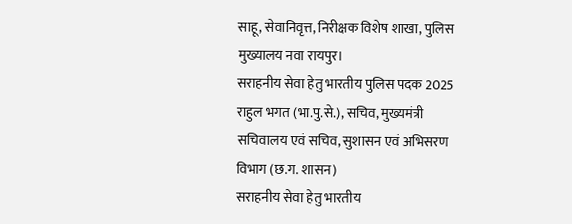साहू, सेवानिवृत्त, निरीक्षक विशेष शाखा, पुलिस मुख्यालय नवा रायपुर।
सराहनीय सेवा हेतु भारतीय पुलिस पदक 2025
राहुल भगत (भा.पु.से.), सचिव, मुख्यमंत्री सचिवालय एवं सचिव, सुशासन एवं अभिसरण विभाग (छ.ग. शासन)
सराहनीय सेवा हेतु भारतीय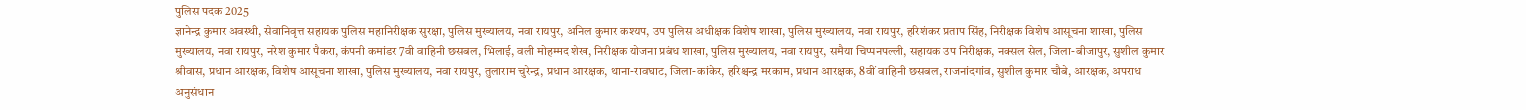पुलिस पदक 2025
ज्ञानेन्द्र कुमार अवस्थी, सेवानिवृत्त सहायक पुलिस महानिरीक्षक सुरक्षा, पुलिस मुख्यालय, नवा रायपुर, अनिल कुमार कश्यप, उप पुलिस अधीक्षक विशेष शाखा, पुलिस मुख्यालय, नवा रायपुर, हरिशंकर प्रताप सिंह, निरीक्षक विशेष आसूचना शाखा, पुलिस मुख्यालय, नवा रायपुर, नरेश कुमार पैकरा, कंपनी कमांडर 7वी वाहिनी छसबल, भिलाई, वली मोहम्मद शेख, निरीक्षक योजना प्रबंध शाखा, पुलिस मुख्यालय, नवा रायपुर, समैया चिप्पनपल्ली, सहायक उप निरीक्षक, नक्सल सेल, जिला-बीजापुर, सुशील कुमार श्रीवास, प्रधान आरक्षक, विशेष आसूचना शाखा, पुलिस मुख्यालय, नवा रायपुर, तुलाराम चुरेन्द्र, प्रधान आरक्षक, थाना-रावघाट, जिला-कांकेर, हरिश्चन्द्र मरकाम, प्रधान आरक्षक, 8वीं वाहिनी छसबल, राजनांदगांव, सुशील कुमार चौबे, आरक्षक, अपराध अनुसंधान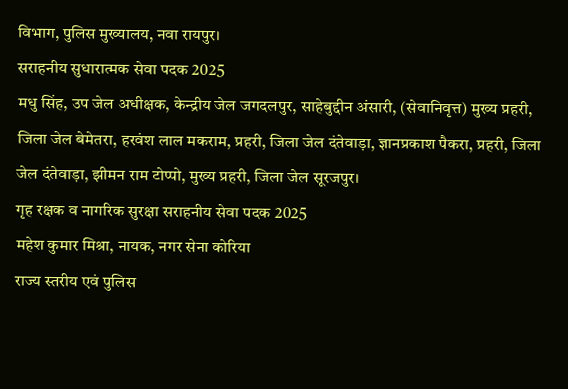विभाग, पुलिस मुख्यालय, नवा रायपुर।
सराहनीय सुधारात्मक सेवा पदक 2025
मधु सिंह, उप जेल अधीक्षक, केन्द्रीय जेल जगदलपुर, साहेबुद्दीन अंसारी, (सेवानिवृत्त) मुख्य प्रहरी, जिला जेल बेमेतरा, हरवंश लाल मकराम, प्रहरी, जिला जेल दंतेवाड़ा, ज्ञानप्रकाश पैकरा, प्रहरी, जिला जेल दंतेवाड़ा, झीमन राम टोप्पो, मुख्य प्रहरी, जिला जेल सूरजपुर।
गृह रक्षक व नागरिक सुरक्षा सराहनीय सेवा पदक 2025
महेश कुमार मिश्रा, नायक, नगर सेना कोरिया
राज्य स्तरीय एवं पुलिस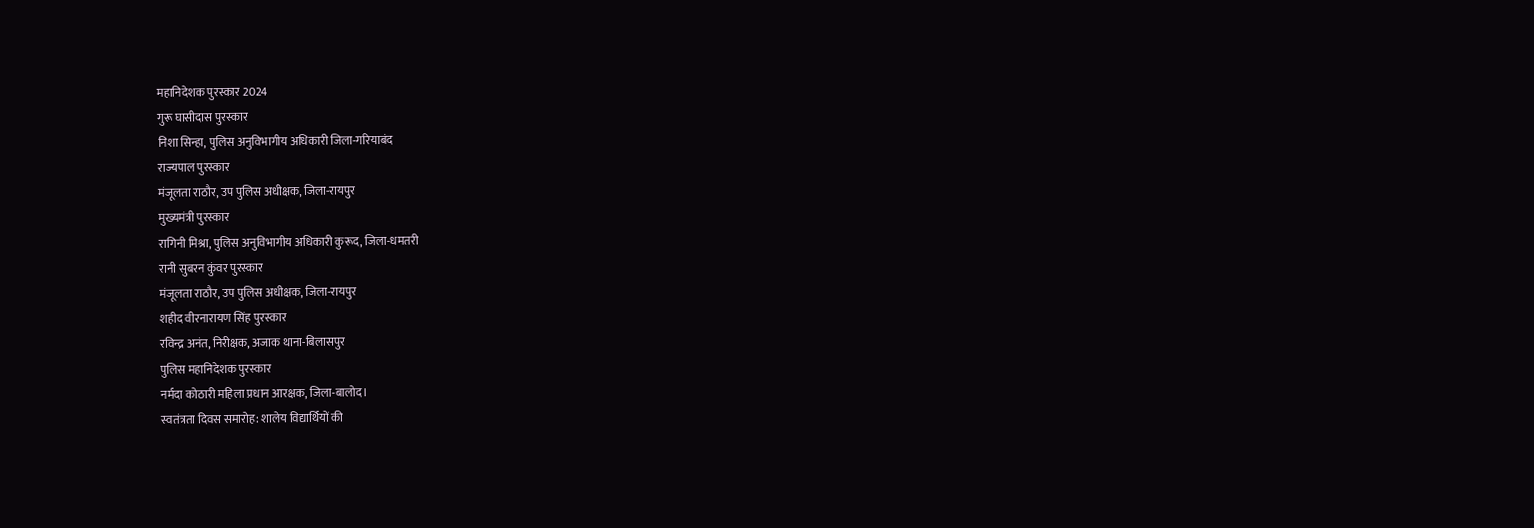महानिदेशक पुरस्कार 2024
गुरू घासीदास पुरस्कार
निशा सिन्हा, पुलिस अनुविभागीय अधिकारी जिला-गरियाबंद
राज्यपाल पुरस्कार
मंजूलता राठौर, उप पुलिस अधीक्षक, जिला-रायपुर
मुख्यमंत्री पुरस्कार
रागिनी मिश्रा, पुलिस अनुविभागीय अधिकारी कुरूद, जिला-धमतरी
रानी सुबरन कुंवर पुरस्कार
मंजूलता राठौर, उप पुलिस अधीक्षक, जिला-रायपुर
शहीद वीरनारायण सिंह पुरस्कार
रविन्द्र अनंत, निरीक्षक, अजाक थाना-बिलासपुर
पुलिस महानिदेशक पुरस्कार
नर्मदा कोठारी महिला प्रधान आरक्षक, जिला-बालोद।
स्वतंत्रता दिवस समारोह: शालेय विद्यार्थियों की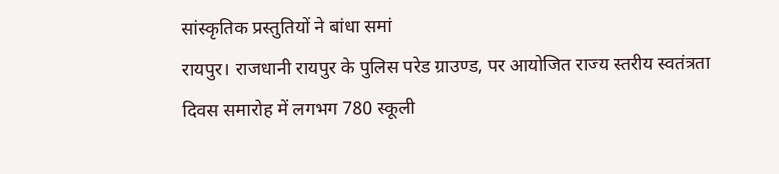सांस्कृतिक प्रस्तुतियों ने बांधा समां
रायपुर। राजधानी रायपुर के पुलिस परेड ग्राउण्ड, पर आयोजित राज्य स्तरीय स्वतंत्रता दिवस समारोह में लगभग 780 स्कूली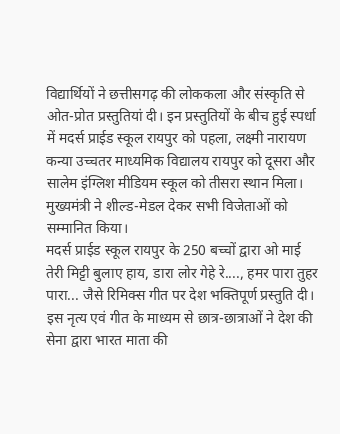विद्यार्थियों ने छत्तीसगढ़ की लोककला और संस्कृति से ओत-प्रोत प्रस्तुतियां दी। इन प्रस्तुतियों के बीच हुई स्पर्धा में मदर्स प्राईड स्कूल रायपुर को पहला, लक्ष्मी नारायण कन्या उच्चतर माध्यमिक विद्यालय रायपुर को दूसरा और सालेम इंग्लिश मीडियम स्कूल को तीसरा स्थान मिला। मुख्यमंत्री ने शील्ड-मेडल देकर सभी विजेताओं को सम्मानित किया।
मदर्स प्राईड स्कूल रायपुर के 250 बच्चों द्वारा ओ माई तेरी मिट्टी बुलाए हाय, डारा लोर गेहे रे...., हमर पारा तुहर पारा... जैसे रिमिक्स गीत पर देश भक्तिपूर्ण प्रस्तुति दी। इस नृत्य एवं गीत के माध्यम से छात्र-छात्राओं ने देश की सेना द्वारा भारत माता की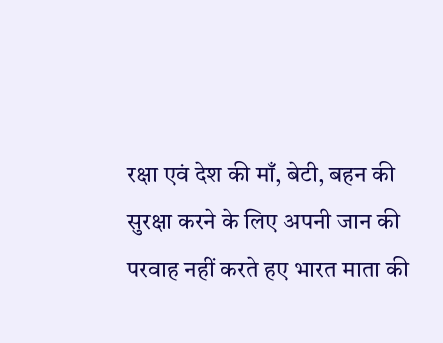रक्षा एवं देश की माँ, बेटी, बहन की सुरक्षा करने के लिए अपनी जान की परवाह नहीं करते हए भारत माता की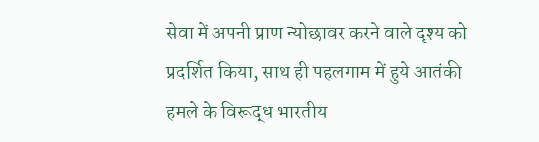सेवा में अपनी प्राण न्योछावर करने वाले दृश्य को प्रदर्शित किया, साथ ही पहलगाम में हुये आतंकी हमले के विरूद्ध भारतीय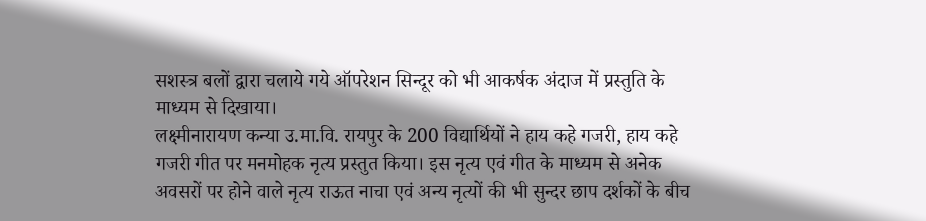सशस्त्र बलों द्वारा चलाये गये ऑपरेशन सिन्दूर को भी आकर्षक अंदाज में प्रस्तुति के माध्यम से दिखाया।
लक्ष्मीनारायण कन्या उ.मा.वि. रायपुर के 200 विद्यार्थियों ने हाय कहे गजरी, हाय कहे गजरी गीत पर मनमोहक नृत्य प्रस्तुत किया। इस नृत्य एवं गीत के माध्यम से अनेक अवसरों पर होने वाले नृत्य राऊत नाचा एवं अन्य नृत्यों की भी सुन्दर छाप दर्शकों के बीच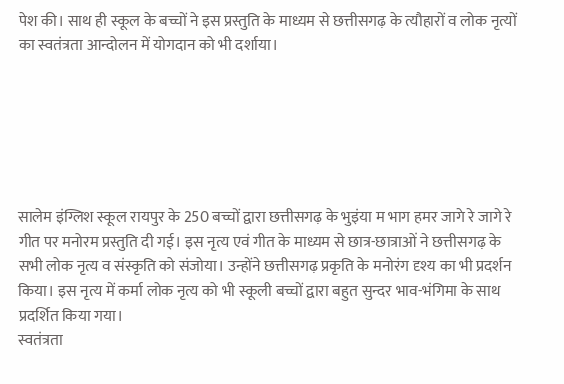पेश की। साथ ही स्कूल के बच्चों ने इस प्रस्तुति के माध्यम से छत्तीसगढ़ के त्यौहारों व लोक नृत्यों का स्वतंत्रता आन्दोलन में योगदान को भी दर्शाया।






सालेम इंग्लिश स्कूल रायपुर के 250 बच्चों द्वारा छत्तीसगढ़ के भुइंया म भाग हमर जागे रे जागे रे गीत पर मनोरम प्रस्तुति दी गई। इस नृत्य एवं गीत के माध्यम से छात्र-छात्राओं ने छत्तीसगढ़ के सभी लोक नृत्य व संस्कृति को संजोया। उन्होंने छत्तीसगढ़ प्रकृति के मनोरंग दृश्य का भी प्रदर्शन किया। इस नृत्य में कर्मा लोक नृत्य को भी स्कूली बच्चों द्वारा बहुत सुन्दर भाव-भंगिमा के साथ प्रदर्शित किया गया।
स्वतंत्रता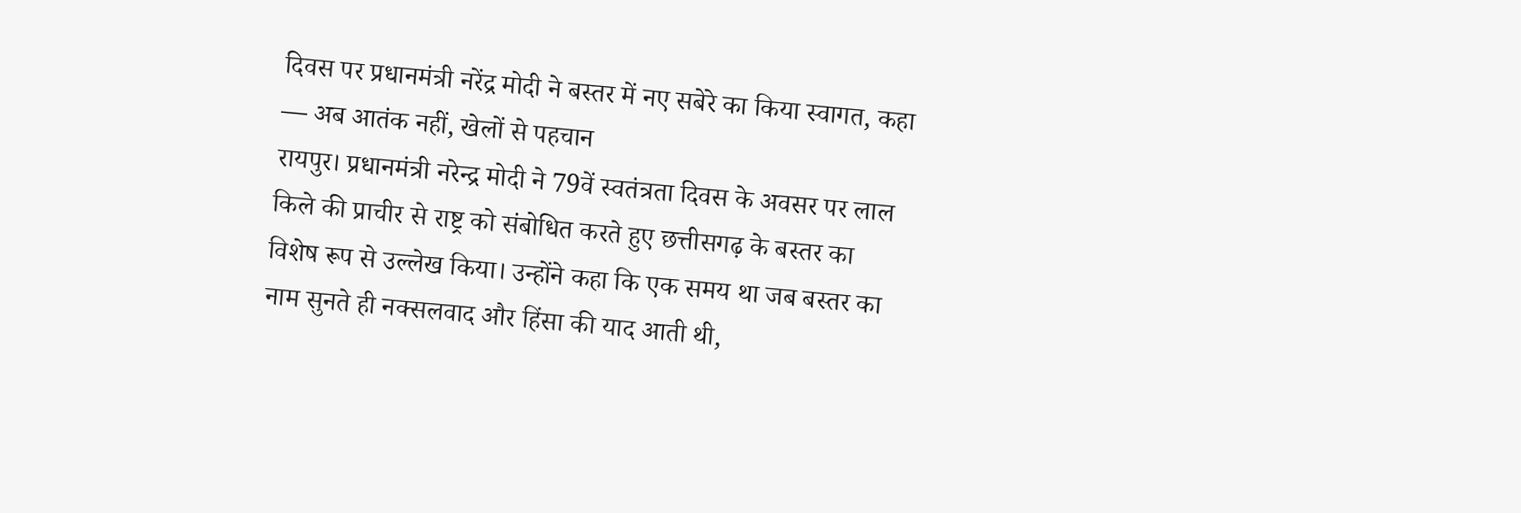दिवस पर प्रधानमंत्री नरेंद्र मोदी ने बस्तर में नए सबेरे का किया स्वागत, कहा — अब आतंक नहीं, खेलों से पहचान
रायपुर। प्रधानमंत्री नरेन्द्र मोदी ने 79वें स्वतंत्रता दिवस के अवसर पर लाल किले की प्राचीर से राष्ट्र को संबोधित करते हुए छत्तीसगढ़ के बस्तर का विशेष रूप से उल्लेख किया। उन्होंने कहा कि एक समय था जब बस्तर का नाम सुनते ही नक्सलवाद और हिंसा की याद आती थी,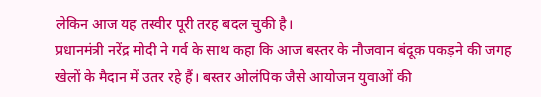लेकिन आज यह तस्वीर पूरी तरह बदल चुकी है।
प्रधानमंत्री नरेंद्र मोदी ने गर्व के साथ कहा कि आज बस्तर के नौजवान बंदूक़ पकड़ने की जगह खेलों के मैदान में उतर रहे हैं। बस्तर ओलंपिक जैसे आयोजन युवाओं की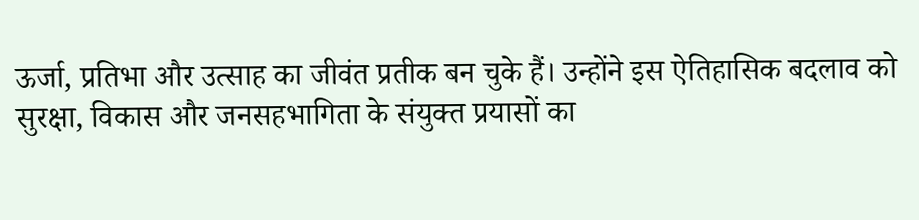ऊर्जा, प्रतिभा और उत्साह का जीवंत प्रतीक बन चुके हैं। उन्होंने इस ऐतिहासिक बदलाव को सुरक्षा, विकास और जनसहभागिता के संयुक्त प्रयासों का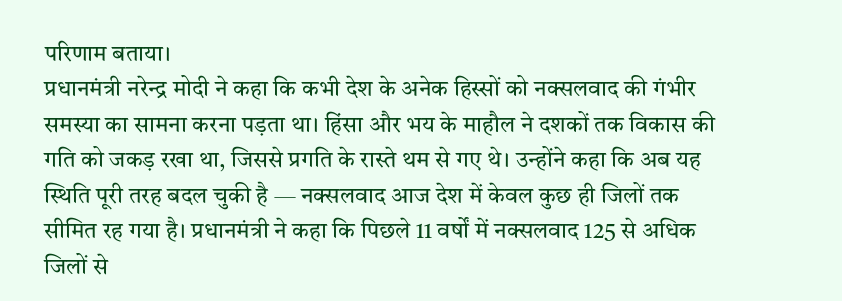परिणाम बताया।
प्रधानमंत्री नरेन्द्र मोदी ने कहा कि कभी देश के अनेक हिस्सों को नक्सलवाद की गंभीर समस्या का सामना करना पड़ता था। हिंसा और भय के माहौल ने दशकों तक विकास की गति को जकड़ रखा था, जिससे प्रगति के रास्ते थम से गए थे। उन्होंने कहा कि अब यह स्थिति पूरी तरह बदल चुकी है — नक्सलवाद आज देश में केवल कुछ ही जिलों तक सीमित रह गया है। प्रधानमंत्री ने कहा कि पिछले 11 वर्षों में नक्सलवाद 125 से अधिक जिलों से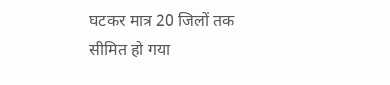घटकर मात्र 20 जिलों तक सीमित हो गया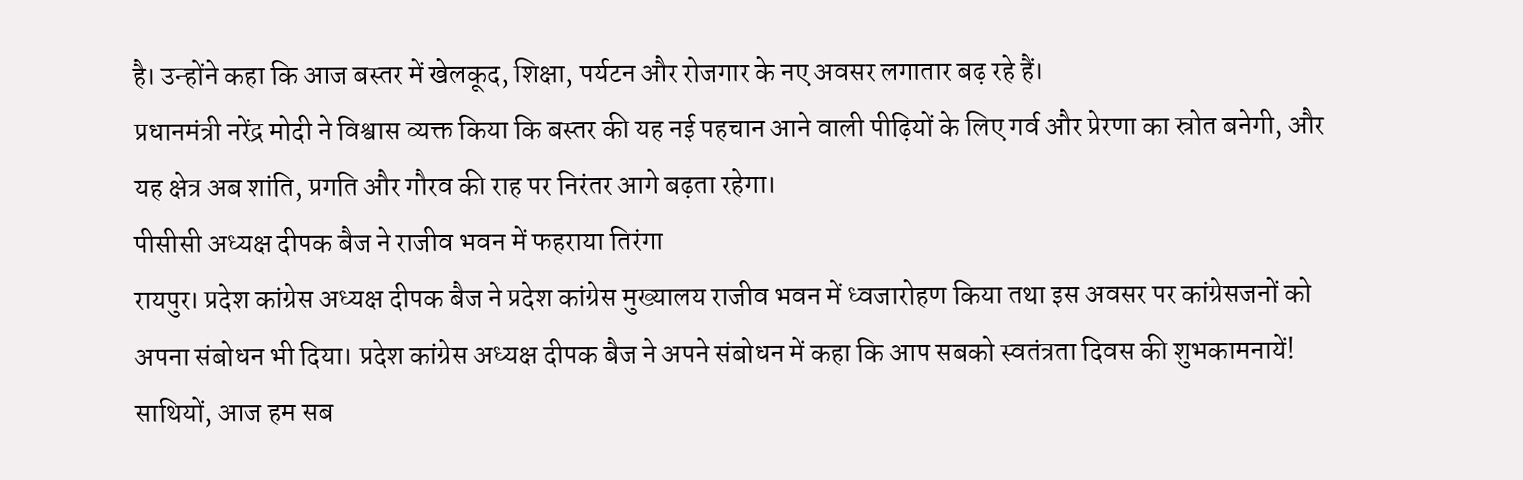है। उन्होंने कहा कि आज बस्तर में खेलकूद, शिक्षा, पर्यटन और रोजगार के नए अवसर लगातार बढ़ रहे हैं।
प्रधानमंत्री नरेंद्र मोदी ने विश्वास व्यक्त किया कि बस्तर की यह नई पहचान आने वाली पीढ़ियों के लिए गर्व और प्रेरणा का स्रोत बनेगी, और यह क्षेत्र अब शांति, प्रगति और गौरव की राह पर निरंतर आगे बढ़ता रहेगा।
पीसीसी अध्यक्ष दीपक बैज ने राजीव भवन में फहराया तिरंगा
रायपुर। प्रदेश कांग्रेस अध्यक्ष दीपक बैज ने प्रदेश कांग्रेस मुख्यालय राजीव भवन में ध्वजारोहण किया तथा इस अवसर पर कांग्रेसजनों को अपना संबोधन भी दिया। प्रदेश कांग्रेस अध्यक्ष दीपक बैज ने अपने संबोधन में कहा कि आप सबको स्वतंत्रता दिवस की शुभकामनायें!
साथियों, आज हम सब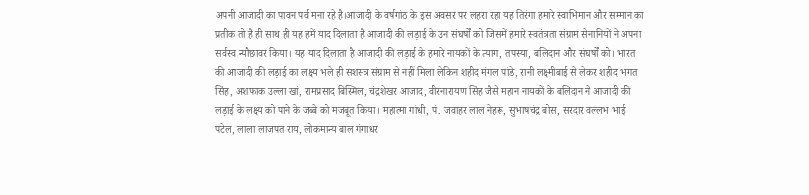अपनी आजादी का पावन पर्व मना रहे है।आजादी के वर्षगांठ के इस अवसर पर लहरा रहा यह तिरंगा हमारे स्वाभिमान और सम्मान का प्रतीक तो है ही साथ ही यह हमें याद दिलाता है आजादी की लड़ाई के उन संघर्षों को जिसमें हमारे स्वतंत्रता संग्राम सेनानियों ने अपना सर्वस्व न्यौछावर किया। यह याद दिलाता है आजादी की लड़ाई के हमारे नायकों के त्याग, तपस्या, बलिदान और संघर्षों को। भारत की आजादी की लड़ाई का लक्ष्य भले ही सशस्त्र संग्राम से नहीं मिला लेकिन शहीद मंगल पांडे, रानी लक्ष्मीबाई से लेकर शहीद भगत सिंह, अशफाक उल्ला खां, रामप्रसाद बिस्मिल, चंद्रशेखर आजाद, वीरनारायण सिंह जैसे महान नायकों के बलिदान ने आजादी की लड़ाई के लक्ष्य को पाने के जब्बे को मजबूत किया। महात्मा गांधी, पं. जवाहर लाल नेहरू, सुभाषचंद्र बोस, सरदार वल्लभ भाई पटेल, लाला लाजपत राय, लोकमान्य बाल गंगाधर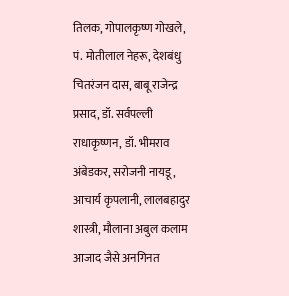तिलक, गोपालकृष्ण गोखले, पं. मोतीलाल नेहरू, देशबंधु चितरंजन दास, बाबू राजेन्द्र प्रसाद, डॉ. सर्वपल्ली राधाकृष्णन, डॉ. भीमराव अंबेडकर, सरोजनी नायडू, आचार्य कृपलानी, लालबहादुर शास्त्री, मौलाना अबुल कलाम आजाद जैसे अनगिनत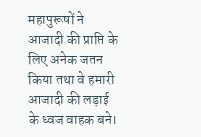महापुरूषों ने आजादी की प्राप्ति के लिए अनेक जतन किया तथा वे हमारी आजादी की लड़ाई के ध्वज वाहक बने।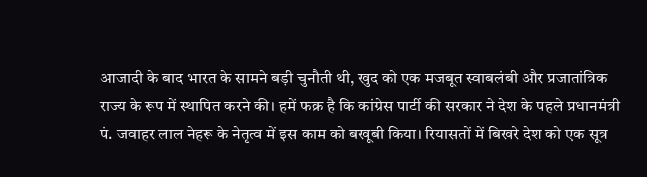आजादी के बाद भारत के सामने बड़ी चुनौती थी, खुद को एक मजबूत स्वाबलंबी और प्रजातांत्रिक राज्य के रूप में स्थापित करने की। हमें फक्र है कि कांग्रेस पार्टी की सरकार ने देश के पहले प्रधानमंत्री पं. जवाहर लाल नेहरू के नेतृत्व में इस काम को बखूबी किया। रियासतों में बिखरे देश को एक सूत्र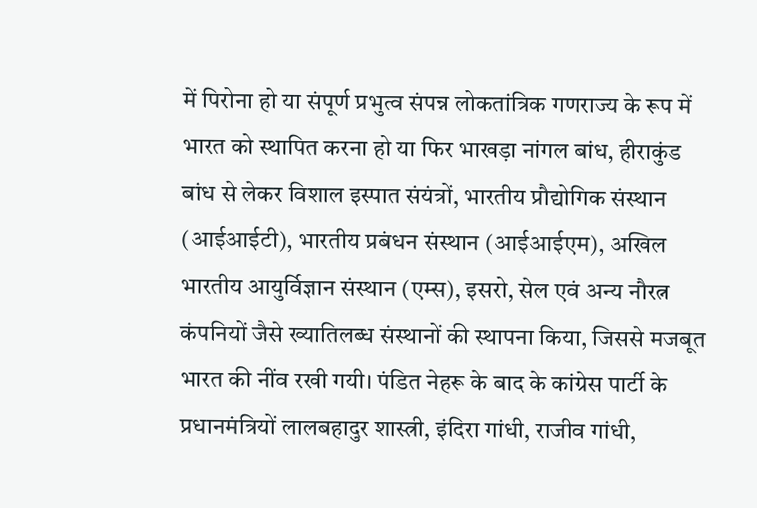में पिरोना हो या संपूर्ण प्रभुत्व संपन्न लोकतांत्रिक गणराज्य के रूप में भारत को स्थापित करना हो या फिर भाखड़ा नांगल बांध, हीराकुंड बांध से लेकर विशाल इस्पात संयंत्रों, भारतीय प्रौद्योगिक संस्थान (आईआईटी), भारतीय प्रबंधन संस्थान (आईआईएम), अखिल भारतीय आयुर्विज्ञान संस्थान (एम्स), इसरो, सेल एवं अन्य नौरत्न कंपनियों जैसे ख्यातिलब्ध संस्थानों की स्थापना किया, जिससे मजबूत भारत की नींव रखी गयी। पंडित नेहरू के बाद के कांग्रेस पार्टी के प्रधानमंत्रियों लालबहादुर शास्त्री, इंदिरा गांधी, राजीव गांधी,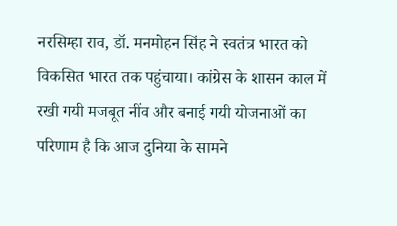नरसिम्हा राव, डॉ. मनमोहन सिंह ने स्वतंत्र भारत को विकसित भारत तक पहुंचाया। कांग्रेस के शासन काल में रखी गयी मजबूत नींव और बनाई गयी योजनाओं का परिणाम है कि आज दुनिया के सामने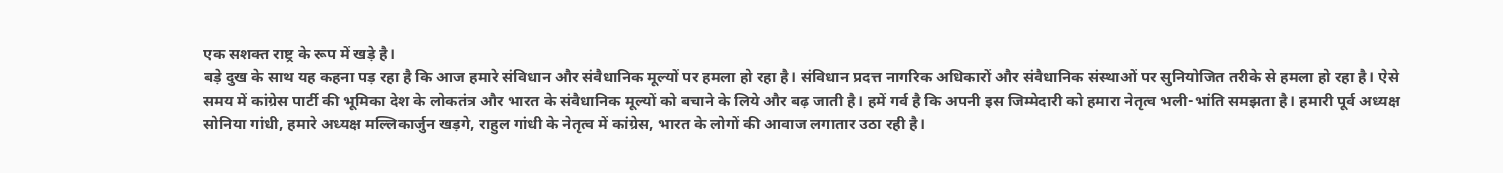एक सशक्त राष्ट्र के रूप में खड़े है।
बड़े दुख के साथ यह कहना पड़ रहा है कि आज हमारे संविधान और संवैधानिक मूल्यों पर हमला हो रहा है। संविधान प्रदत्त नागरिक अधिकारों और संवैधानिक संस्थाओं पर सुनियोजित तरीके से हमला हो रहा है। ऐसे समय में कांग्रेस पार्टी की भूमिका देश के लोकतंत्र और भारत के संवैधानिक मूल्यों को बचाने के लिये और बढ़ जाती है। हमें गर्व है कि अपनी इस जिम्मेदारी को हमारा नेतृत्व भली-भांति समझता है। हमारी पूर्व अध्यक्ष सोनिया गांधी, हमारे अध्यक्ष मल्लिकार्जुन खड़गे, राहुल गांधी के नेतृत्व में कांग्रेस, भारत के लोगों की आवाज लगातार उठा रही है।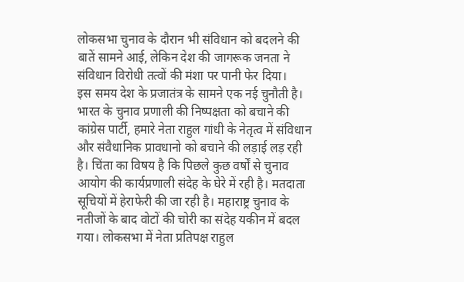लोकसभा चुनाव के दौरान भी संविधान को बदलने की बातें सामने आई, लेकिन देश की जागरूक जनता ने संविधान विरोधी तत्वों की मंशा पर पानी फेर दिया।
इस समय देश के प्रजातंत्र के सामने एक नई चुनौती है। भारत के चुनाव प्रणाली की निष्पक्षता को बचाने की कांग्रेस पार्टी, हमारे नेता राहुल गांधी के नेतृत्व में संविधान और संवैधानिक प्रावधानो को बचाने की लड़ाई लड़ रही है। चिंता का विषय है कि पिछले कुछ वर्षों से चुनाव आयोग की कार्यप्रणाली संदेह के घेरे में रही है। मतदाता सूचियों में हेराफेरी की जा रही है। महाराष्ट्र चुनाव के नतीजों के बाद वोटों की चोरी का संदेह यकीन में बदल गया। लोकसभा में नेता प्रतिपक्ष राहुल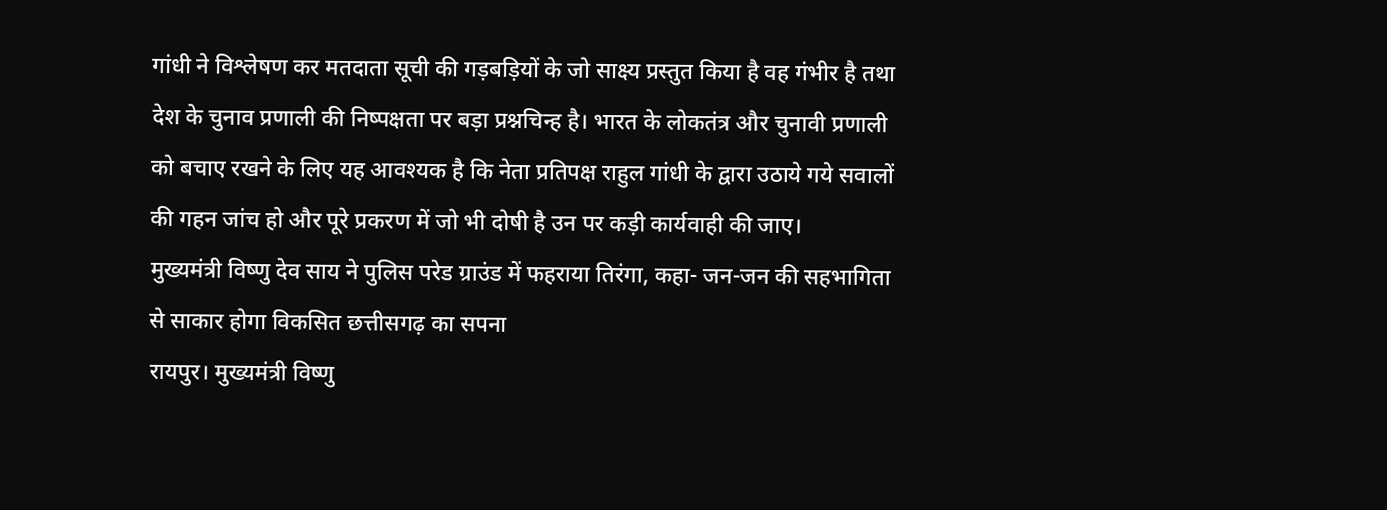गांधी ने विश्लेषण कर मतदाता सूची की गड़बड़ियों के जो साक्ष्य प्रस्तुत किया है वह गंभीर है तथा देश के चुनाव प्रणाली की निष्पक्षता पर बड़ा प्रश्नचिन्ह है। भारत के लोकतंत्र और चुनावी प्रणाली को बचाए रखने के लिए यह आवश्यक है कि नेता प्रतिपक्ष राहुल गांधी के द्वारा उठाये गये सवालों की गहन जांच हो और पूरे प्रकरण में जो भी दोषी है उन पर कड़ी कार्यवाही की जाए।
मुख्यमंत्री विष्णु देव साय ने पुलिस परेड ग्राउंड में फहराया तिरंगा, कहा- जन-जन की सहभागिता से साकार होगा विकसित छत्तीसगढ़ का सपना
रायपुर। मुख्यमंत्री विष्णु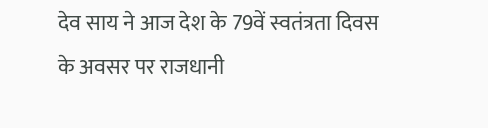देव साय ने आज देश के 79वें स्वतंत्रता दिवस के अवसर पर राजधानी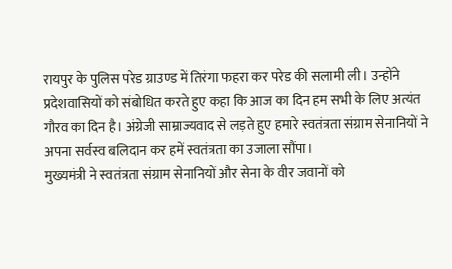रायपुर के पुलिस परेड ग्राउण्ड में तिरंगा फहरा कर परेड की सलामी ली। उन्होंने प्रदेशवासियों को संबोधित करते हुए कहा कि आज का दिन हम सभी के लिए अत्यंत गौरव का दिन है। अंग्रेजी साम्राज्यवाद से लड़ते हुए हमारे स्वतंत्रता संग्राम सेनानियों ने अपना सर्वस्व बलिदान कर हमें स्वतंत्रता का उजाला सौंपा।
मुख्यमंत्री ने स्वतंत्रता संग्राम सेनानियों और सेना के वीर जवानों को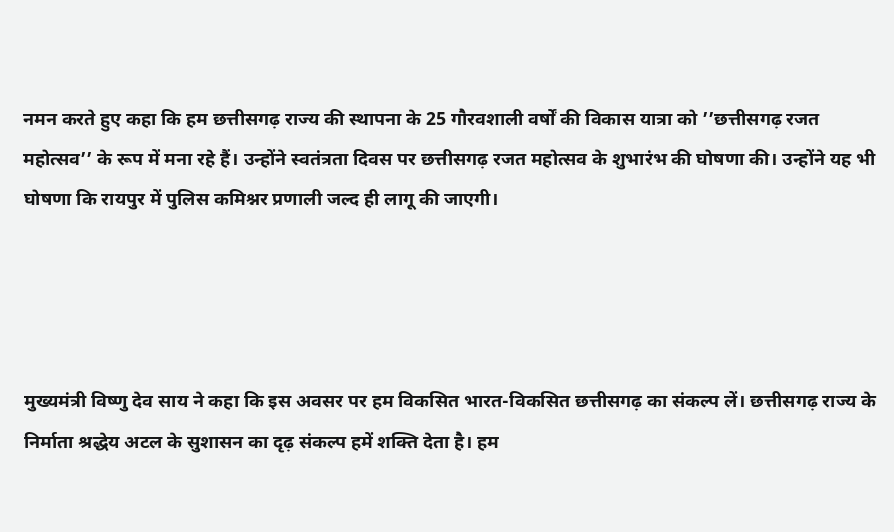नमन करते हुए कहा कि हम छत्तीसगढ़ राज्य की स्थापना के 25 गौरवशाली वर्षों की विकास यात्रा को ’’छत्तीसगढ़ रजत महोत्सव’’ के रूप में मना रहे हैं। उन्होंने स्वतंत्रता दिवस पर छत्तीसगढ़ रजत महोत्सव के शुभारंभ की घोषणा की। उन्होंने यह भी घोषणा कि रायपुर में पुलिस कमिश्नर प्रणाली जल्द ही लागू की जाएगी।




मुख्यमंत्री विष्णु देव साय ने कहा कि इस अवसर पर हम विकसित भारत-विकसित छत्तीसगढ़ का संकल्प लें। छत्तीसगढ़ राज्य के निर्माता श्रद्धेय अटल के सुशासन का दृढ़ संकल्प हमें शक्ति देता है। हम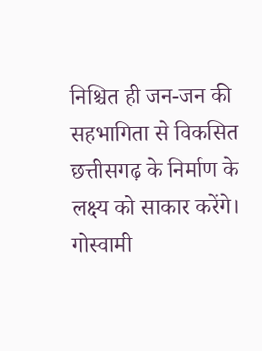निश्चित ही जन-जन की सहभागिता से विकसित छत्तीसगढ़ के निर्माण के लक्ष्य को साकार करेंगे। गोस्वामी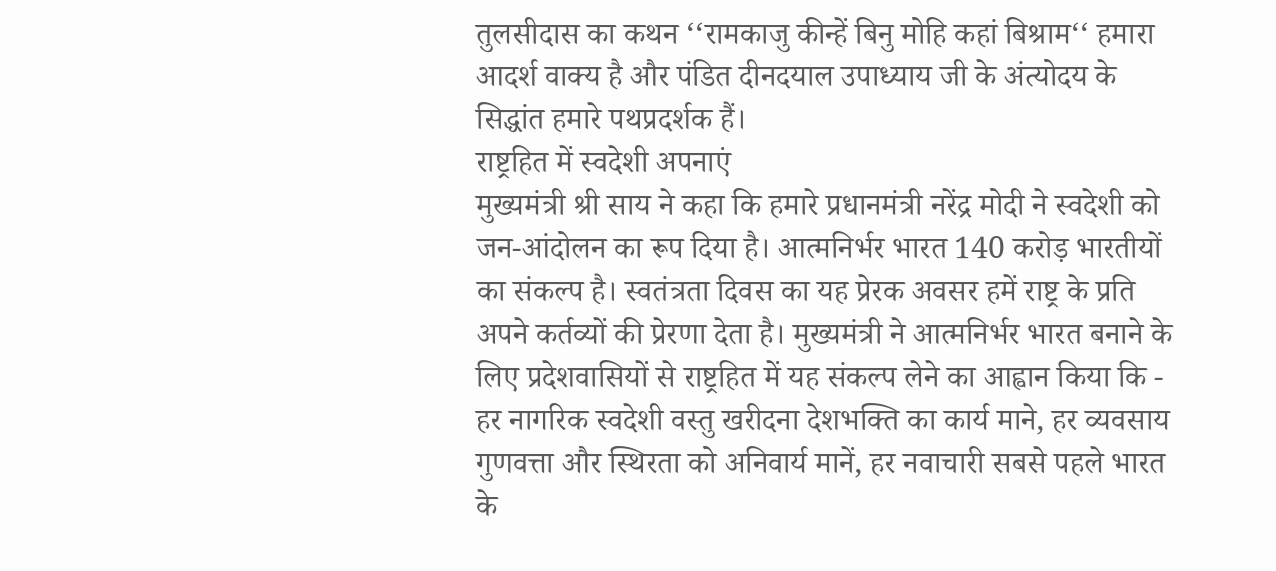तुलसीदास का कथन ‘‘रामकाजु कीन्हें बिनु मोहि कहां बिश्राम‘‘ हमारा आदर्श वाक्य है और पंडित दीनदयाल उपाध्याय जी के अंत्योदय के सिद्धांत हमारे पथप्रदर्शक हैं।
राष्ट्रहित में स्वदेशी अपनाएं
मुख्यमंत्री श्री साय ने कहा कि हमारे प्रधानमंत्री नरेंद्र मोदी ने स्वदेशी को जन-आंदोलन का रूप दिया है। आत्मनिर्भर भारत 140 करोड़ भारतीयों का संकल्प है। स्वतंत्रता दिवस का यह प्रेरक अवसर हमें राष्ट्र के प्रति अपने कर्तव्यों की प्रेरणा देता है। मुख्यमंत्री ने आत्मनिर्भर भारत बनाने के लिए प्रदेशवासियों से राष्ट्रहित में यह संकल्प लेने का आह्वान किया कि - हर नागरिक स्वदेशी वस्तु खरीदना देशभक्ति का कार्य माने, हर व्यवसाय गुणवत्ता और स्थिरता को अनिवार्य मानें, हर नवाचारी सबसे पहले भारत के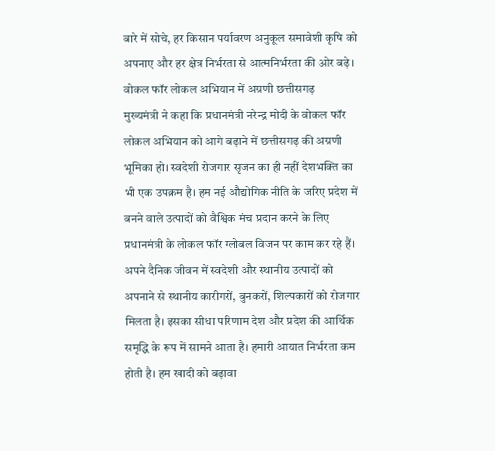बारे में सोचे, हर किसान पर्यावरण अनुकूल समावेशी कृषि को अपनाए और हर क्षेत्र निर्भरता से आत्मनिर्भरता की ओर बढ़े।
वोकल फॉर लोकल अभियान में अग्रणी छत्तीसगढ़
मुख्यमंत्री ने कहा कि प्रधानमंत्री नरेन्द्र मोदी के वोकल फॉर लोकल अभियान को आगे बढ़ाने में छत्तीसगढ़ की अग्रणी भूमिका हो। स्वदेशी रोजगार सृजन का ही नहीं देशभक्ति का भी एक उपक्रम है। हम नई औद्योगिक नीति के जरिए प्रदेश में बनने वाले उत्पादों को वैश्विक मंच प्रदान करने के लिए प्रधानमंत्री के लोकल फॉर ग्लोबल विजन पर काम कर रहे हैं। अपने दैनिक जीवन में स्वदेशी और स्थानीय उत्पादों को अपनाने से स्थानीय कारीगरों, बुनकरों, शिल्पकारों को रोजगार मिलता है। इसका सीधा परिणाम देश और प्रदेश की आर्थिक समृद्धि के रूप में सामने आता है। हमारी आयात निर्भरता कम होती है। हम खादी को बढ़ावा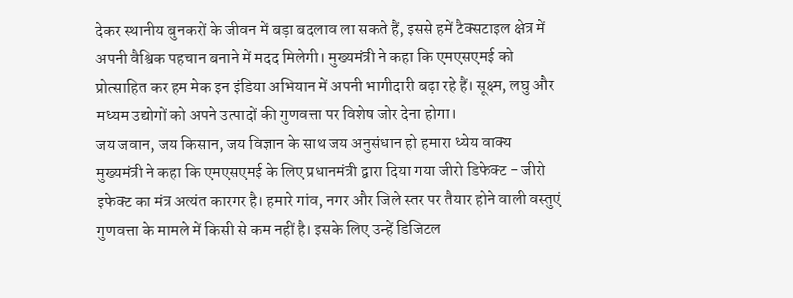देकर स्थानीय बुनकरों के जीवन में बड़ा बदलाव ला सकते हैं, इससे हमें टैक्सटाइल क्षेत्र में अपनी वैश्विक पहचान बनाने में मदद मिलेगी। मुख्यमंत्री ने कहा कि एमएसएमई को प्रोत्साहित कर हम मेक इन इंडिया अभियान में अपनी भागीदारी बढ़ा रहे हैं। सूक्ष्म, लघु और मध्यम उद्योगों को अपने उत्पादों की गुणवत्ता पर विशेष जोर देना होगा।
जय जवान, जय किसान, जय विज्ञान के साथ जय अनुसंधान हो हमारा ध्येय वाक्य
मुख्यमंत्री ने कहा कि एमएसएमई के लिए प्रधानमंत्री द्वारा दिया गया जीरो डिफेक्ट - जीरो इफेक्ट का मंत्र अत्यंत कारगर है। हमारे गांव, नगर और जिले स्तर पर तैयार होने वाली वस्तुएं गुणवत्ता के मामले में किसी से कम नहीं है। इसके लिए उन्हें डिजिटल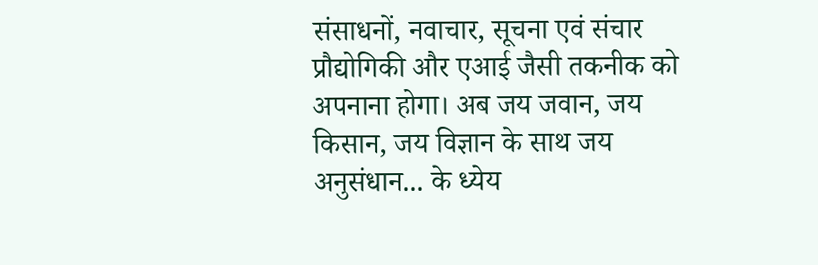संसाधनों, नवाचार, सूचना एवं संचार प्रौद्योगिकी और एआई जैसी तकनीक को अपनाना होगा। अब जय जवान, जय किसान, जय विज्ञान के साथ जय अनुसंधान... के ध्येय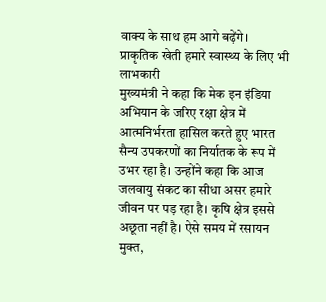वाक्य के साथ हम आगे बढ़ेंगे।
प्राकृतिक खेती हमारे स्वास्थ्य के लिए भी लाभकारी
मुख्यमंत्री ने कहा कि मेक इन इंडिया अभियान के जरिए रक्षा क्षेत्र में आत्मनिर्भरता हासिल करते हुए भारत सैन्य उपकरणों का निर्यातक के रूप में उभर रहा है। उन्होंने कहा कि आज जलवायु संकट का सीधा असर हमारे जीवन पर पड़ रहा है। कृषि क्षेत्र इससे अछूता नहीं है। ऐसे समय में रसायन मुक्त,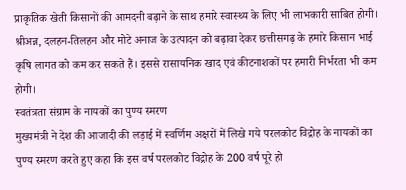प्राकृतिक खेती किसानों की आमदनी बढ़ाने के साथ हमारे स्वास्थ्य के लिए भी लाभकारी साबित होगी। श्रीअन्न, दलहन-तिलहन और मोटे अनाज के उत्पादन को बढ़ावा देकर छत्तीसगढ़ के हमारे किसान भाई कृषि लागत को कम कर सकते हैं। इससे रासायनिक खाद एवं कीटनाशकों पर हमारी निर्भरता भी कम होगी।
स्वतंत्रता संग्राम के नायकों का पुण्य स्मरण
मुख्यमंत्री ने देश की आजादी की लड़ाई में स्वर्णिम अक्षरों में लिखे गये परलकोट विद्रोह के नायकों का पुण्य स्मरण करते हुए कहा कि इस वर्ष परलकोट विद्रोह के 200 वर्ष पूरे हो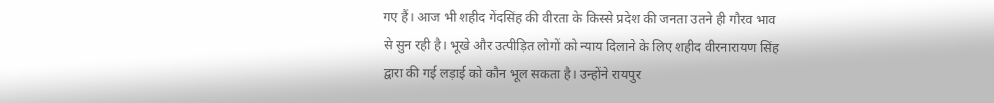गए हैं। आज भी शहीद गेंदसिंह की वीरता के किस्से प्रदेश की जनता उतने ही गौरव भाव से सुन रही है। भूखे और उत्पीड़ित लोगों को न्याय दिलाने के लिए शहीद वीरनारायण सिंह द्वारा की गई लड़ाई को कौन भूल सकता है। उन्होंने रायपुर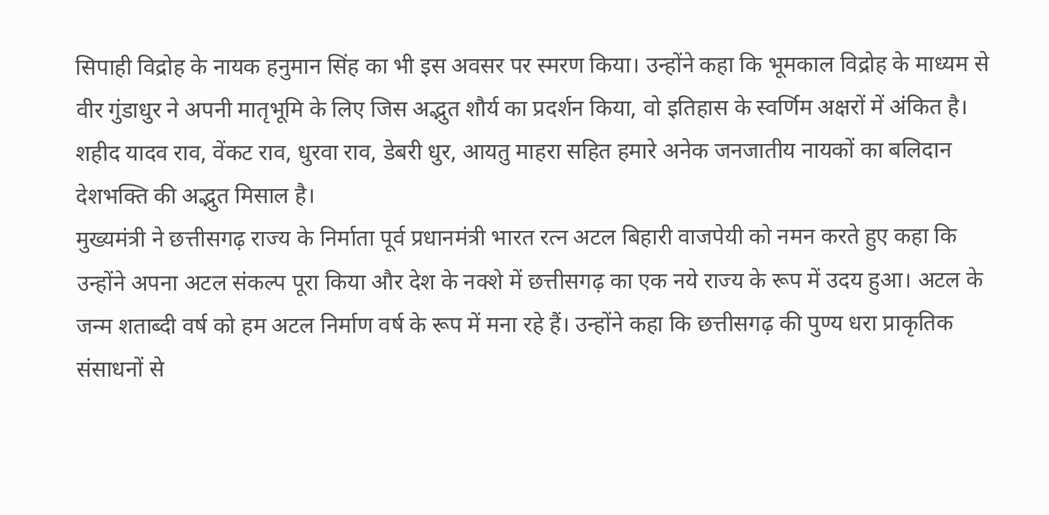सिपाही विद्रोह के नायक हनुमान सिंह का भी इस अवसर पर स्मरण किया। उन्होंने कहा कि भूमकाल विद्रोह के माध्यम से वीर गुंडाधुर ने अपनी मातृभूमि के लिए जिस अद्भुत शौर्य का प्रदर्शन किया, वो इतिहास के स्वर्णिम अक्षरों में अंकित है। शहीद यादव राव, वेंकट राव, धुरवा राव, डेबरी धुर, आयतु माहरा सहित हमारे अनेक जनजातीय नायकों का बलिदान देशभक्ति की अद्भुत मिसाल है।
मुख्यमंत्री ने छत्तीसगढ़ राज्य के निर्माता पूर्व प्रधानमंत्री भारत रत्न अटल बिहारी वाजपेयी को नमन करते हुए कहा कि उन्होंने अपना अटल संकल्प पूरा किया और देश के नक्शे में छत्तीसगढ़ का एक नये राज्य के रूप में उदय हुआ। अटल के जन्म शताब्दी वर्ष को हम अटल निर्माण वर्ष के रूप में मना रहे हैं। उन्होंने कहा कि छत्तीसगढ़ की पुण्य धरा प्राकृतिक संसाधनों से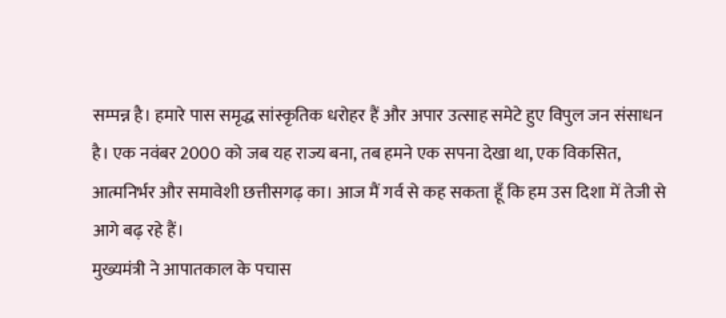सम्पन्न है। हमारे पास समृद्ध सांस्कृतिक धरोहर हैं और अपार उत्साह समेटे हुए विपुल जन संसाधन है। एक नवंबर 2000 को जब यह राज्य बना, तब हमने एक सपना देखा था, एक विकसित, आत्मनिर्भर और समावेशी छत्तीसगढ़ का। आज मैं गर्व से कह सकता हूँ कि हम उस दिशा में तेजी से आगे बढ़ रहे हैं।
मुख्यमंत्री ने आपातकाल के पचास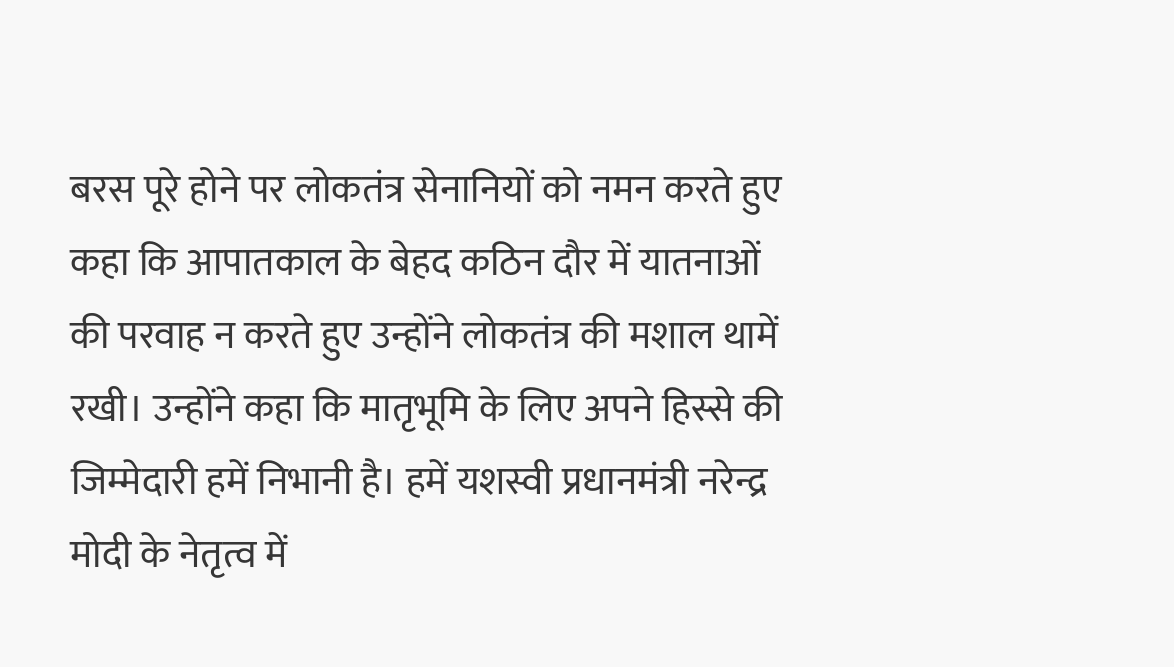बरस पूरे होने पर लोकतंत्र सेनानियों को नमन करते हुए कहा कि आपातकाल के बेहद कठिन दौर में यातनाओं की परवाह न करते हुए उन्होंने लोकतंत्र की मशाल थामें रखी। उन्होंने कहा कि मातृभूमि के लिए अपने हिस्से की जिम्मेदारी हमें निभानी है। हमें यशस्वी प्रधानमंत्री नरेन्द्र मोदी के नेतृत्व में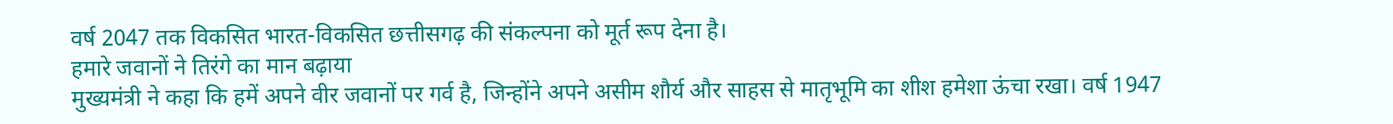वर्ष 2047 तक विकसित भारत-विकसित छत्तीसगढ़ की संकल्पना को मूर्त रूप देना है।
हमारे जवानों ने तिरंगे का मान बढ़ाया
मुख्यमंत्री ने कहा कि हमें अपने वीर जवानों पर गर्व है, जिन्होंने अपने असीम शौर्य और साहस से मातृभूमि का शीश हमेशा ऊंचा रखा। वर्ष 1947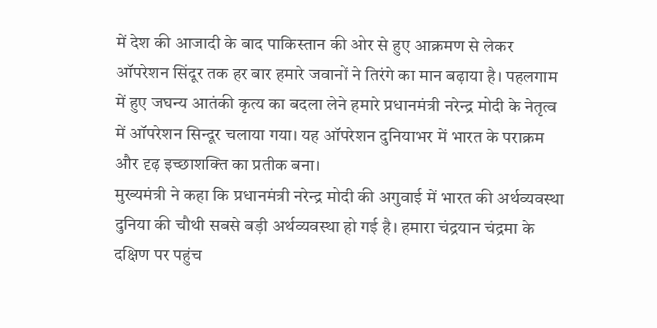में देश की आजादी के बाद पाकिस्तान की ओर से हुए आक्रमण से लेकर ऑपरेशन सिंदूर तक हर बार हमारे जवानों ने तिरंगे का मान बढ़ाया है। पहलगाम में हुए जघन्य आतंकी कृत्य का बदला लेने हमारे प्रधानमंत्री नरेन्द्र मोदी के नेतृत्व में ऑपरेशन सिन्दूर चलाया गया। यह ऑपरेशन दुनियाभर में भारत के पराक्रम और दृढ़ इच्छाशक्ति का प्रतीक बना।
मुख्यमंत्री ने कहा कि प्रधानमंत्री नरेन्द्र मोदी की अगुवाई में भारत की अर्थव्यवस्था दुनिया की चौथी सबसे बड़ी अर्थव्यवस्था हो गई है। हमारा चंद्रयान चंद्रमा के दक्षिण पर पहुंच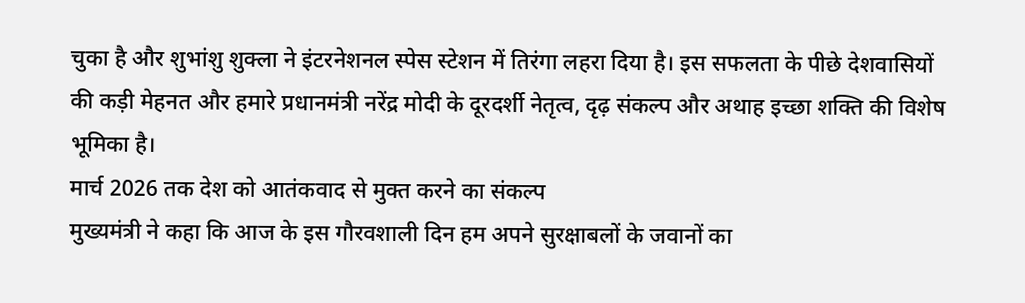चुका है और शुभांशु शुक्ला ने इंटरनेशनल स्पेस स्टेशन में तिरंगा लहरा दिया है। इस सफलता के पीछे देशवासियों की कड़ी मेहनत और हमारे प्रधानमंत्री नरेंद्र मोदी के दूरदर्शी नेतृत्व, दृढ़ संकल्प और अथाह इच्छा शक्ति की विशेष भूमिका है।
मार्च 2026 तक देश को आतंकवाद से मुक्त करने का संकल्प
मुख्यमंत्री ने कहा कि आज के इस गौरवशाली दिन हम अपने सुरक्षाबलों के जवानों का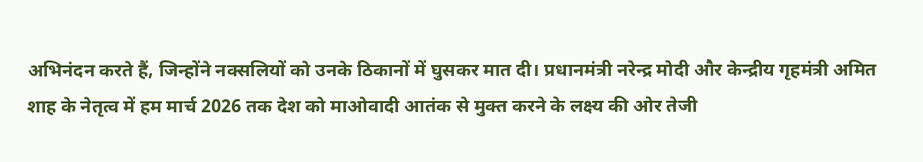अभिनंदन करते हैं, जिन्होंने नक्सलियों को उनके ठिकानों में घुसकर मात दी। प्रधानमंत्री नरेन्द्र मोदी और केन्द्रीय गृहमंत्री अमित शाह के नेतृत्व में हम मार्च 2026 तक देश को माओवादी आतंक से मुक्त करने के लक्ष्य की ओर तेजी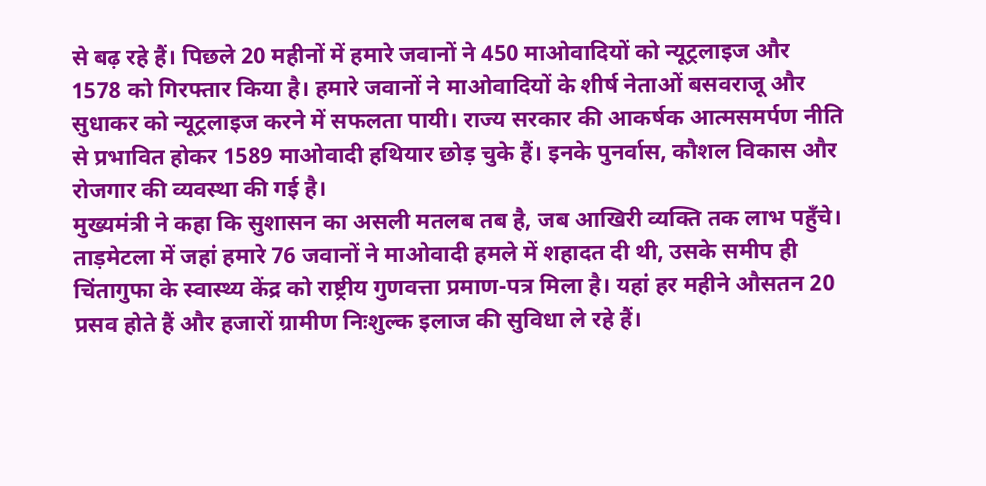से बढ़ रहे हैं। पिछले 20 महीनों में हमारे जवानों ने 450 माओवादियों को न्यूट्रलाइज और 1578 को गिरफ्तार किया है। हमारे जवानों ने माओवादियों के शीर्ष नेताओं बसवराजू और सुधाकर को न्यूट्रलाइज करने में सफलता पायी। राज्य सरकार की आकर्षक आत्मसमर्पण नीति से प्रभावित होकर 1589 माओवादी हथियार छोड़ चुके हैं। इनके पुनर्वास, कौशल विकास और रोजगार की व्यवस्था की गई है।
मुख्यमंत्री ने कहा कि सुशासन का असली मतलब तब है, जब आखिरी व्यक्ति तक लाभ पहुँचे। ताड़मेटला में जहां हमारे 76 जवानों ने माओवादी हमले में शहादत दी थी, उसके समीप ही चिंतागुफा के स्वास्थ्य केंद्र को राष्ट्रीय गुणवत्ता प्रमाण-पत्र मिला है। यहां हर महीने औसतन 20 प्रसव होते हैं और हजारों ग्रामीण निःशुल्क इलाज की सुविधा ले रहे हैं।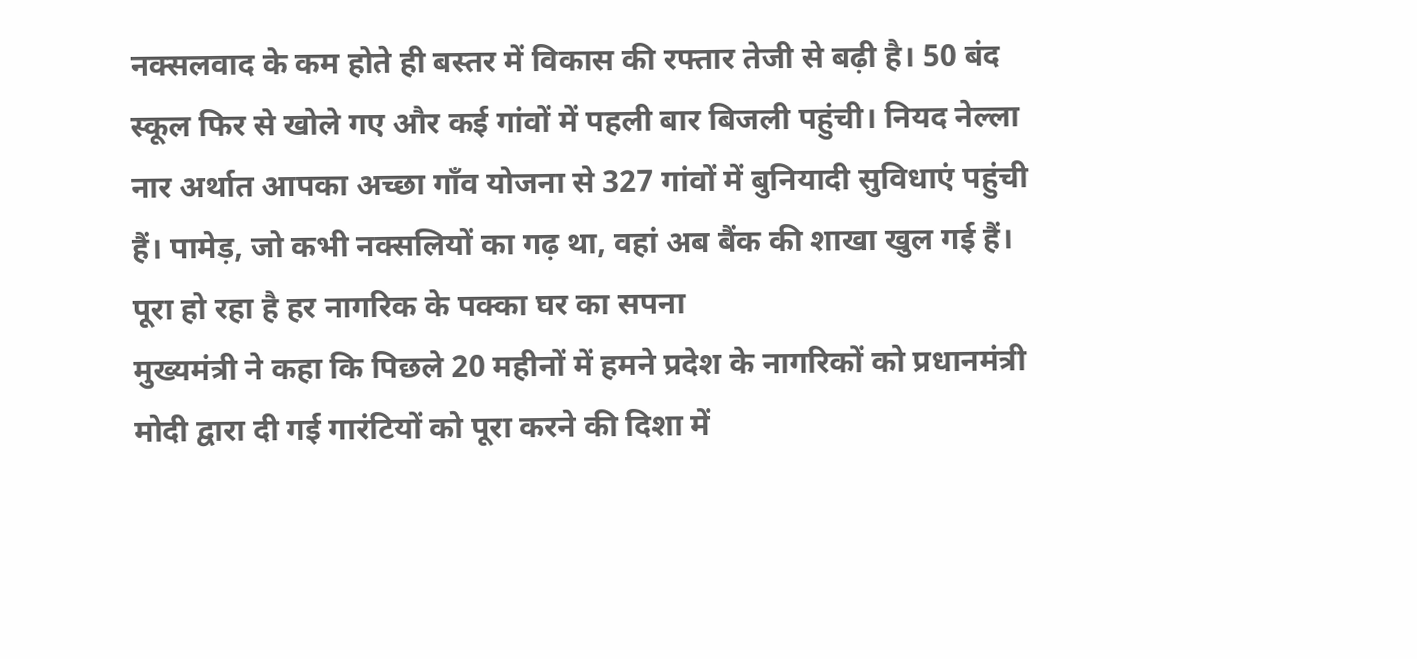नक्सलवाद के कम होते ही बस्तर में विकास की रफ्तार तेजी से बढ़ी है। 50 बंद स्कूल फिर से खोले गए और कई गांवों में पहली बार बिजली पहुंची। नियद नेल्ला नार अर्थात आपका अच्छा गाँव योजना से 327 गांवों में बुनियादी सुविधाएं पहुंची हैं। पामेड़, जो कभी नक्सलियों का गढ़ था, वहां अब बैंक की शाखा खुल गई हैं।
पूरा हो रहा है हर नागरिक के पक्का घर का सपना
मुख्यमंत्री ने कहा कि पिछले 20 महीनों में हमने प्रदेश के नागरिकों को प्रधानमंत्री मोदी द्वारा दी गई गारंटियों को पूरा करने की दिशा में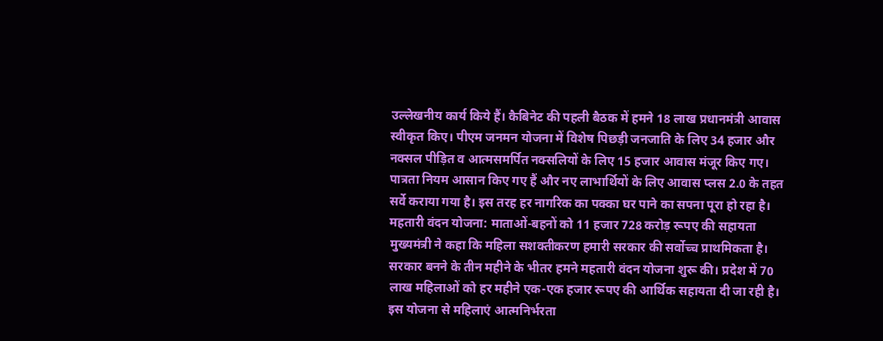उल्लेखनीय कार्य किये हैं। कैबिनेट की पहली बैठक में हमने 18 लाख प्रधानमंत्री आवास स्वीकृत किए। पीएम जनमन योजना में विशेष पिछड़ी जनजाति के लिए 34 हजार और नक्सल पीड़ित व आत्मसमर्पित नक्सलियों के लिए 15 हजार आवास मंजूर किए गए। पात्रता नियम आसान किए गए हैं और नए लाभार्थियों के लिए आवास प्लस 2.0 के तहत सर्वे कराया गया है। इस तरह हर नागरिक का पक्का घर पाने का सपना पूरा हो रहा है।
महतारी वंदन योजना: माताओं-बहनों को 11 हजार 728 करोड़ रूपए की सहायता
मुख्यमंत्री ने कहा कि महिला सशक्तीकरण हमारी सरकार की सर्वोच्च प्राथमिकता है। सरकार बनने के तीन महीने के भीतर हमने महतारी वंदन योजना शुरू की। प्रदेश में 70 लाख महिलाओं को हर महीने एक-एक हजार रूपए की आर्थिक सहायता दी जा रही है। इस योजना से महिलाएं आत्मनिर्भरता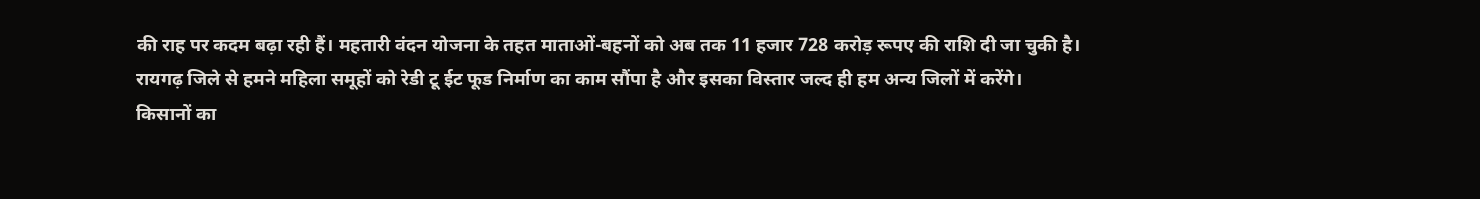की राह पर कदम बढ़ा रही हैं। महतारी वंदन योजना के तहत माताओं-बहनों को अब तक 11 हजार 728 करोड़ रूपए की राशि दी जा चुकी है। रायगढ़ जिले से हमने महिला समूहों को रेडी टू ईट फूड निर्माण का काम सौंपा है और इसका विस्तार जल्द ही हम अन्य जिलों में करेंगे।
किसानों का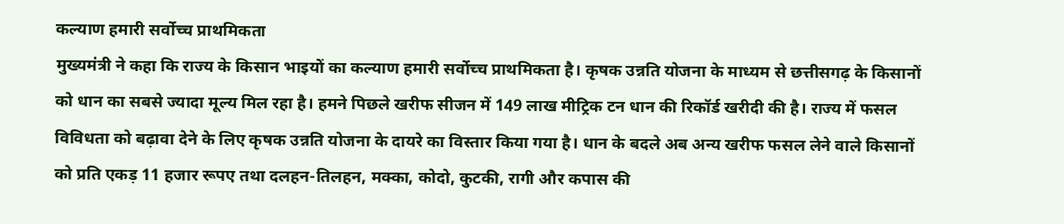कल्याण हमारी सर्वोच्च प्राथमिकता
मुख्यमंत्री ने कहा कि राज्य के किसान भाइयों का कल्याण हमारी सर्वोच्च प्राथमिकता है। कृषक उन्नति योजना के माध्यम से छत्तीसगढ़ के किसानों को धान का सबसे ज्यादा मूल्य मिल रहा है। हमने पिछले खरीफ सीजन में 149 लाख मीट्रिक टन धान की रिकॉर्ड खरीदी की है। राज्य में फसल विविधता को बढ़ावा देने के लिए कृषक उन्नति योजना के दायरे का विस्तार किया गया है। धान के बदले अब अन्य खरीफ फसल लेने वाले किसानों को प्रति एकड़ 11 हजार रूपए तथा दलहन-तिलहन, मक्का, कोदो, कुटकी, रागी और कपास की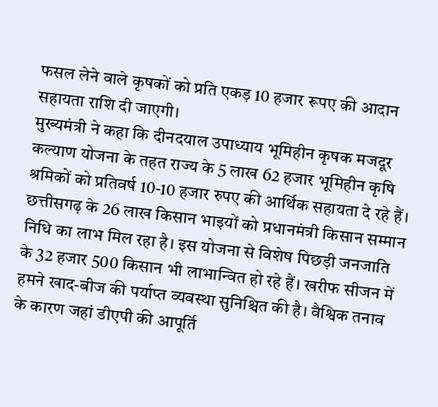फसल लेने वाले कृषकों को प्रति एकड़ 10 हजार रूपए की आदान सहायता राशि दी जाएगी।
मुख्यमंत्री ने कहा कि दीनदयाल उपाध्याय भूमिहीन कृषक मजदूर कल्याण योजना के तहत राज्य के 5 लाख 62 हजार भूमिहीन कृषि श्रमिकों को प्रतिवर्ष 10-10 हजार रुपए की आर्थिक सहायता दे रहे हैं। छत्तीसगढ़ के 26 लाख किसान भाइयों को प्रधानमंत्री किसान सम्मान निधि का लाभ मिल रहा है। इस योजना से विशेष पिछड़ी जनजाति के 32 हजार 500 किसान भी लाभान्वित हो रहे हैं। खरीफ सीजन में हमने खाद-बीज की पर्याप्त व्यवस्था सुनिश्चित की है। वैश्विक तनाव के कारण जहां डीएपी की आपूर्ति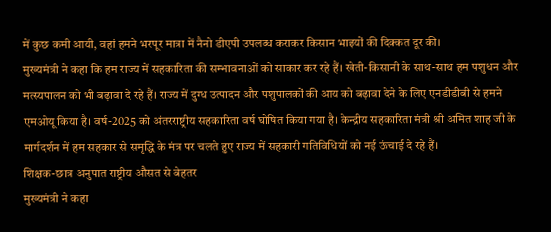में कुछ कमी आयी, वहां हमने भरपूर मात्रा में नैनो डीएपी उपलब्ध कराकर किसान भाइयों की दिक्कत दूर की।
मुख्यमंत्री ने कहा कि हम राज्य में सहकारिता की सम्भावनाओं को साकार कर रहे हैं। खेती-किसानी के साथ-साथ हम पशुधन और मत्स्यपालन को भी बढ़ावा दे रहे हैं। राज्य में दुग्ध उत्पादन और पशुपालकों की आय को बढ़ावा देने के लिए एनडीडीबी से हमने एमओयू किया है। वर्ष-2025 को अंतरराष्ट्रीय सहकारिता वर्ष घोषित किया गया है। केन्द्रीय सहकारिता मंत्री श्री अमित शाह जी के मार्गदर्शन में हम सहकार से समृद्धि के मंत्र पर चलते हुए राज्य में सहकारी गतिविधियों को नई ऊंचाई दे रहे हैं।
शिक्षक-छात्र अनुपात राष्ट्रीय औसत से बेहतर
मुख्यमंत्री ने कहा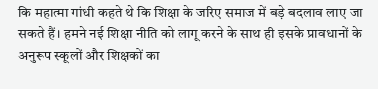कि महात्मा गांधी कहते थे कि शिक्षा के जरिए समाज में बड़े बदलाव लाए जा सकते हैं। हमने नई शिक्षा नीति को लागू करने के साथ ही इसके प्रावधानों के अनुरूप स्कूलों और शिक्षकों का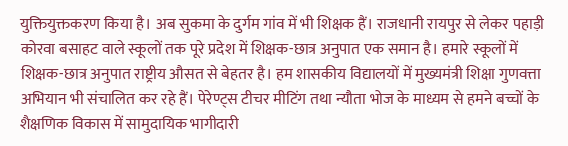युक्तियुक्तकरण किया है। अब सुकमा के दुर्गम गांव में भी शिक्षक हैं। राजधानी रायपुर से लेकर पहाड़ी कोरवा बसाहट वाले स्कूलों तक पूरे प्रदेश में शिक्षक-छात्र अनुपात एक समान है। हमारे स्कूलों में शिक्षक-छात्र अनुपात राष्ट्रीय औसत से बेहतर है। हम शासकीय विद्यालयों में मुख्यमंत्री शिक्षा गुणवत्ता अभियान भी संचालित कर रहे हैं। पेरेण्ट्स टीचर मीटिंग तथा न्यौता भोज के माध्यम से हमने बच्चों के शैक्षणिक विकास में सामुदायिक भागीदारी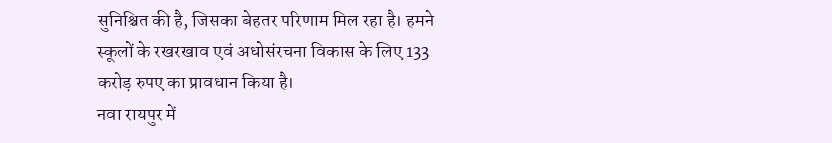सुनिश्चित की है, जिसका बेहतर परिणाम मिल रहा है। हमने स्कूलों के रखरखाव एवं अधोसंरचना विकास के लिए 133 करोड़ रुपए का प्रावधान किया है।
नवा रायपुर में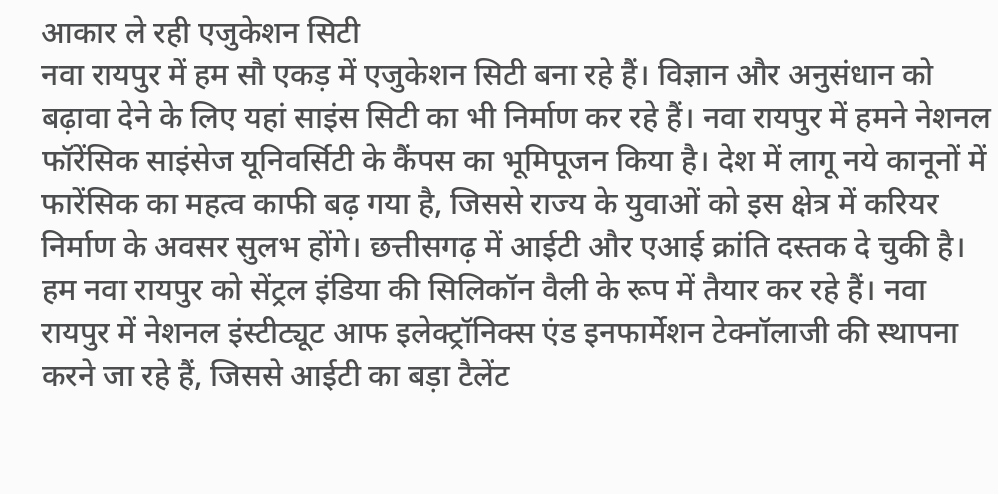आकार ले रही एजुकेशन सिटी
नवा रायपुर में हम सौ एकड़ में एजुकेशन सिटी बना रहे हैं। विज्ञान और अनुसंधान को बढ़ावा देने के लिए यहां साइंस सिटी का भी निर्माण कर रहे हैं। नवा रायपुर में हमने नेशनल फॉरेंसिक साइंसेज यूनिवर्सिटी के कैंपस का भूमिपूजन किया है। देश में लागू नये कानूनों में फारेंसिक का महत्व काफी बढ़ गया है, जिससे राज्य के युवाओं को इस क्षेत्र में करियर निर्माण के अवसर सुलभ होंगे। छत्तीसगढ़ में आईटी और एआई क्रांति दस्तक दे चुकी है। हम नवा रायपुर को सेंट्रल इंडिया की सिलिकॉन वैली के रूप में तैयार कर रहे हैं। नवा रायपुर में नेशनल इंस्टीट्यूट आफ इलेक्ट्रॉनिक्स एंड इनफार्मेशन टेक्नॉलाजी की स्थापना करने जा रहे हैं, जिससे आईटी का बड़ा टैलेंट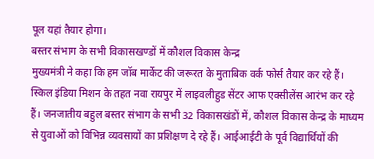पूल यहां तैयार होगा।
बस्तर संभाग के सभी विकासखण्डों में कौशल विकास केन्द्र
मुख्यमंत्री ने कहा कि हम जॉब मार्केट की जरूरत के मुताबिक वर्क फोर्स तैयार कर रहे हैं। स्किल इंडिया मिशन के तहत नवा रायपुर में लाइवलीहुड सेंटर आफ एक्सीलेंस आरंभ कर रहे हैं। जनजातीय बहुल बस्तर संभाग के सभी 32 विकासखंडों में, कौशल विकास केन्द्र के माध्यम से युवाओं को विभिन्न व्यवसायों का प्रशिक्षण दे रहे हैं। आईआईटी के पूर्व विद्यार्थियों की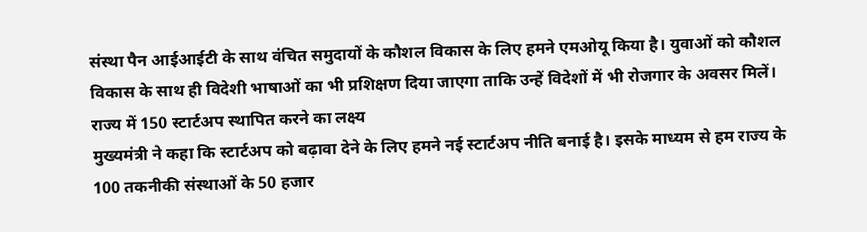संस्था पैन आईआईटी के साथ वंचित समुदायों के कौशल विकास के लिए हमने एमओयू किया है। युवाओं को कौशल विकास के साथ ही विदेशी भाषाओं का भी प्रशिक्षण दिया जाएगा ताकि उन्हें विदेशों में भी रोजगार के अवसर मिलें।
राज्य में 150 स्टार्टअप स्थापित करने का लक्ष्य
मुख्यमंत्री ने कहा कि स्टार्टअप को बढ़ावा देने के लिए हमने नई स्टार्टअप नीति बनाई है। इसके माध्यम से हम राज्य के 100 तकनीकी संस्थाओं के 50 हजार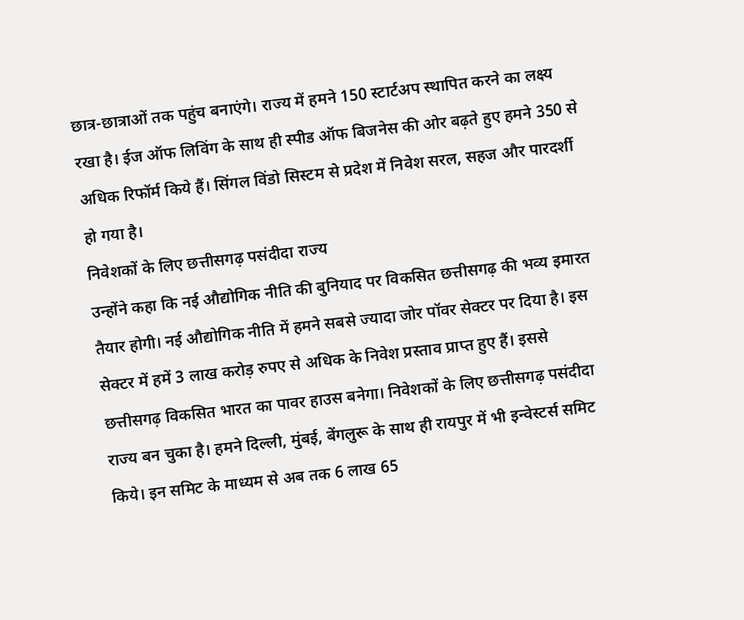छात्र-छात्राओं तक पहुंच बनाएंगे। राज्य में हमने 150 स्टार्टअप स्थापित करने का लक्ष्य रखा है। ईज ऑफ लिविंग के साथ ही स्पीड ऑफ बिजनेस की ओर बढ़ते हुए हमने 350 से अधिक रिफॉर्म किये हैं। सिंगल विंडो सिस्टम से प्रदेश में निवेश सरल, सहज और पारदर्शी हो गया है।
निवेशकों के लिए छत्तीसगढ़ पसंदीदा राज्य
उन्होंने कहा कि नई औद्योगिक नीति की बुनियाद पर विकसित छत्तीसगढ़ की भव्य इमारत तैयार होगी। नई औद्योगिक नीति में हमने सबसे ज्यादा जोर पॉवर सेक्टर पर दिया है। इस सेक्टर में हमें 3 लाख करोड़ रुपए से अधिक के निवेश प्रस्ताव प्राप्त हुए हैं। इससे छत्तीसगढ़ विकसित भारत का पावर हाउस बनेगा। निवेशकों के लिए छत्तीसगढ़ पसंदीदा राज्य बन चुका है। हमने दिल्ली, मुंबई, बेंगलुरू के साथ ही रायपुर में भी इन्वेस्टर्स समिट किये। इन समिट के माध्यम से अब तक 6 लाख 65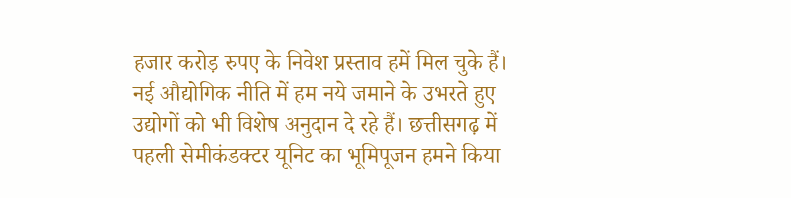हजार करोड़ रुपए के निवेश प्रस्ताव हमें मिल चुके हैं।
नई औद्योगिक नीति में हम नये जमाने के उभरते हुए उद्योगों को भी विशेष अनुदान दे रहे हैं। छत्तीसगढ़ में पहली सेमीकंडक्टर यूनिट का भूमिपूजन हमने किया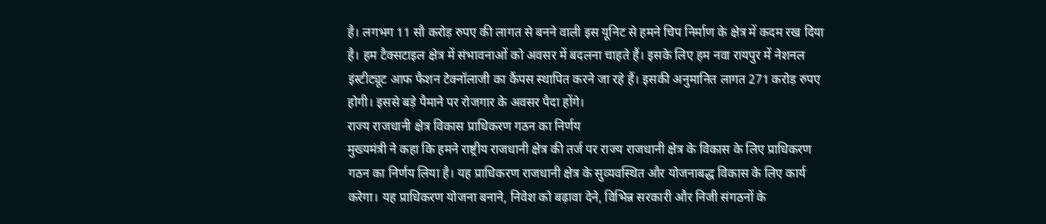है। लगभग 11 सौ करोड़ रुपए की लागत से बनने वाली इस यूनिट से हमने चिप निर्माण के क्षेत्र में कदम रख दिया है। हम टैक्सटाइल क्षेत्र में संभावनाओं को अवसर में बदलना चाहते हैं। इसके लिए हम नवा रायपुर में नेशनल इंस्टीट्यूट आफ फैशन टेक्नॉलाजी का कैंपस स्थापित करने जा रहे हैं। इसकी अनुमानित लागत 271 करोड़ रुपए होगी। इससे बड़े पैमाने पर रोजगार के अवसर पैदा होंगे।
राज्य राजधानी क्षेत्र विकास प्राधिकरण गठन का निर्णय
मुख्यमंत्री ने कहा कि हमने राष्ट्रीय राजधानी क्षेत्र की तर्ज पर राज्य राजधानी क्षेत्र के विकास के लिए प्राधिकरण गठन का निर्णय लिया है। यह प्राधिकरण राजधानी क्षेत्र के सुव्यवस्थित और योजनाबद्ध विकास के लिए कार्य करेगा। यह प्राधिकरण योजना बनाने, निवेश को बढ़ावा देने, विभिन्न सरकारी और निजी संगठनों के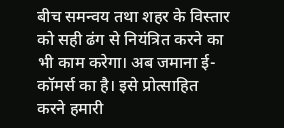बीच समन्वय तथा शहर के विस्तार को सही ढंग से नियंत्रित करने का भी काम करेगा। अब जमाना ई-कॉमर्स का है। इसे प्रोत्साहित करने हमारी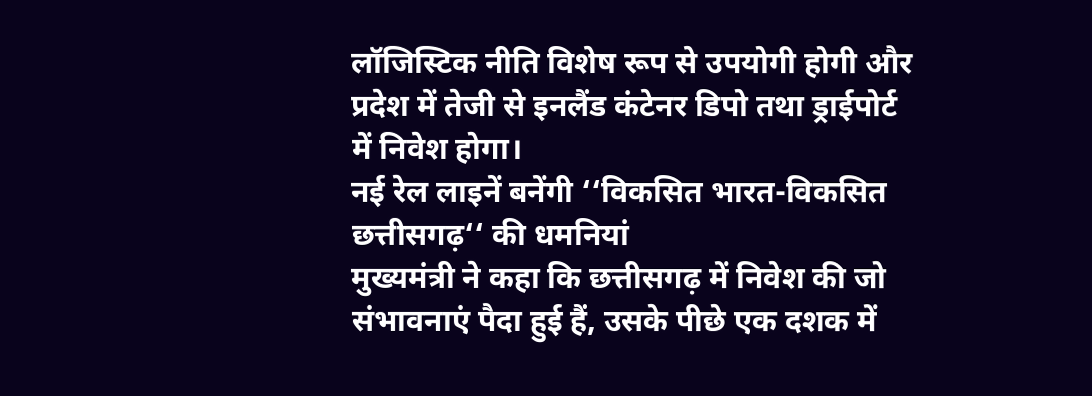लॉजिस्टिक नीति विशेष रूप से उपयोगी होगी और प्रदेश में तेजी से इनलैंड कंटेनर डिपो तथा ड्राईपोर्ट में निवेश होगा।
नई रेल लाइनें बनेंगी ‘‘विकसित भारत-विकसित छत्तीसगढ़‘‘ की धमनियां
मुख्यमंत्री ने कहा कि छत्तीसगढ़ में निवेश की जो संभावनाएं पैदा हुई हैं, उसके पीछे एक दशक में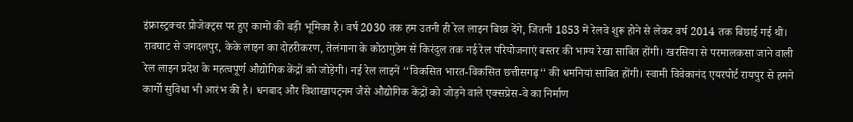इंफ्रास्ट्रक्चर प्रोजेक्ट्स पर हुए कामों की बड़ी भूमिका है। वर्ष 2030 तक हम उतनी ही रेल लाइन बिछा देंगे, जितनी 1853 में रेलवे शुरू होने से लेकर वर्ष 2014 तक बिछाई गई थी। रावघाट से जगदलपुर, केके लाइन का दोहरीकरण, तेलंगाना के कोठागुडेम से किरंदुल तक नई रेल परियोजनाएं बस्तर की भाग्य रेखा साबित होंगी। खरसिया से परमालकसा जाने वाली रेल लाइन प्रदेश के महत्वपूर्ण औद्योगिक केंद्रों को जोड़ेगी। नई रेल लाइनें ‘‘विकसित भारत-विकसित छत्तीसगढ़‘‘ की धमनियां साबित होंगी। स्वामी विवेकानंद एयरपोर्ट रायपुर से हमने कार्गो सुविधा भी आरंभ की है। धनबाद और विशाखापट्नम जैसे औद्योगिक केंद्रों को जोड़ने वाले एक्सप्रेस-वे का निर्माण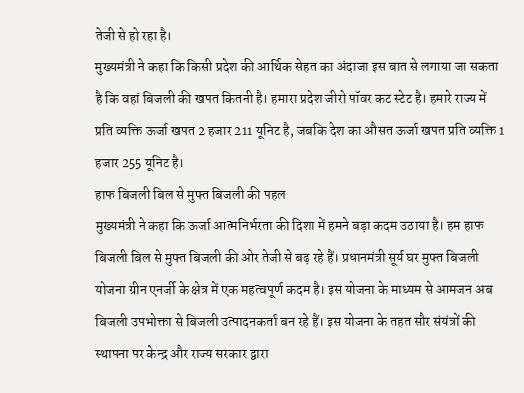तेजी से हो रहा है।
मुख्यमंत्री ने कहा कि किसी प्रदेश की आर्थिक सेहत का अंदाजा इस बात से लगाया जा सकता है कि वहां बिजली की खपत कितनी है। हमारा प्रदेश जीरो पॉवर कट स्टेट है। हमारे राज्य में प्रति व्यक्ति ऊर्जा खपत 2 हजार 211 यूनिट है, जबकि देश का औसत ऊर्जा खपत प्रति व्यक्ति 1 हजार 255 यूनिट है।
हाफ बिजली बिल से मुफ्त बिजली की पहल
मुख्यमंत्री ने कहा कि ऊर्जा आत्मनिर्भरता की दिशा में हमने बड़ा कदम उठाया है। हम हाफ बिजली बिल से मुफ्त बिजली की ओर तेजी से बढ़ रहे हैं। प्रधानमंत्री सूर्य घर मुफ्त बिजली योजना ग्रीन एनर्जी के क्षेत्र में एक महत्वपूर्ण कदम है। इस योजना के माध्यम से आमजन अब बिजली उपभोक्ता से बिजली उत्पादनकर्ता बन रहे हैं। इस योजना के तहत सौर संयंत्रों की स्थापना पर केन्द्र और राज्य सरकार द्वारा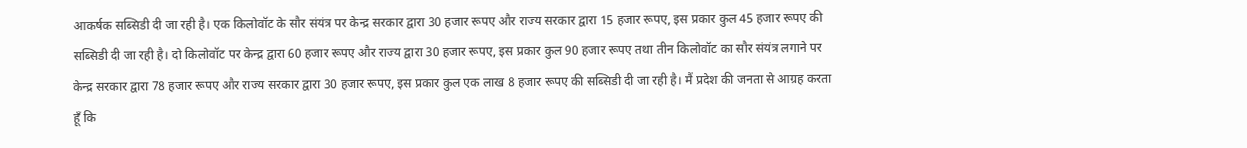आकर्षक सब्सिडी दी जा रही है। एक किलोवॉट के सौर संयंत्र पर केन्द्र सरकार द्वारा 30 हजार रूपए और राज्य सरकार द्वारा 15 हजार रूपए, इस प्रकार कुल 45 हजार रूपए की सब्सिडी दी जा रही है। दो किलोवॉट पर केन्द्र द्वारा 60 हजार रूपए और राज्य द्वारा 30 हजार रूपए, इस प्रकार कुल 90 हजार रूपए तथा तीन किलोवॉट का सौर संयंत्र लगाने पर केन्द्र सरकार द्वारा 78 हजार रूपए और राज्य सरकार द्वारा 30 हजार रूपए, इस प्रकार कुल एक लाख 8 हजार रूपए की सब्सिडी दी जा रही है। मैं प्रदेश की जनता से आग्रह करता हूँ कि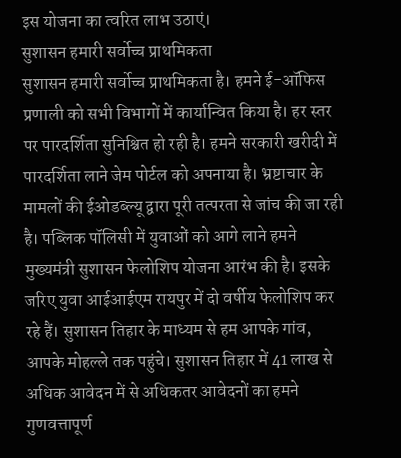इस योजना का त्वरित लाभ उठाएं।
सुशासन हमारी सर्वोच्च प्राथमिकता
सुशासन हमारी सर्वोच्च प्राथमिकता है। हमने ई-ऑफिस प्रणाली को सभी विभागों में कार्यान्वित किया है। हर स्तर पर पारदर्शिता सुनिश्चित हो रही है। हमने सरकारी खरीदी में पारदर्शिता लाने जेम पोर्टल को अपनाया है। भ्रष्टाचार के मामलों की ईओडब्ल्यू द्वारा पूरी तत्परता से जांच की जा रही है। पब्लिक पॉलिसी में युवाओं को आगे लाने हमने मुख्यमंत्री सुशासन फेलोशिप योजना आरंभ की है। इसके जरिए युवा आईआईएम रायपुर में दो वर्षीय फेलोशिप कर रहे हैं। सुशासन तिहार के माध्यम से हम आपके गांव, आपके मोहल्ले तक पहुंचे। सुशासन तिहार में 41 लाख से अधिक आवेदन में से अधिकतर आवेदनों का हमने गुणवत्तापूर्ण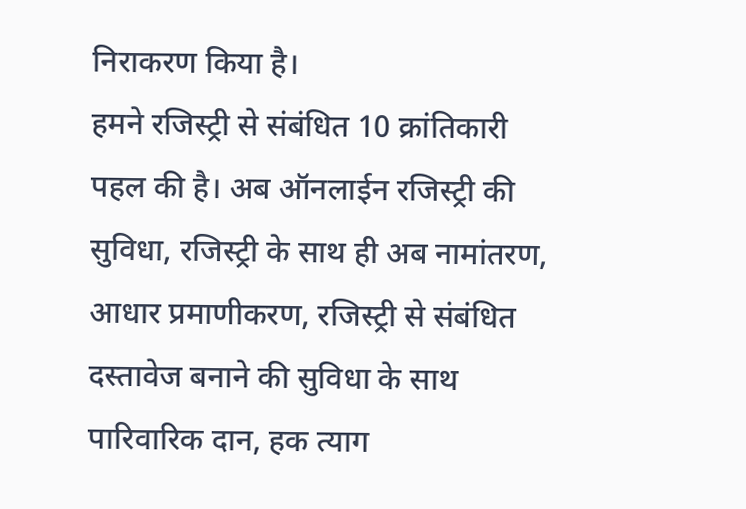निराकरण किया है।
हमने रजिस्ट्री से संबंधित 10 क्रांतिकारी पहल की है। अब ऑनलाईन रजिस्ट्री की सुविधा, रजिस्ट्री के साथ ही अब नामांतरण, आधार प्रमाणीकरण, रजिस्ट्री से संबंधित दस्तावेज बनाने की सुविधा के साथ पारिवारिक दान, हक त्याग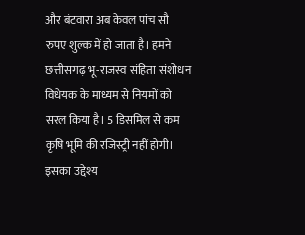और बंटवारा अब केवल पांच सौ रुपए शुल्क में हो जाता है। हमने छत्तीसगढ़ भू-राजस्व संहिता संशोधन विधेयक के माध्यम से नियमों को सरल किया है। 5 डिसमिल से कम कृषि भूमि की रजिस्ट्री नहीं होगी। इसका उद्देश्य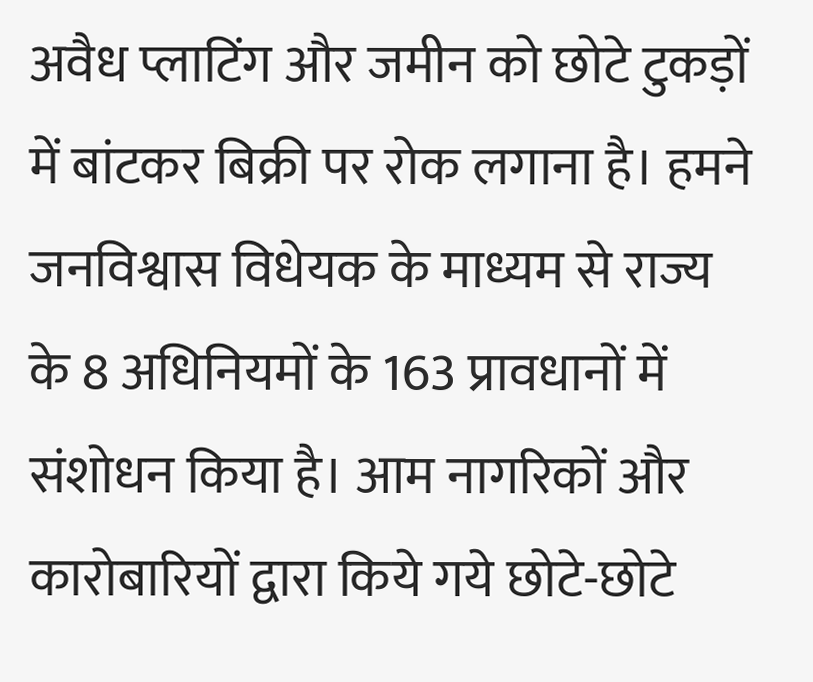अवैध प्लाटिंग और जमीन को छोटे टुकड़ों में बांटकर बिक्री पर रोक लगाना है। हमने जनविश्वास विधेयक के माध्यम से राज्य के 8 अधिनियमों के 163 प्रावधानों में संशोधन किया है। आम नागरिकों और कारोबारियों द्वारा किये गये छोटे-छोटे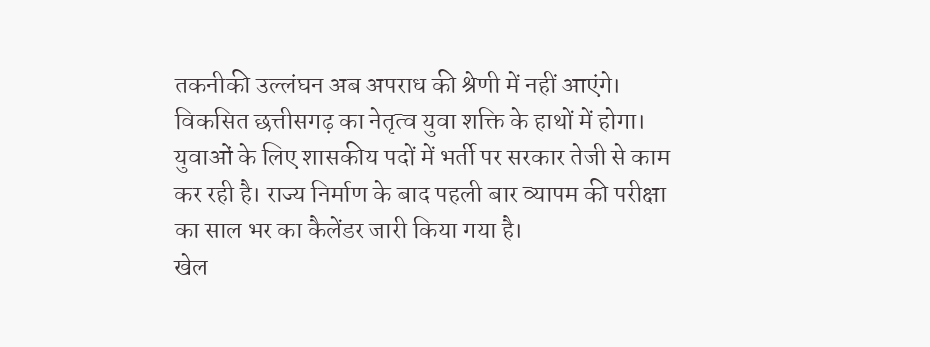तकनीकी उल्लंघन अब अपराध की श्रेणी में नहीं आएंगे।
विकसित छत्तीसगढ़ का नेतृत्व युवा शक्ति के हाथों में होगा। युवाओं के लिए शासकीय पदों में भर्ती पर सरकार तेजी से काम कर रही है। राज्य निर्माण के बाद पहली बार व्यापम की परीक्षा का साल भर का कैलेंडर जारी किया गया है।
खेल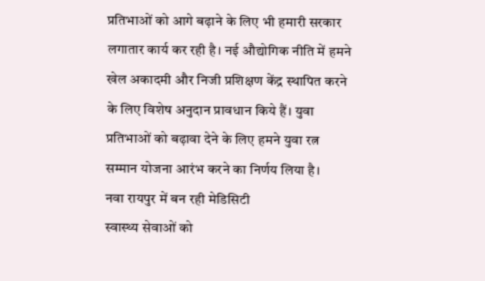प्रतिभाओं को आगे बढ़ाने के लिए भी हमारी सरकार लगातार कार्य कर रही है। नई औद्योगिक नीति में हमने खेल अकादमी और निजी प्रशिक्षण केंद्र स्थापित करने के लिए विशेष अनुदान प्रावधान किये हैं। युवा प्रतिभाओं को बढ़ावा देने के लिए हमने युवा रत्न सम्मान योजना आरंभ करने का निर्णय लिया है।
नवा रायपुर में बन रही मेडिसिटी
स्वास्थ्य सेवाओं को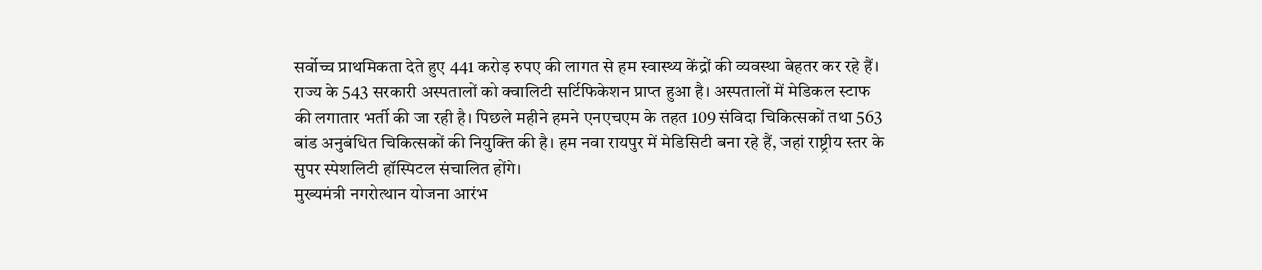सर्वोच्च प्राथमिकता देते हुए 441 करोड़ रुपए की लागत से हम स्वास्थ्य केंद्रों की व्यवस्था बेहतर कर रहे हैं। राज्य के 543 सरकारी अस्पतालों को क्वालिटी सर्टिफिकेशन प्राप्त हुआ है। अस्पतालों में मेडिकल स्टाफ की लगातार भर्ती की जा रही है। पिछले महीने हमने एनएचएम के तहत 109 संविदा चिकित्सकों तथा 563 बांड अनुबंधित चिकित्सकों की नियुक्ति की है। हम नवा रायपुर में मेडिसिटी बना रहे हैं, जहां राष्ट्रीय स्तर के सुपर स्पेशलिटी हॉस्पिटल संचालित होंगे।
मुख्यमंत्री नगरोत्थान योजना आरंभ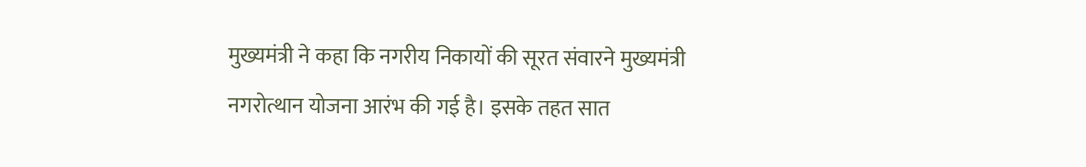मुख्यमंत्री ने कहा कि नगरीय निकायों की सूरत संवारने मुख्यमंत्री नगरोत्थान योजना आरंभ की गई है। इसके तहत सात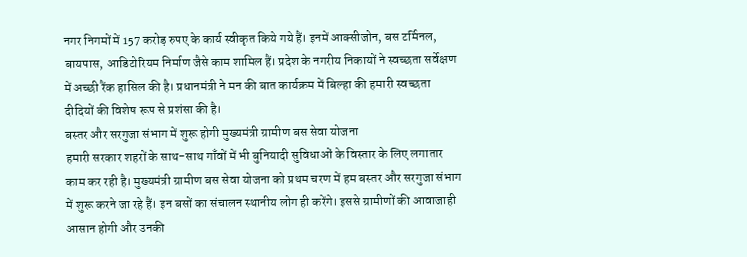नगर निगमों में 157 करोड़ रुपए के कार्य स्वीकृत किये गये हैं। इनमें आक्सीजोन, बस टर्मिनल, बायपास, आडिटोरियम निर्माण जैसे काम शामिल हैं। प्रदेश के नगरीय निकायों ने स्वच्छता सर्वेक्षण में अच्छी रैंक हासिल की है। प्रधानमंत्री ने मन की बात कार्यक्रम में बिल्हा की हमारी स्वच्छता दीदियों की विशेष रूप से प्रशंसा की है।
बस्तर और सरगुजा संभाग में शुरू होगी मुख्यमंत्री ग्रामीण बस सेवा योजना
हमारी सरकार शहरों के साथ-साथ गाँवों में भी बुनियादी सुविधाओं के विस्तार के लिए लगातार काम कर रही है। मुख्यमंत्री ग्रामीण बस सेवा योजना को प्रथम चरण में हम बस्तर और सरगुजा संभाग में शुरू करने जा रहे हैं। इन बसों का संचालन स्थानीय लोग ही करेंगे। इससे ग्रामीणों की आवाजाही आसान होगी और उनकी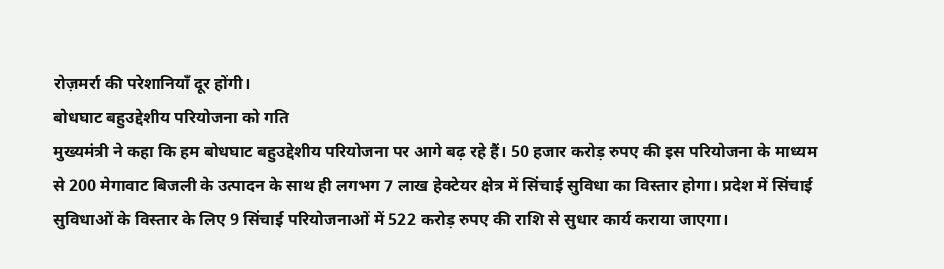रोज़मर्रा की परेशानियाँ दूर होंगी।
बोधघाट बहुउद्देशीय परियोजना को गति
मुख्यमंत्री ने कहा कि हम बोधघाट बहुउद्देशीय परियोजना पर आगे बढ़ रहे हैं। 50 हजार करोड़ रुपए की इस परियोजना के माध्यम से 200 मेगावाट बिजली के उत्पादन के साथ ही लगभग 7 लाख हेक्टेयर क्षेत्र में सिंचाई सुविधा का विस्तार होगा। प्रदेश में सिंचाई सुविधाओं के विस्तार के लिए 9 सिंचाई परियोजनाओं में 522 करोड़ रुपए की राशि से सुधार कार्य कराया जाएगा।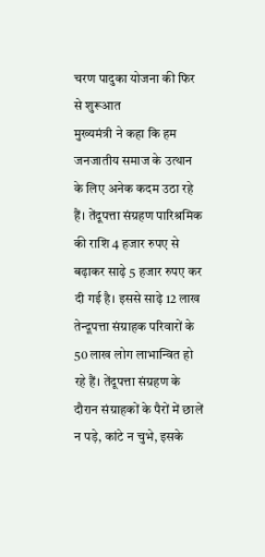चरण पादुका योजना की फिर से शुरूआत
मुख्यमंत्री ने कहा कि हम जनजातीय समाज के उत्थान के लिए अनेक कदम उठा रहे हैं। तेंदूपत्ता संग्रहण पारिश्रमिक की राशि 4 हजार रुपए से बढ़ाकर साढ़े 5 हजार रुपए कर दी गई है। इससे साढ़े 12 लाख तेन्दूपत्ता संग्राहक परिवारों के 50 लाख लोग लाभान्वित हो रहे हैं। तेंदूपत्ता संग्रहण के दौरान संग्राहकों के पैरों में छालें न पड़े, कांटे न चुभे, इसके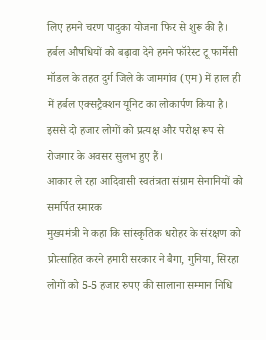लिए हमने चरण पादुका योजना फिर से शुरू की है। हर्बल औषधियों को बढ़ावा देने हमने फॉरेस्ट टू फार्मेसी मॉडल के तहत दुर्ग जिले के जामगांव (एम) में हाल ही में हर्बल एक्सट्रैक्शन यूनिट का लोकार्पण किया है। इससे दो हजार लोगों को प्रत्यक्ष और परोक्ष रूप से रोजगार के अवसर सुलभ हुए हैं।
आकार ले रहा आदिवासी स्वतंत्रता संग्राम सेनानियों को समर्पित स्मारक
मुख्यमंत्री ने कहा कि सांस्कृतिक धरोहर के संरक्षण को प्रोत्साहित करने हमारी सरकार ने बैगा, गुनिया, सिरहा लोगों को 5-5 हजार रुपए की सालाना सम्मान निधि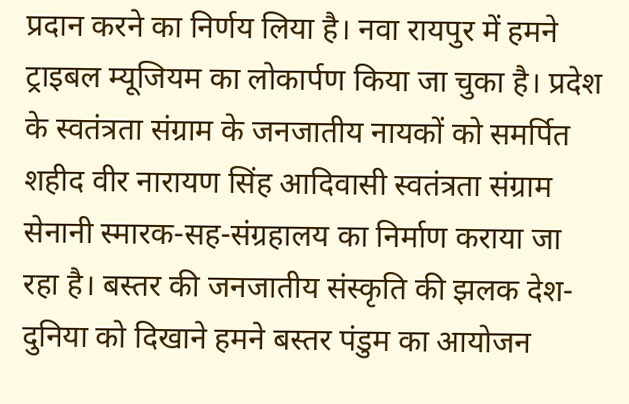प्रदान करने का निर्णय लिया है। नवा रायपुर में हमने ट्राइबल म्यूजियम का लोकार्पण किया जा चुका है। प्रदेश के स्वतंत्रता संग्राम के जनजातीय नायकों को समर्पित शहीद वीर नारायण सिंह आदिवासी स्वतंत्रता संग्राम सेनानी स्मारक-सह-संग्रहालय का निर्माण कराया जा रहा है। बस्तर की जनजातीय संस्कृति की झलक देश-दुनिया को दिखाने हमने बस्तर पंडुम का आयोजन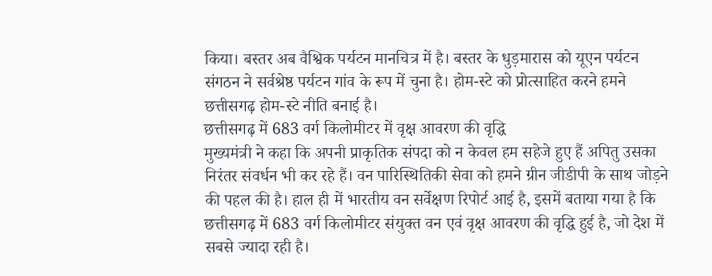किया। बस्तर अब वैश्विक पर्यटन मानचित्र में है। बस्तर के धुड़मारास को यूएन पर्यटन संगठन ने सर्वश्रेष्ठ पर्यटन गांव के रूप में चुना है। होम-स्टे को प्रोत्साहित करने हमने छत्तीसगढ़ होम-स्टे नीति बनाई है।
छत्तीसगढ़ में 683 वर्ग किलोमीटर में वृक्ष आवरण की वृद्धि
मुख्यमंत्री ने कहा कि अपनी प्राकृतिक संपदा को न केवल हम सहेजे हुए हैं अपितु उसका निरंतर संवर्धन भी कर रहे हैं। वन पारिस्थितिकी सेवा को हमने ग्रीन जीडीपी के साथ जोड़ने की पहल की है। हाल ही में भारतीय वन सर्वेक्षण रिपोर्ट आई है, इसमें बताया गया है कि छत्तीसगढ़ में 683 वर्ग किलोमीटर संयुक्त वन एवं वृक्ष आवरण की वृद्धि हुई है, जो देश में सबसे ज्यादा रही है।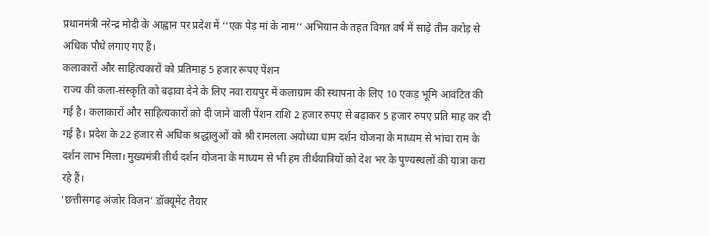प्रधानमंत्री नरेन्द्र मोदी के आह्वान पर प्रदेश में ‘‘एक पेड़ मां के नाम‘‘ अभियान के तहत विगत वर्ष में साढ़े तीन करोड़ से अधिक पौधे लगाए गए हैं।
कलाकारों और साहित्यकारों को प्रतिमाह 5 हजार रूपए पेंशन
राज्य की कला-संस्कृति को बढ़ावा देने के लिए नवा रायपुर में कलाग्राम की स्थापना के लिए 10 एकड़ भूमि आवंटित की गई है। कलाकारों और साहित्यकारों को दी जाने वाली पेंशन राशि 2 हजार रुपए से बढ़ाकर 5 हजार रुपए प्रति माह कर दी गई है। प्रदेश के 22 हजार से अधिक श्रद्धालुओं को श्री रामलला अयोध्या धाम दर्शन योजना के माध्यम से भांचा राम के दर्शन लाभ मिला। मुख्यमंत्री तीर्थ दर्शन योजना के माध्यम से भी हम तीर्थयात्रियों को देश भर के पुण्यस्थलों की यात्रा करा रहे हैं।
‘छत्तीसगढ़ अंजोर विजन’ डॉक्यूमेंट तैयार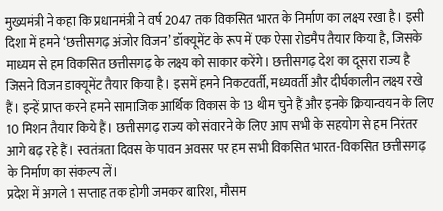मुख्यमंत्री ने कहा कि प्रधानमंत्री ने वर्ष 2047 तक विकसित भारत के निर्माण का लक्ष्य रखा है। इसी दिशा में हमने ‘छत्तीसगढ़ अंजोर विजन’ डॉक्यूमेंट के रूप में एक ऐसा रोडमैप तैयार किया है, जिसके माध्यम से हम विकसित छत्तीसगढ़ के लक्ष्य को साकार करेंगे। छत्तीसगढ़ देश का दूसरा राज्य है जिसने विजन डाक्यूमेंट तैयार किया है। इसमें हमने निकटवर्ती, मध्यवर्ती और दीर्घकालीन लक्ष्य रखे हैं। इन्हें प्राप्त करने हमने सामाजिक आर्थिक विकास के 13 थीम चुने हैं और इनके क्रियान्वयन के लिए 10 मिशन तैयार किये हैं। छत्तीसगढ़ राज्य को संवारने के लिए आप सभी के सहयोग से हम निरंतर आगे बढ़ रहे हैं। स्वतंत्रता दिवस के पावन अवसर पर हम सभी विकसित भारत-विकसित छत्तीसगढ़ के निर्माण का संकल्प लें।
प्रदेश में अगले 1 सप्ताह तक होगी जमकर बारिश, मौसम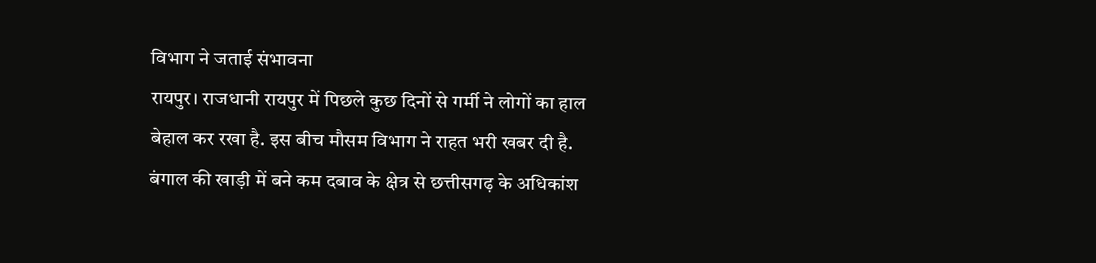विभाग ने जताई संभावना
रायपुर। राजधानी रायपुर में पिछले कुछ दिनों से गर्मी ने लोगों का हाल बेहाल कर रखा है. इस बीच मौसम विभाग ने राहत भरी खबर दी है. बंगाल की खाड़ी में बने कम दबाव के क्षेत्र से छत्तीसगढ़ के अधिकांश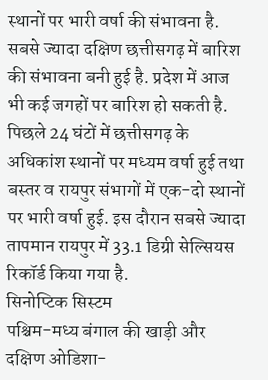स्थानों पर भारी वर्षा की संभावना है. सबसे ज्यादा दक्षिण छत्तीसगढ़ में बारिश की संभावना बनी हुई है. प्रदेश में आज भी कई जगहों पर बारिश हो सकती है.
पिछले 24 घंटों में छत्तीसगढ़ के अधिकांश स्थानों पर मध्यम वर्षा हुई तथा बस्तर व रायपुर संभागों में एक-दो स्थानों पर भारी वर्षा हुई. इस दौरान सबसे ज्यादा तापमान रायपुर में 33.1 डिग्री सेल्सियस रिकॉर्ड किया गया है.
सिनोप्टिक सिस्टम
पश्चिम-मध्य बंगाल की खाड़ी और दक्षिण ओडिशा-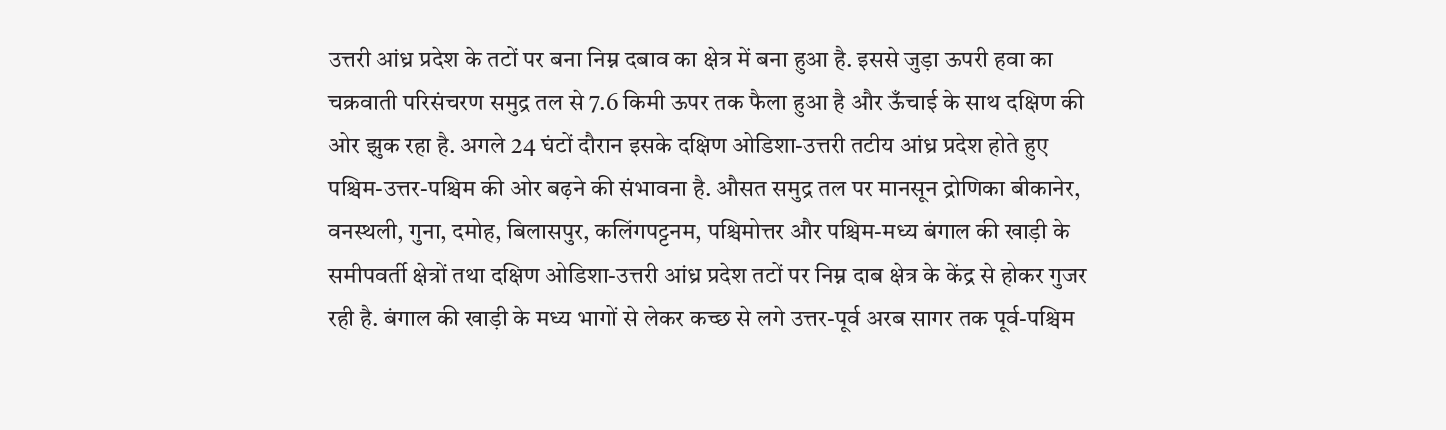उत्तरी आंध्र प्रदेश के तटों पर बना निम्न दबाव का क्षेत्र में बना हुआ है. इससे जुड़ा ऊपरी हवा का चक्रवाती परिसंचरण समुद्र तल से 7.6 किमी ऊपर तक फैला हुआ है और ऊँचाई के साथ दक्षिण की ओर झुक रहा है. अगले 24 घंटों दौरान इसके दक्षिण ओडिशा-उत्तरी तटीय आंध्र प्रदेश होते हुए पश्चिम-उत्तर-पश्चिम की ओर बढ़ने की संभावना है. औसत समुद्र तल पर मानसून द्रोणिका बीकानेर, वनस्थली, गुना, दमोह, बिलासपुर, कलिंगपट्टनम, पश्चिमोत्तर और पश्चिम-मध्य बंगाल की खाड़ी के समीपवर्ती क्षेत्रों तथा दक्षिण ओडिशा-उत्तरी आंध्र प्रदेश तटों पर निम्न दाब क्षेत्र के केंद्र से होकर गुजर रही है. बंगाल की खाड़ी के मध्य भागों से लेकर कच्छ से लगे उत्तर-पूर्व अरब सागर तक पूर्व-पश्चिम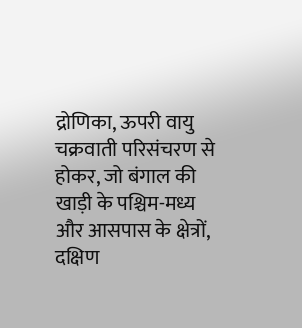द्रोणिका, ऊपरी वायु चक्रवाती परिसंचरण से होकर, जो बंगाल की खाड़ी के पश्चिम-मध्य और आसपास के क्षेत्रों, दक्षिण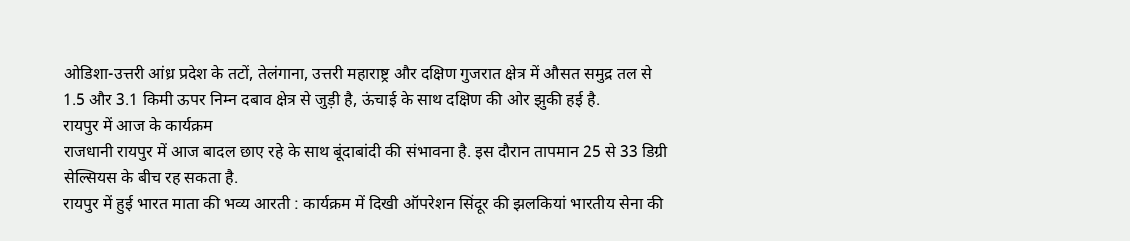ओडिशा-उत्तरी आंध्र प्रदेश के तटों, तेलंगाना, उत्तरी महाराष्ट्र और दक्षिण गुजरात क्षेत्र में औसत समुद्र तल से 1.5 और 3.1 किमी ऊपर निम्न दबाव क्षेत्र से जुड़ी है, ऊंचाई के साथ दक्षिण की ओर झुकी हई है.
रायपुर में आज के कार्यक्रम
राजधानी रायपुर में आज बादल छाए रहे के साथ बूंदाबांदी की संभावना है. इस दौरान तापमान 25 से 33 डिग्री सेल्सियस के बीच रह सकता है.
रायपुर में हुई भारत माता की भव्य आरती : कार्यक्रम में दिखी ऑपरेशन सिंदूर की झलकियां भारतीय सेना की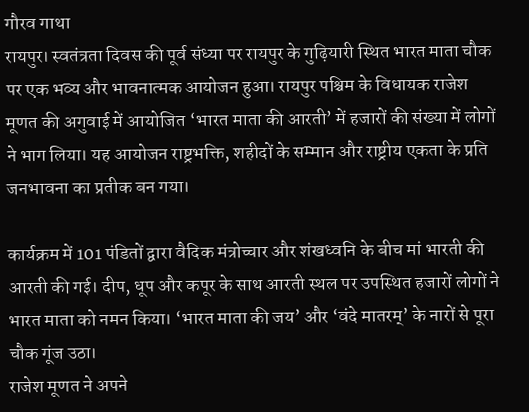गौरव गाथा
रायपुर। स्वतंत्रता दिवस की पूर्व संध्या पर रायपुर के गुढ़ियारी स्थित भारत माता चौक पर एक भव्य और भावनात्मक आयोजन हुआ। रायपुर पश्चिम के विधायक राजेश मूणत की अगुवाई में आयोजित ‘भारत माता की आरती’ में हजारों की संख्या में लोगों ने भाग लिया। यह आयोजन राष्ट्रभक्ति, शहीदों के सम्मान और राष्ट्रीय एकता के प्रति जनभावना का प्रतीक बन गया।

कार्यक्रम में 101 पंडितों द्वारा वैदिक मंत्रोच्चार और शंखध्वनि के बीच मां भारती की आरती की गई। दीप, धूप और कपूर के साथ आरती स्थल पर उपस्थित हजारों लोगों ने भारत माता को नमन किया। ‘भारत माता की जय’ और ‘वंदे मातरम्’ के नारों से पूरा चौक गूंज उठा।
राजेश मूणत ने अपने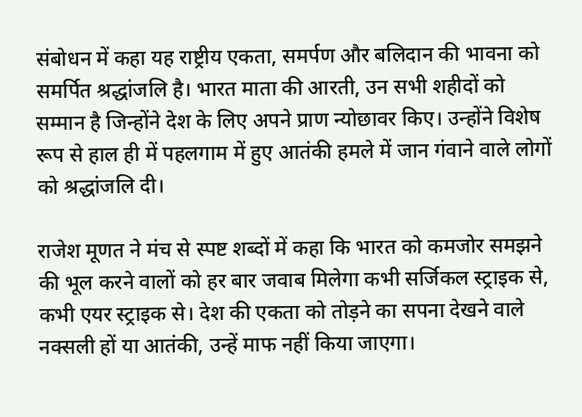संबोधन में कहा यह राष्ट्रीय एकता, समर्पण और बलिदान की भावना को समर्पित श्रद्धांजलि है। भारत माता की आरती, उन सभी शहीदों को सम्मान है जिन्होंने देश के लिए अपने प्राण न्योछावर किए। उन्होंने विशेष रूप से हाल ही में पहलगाम में हुए आतंकी हमले में जान गंवाने वाले लोगों को श्रद्धांजलि दी।

राजेश मूणत ने मंच से स्पष्ट शब्दों में कहा कि भारत को कमजोर समझने की भूल करने वालों को हर बार जवाब मिलेगा कभी सर्जिकल स्ट्राइक से, कभी एयर स्ट्राइक से। देश की एकता को तोड़ने का सपना देखने वाले नक्सली हों या आतंकी, उन्हें माफ नहीं किया जाएगा।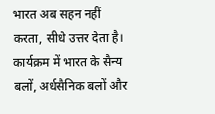भारत अब सहन नहीं करता, सीधे उत्तर देता है।
कार्यक्रम में भारत के सैन्य बलों, अर्धसैनिक बलों और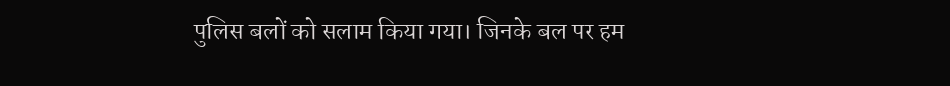पुलिस बलों को सलाम किया गया। जिनके बल पर हम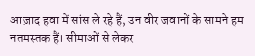आज़ाद हवा में सांस ले रहे हैं, उन वीर जवानों के सामने हम नतमस्तक हैं। सीमाओं से लेकर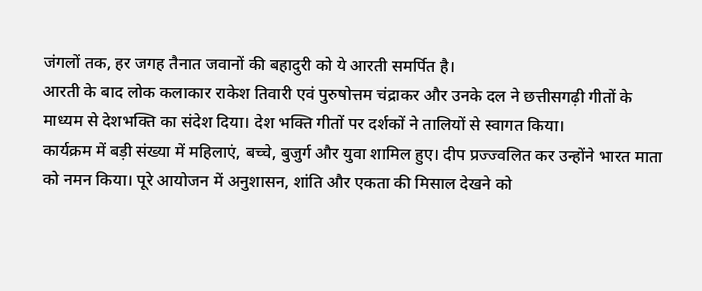जंगलों तक, हर जगह तैनात जवानों की बहादुरी को ये आरती समर्पित है।
आरती के बाद लोक कलाकार राकेश तिवारी एवं पुरुषोत्तम चंद्राकर और उनके दल ने छत्तीसगढ़ी गीतों के माध्यम से देशभक्ति का संदेश दिया। देश भक्ति गीतों पर दर्शकों ने तालियों से स्वागत किया।
कार्यक्रम में बड़ी संख्या में महिलाएं, बच्चे, बुजुर्ग और युवा शामिल हुए। दीप प्रज्ज्वलित कर उन्होंने भारत माता को नमन किया। पूरे आयोजन में अनुशासन, शांति और एकता की मिसाल देखने को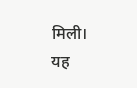मिली।
यह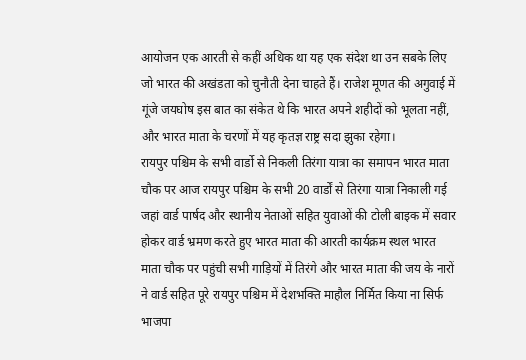आयोजन एक आरती से कहीं अधिक था यह एक संदेश था उन सबके लिए जो भारत की अखंडता को चुनौती देना चाहते हैं। राजेश मूणत की अगुवाई में गूंजे जयघोष इस बात का संकेत थे कि भारत अपने शहीदों को भूलता नहीं, और भारत माता के चरणों में यह कृतज्ञ राष्ट्र सदा झुका रहेगा।
रायपुर पश्चिम के सभी वार्डो से निकली तिरंगा यात्रा का समापन भारत माता चौक पर आज रायपुर पश्चिम के सभी 20 वार्डों से तिरंगा यात्रा निकाली गई जहां वार्ड पार्षद और स्थानीय नेताओं सहित युवाओं की टोली बाइक में सवार होकर वार्ड भ्रमण करते हुए भारत माता की आरती कार्यक्रम स्थल भारत माता चौक पर पहुंची सभी गाड़ियों में तिरंगे और भारत माता की जय के नारों ने वार्ड सहित पूरे रायपुर पश्चिम में देशभक्ति माहौल निर्मित किया ना सिर्फ भाजपा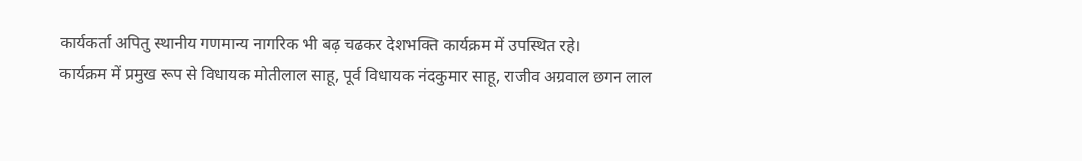कार्यकर्ता अपितु स्थानीय गणमान्य नागरिक भी बढ़ चढकर देशभक्ति कार्यक्रम में उपस्थित रहे।
कार्यक्रम में प्रमुख रूप से विधायक मोतीलाल साहू, पूर्व विधायक नंदकुमार साहू, राजीव अग्रवाल छगन लाल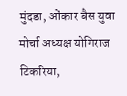मुंदडा, ओंकार बैस युवा मोर्चा अध्यक्ष योगिराज टिकरिया,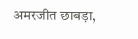अमरजीत छाबड़ा,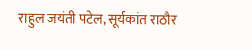राहुल जयंती पटेल, सूर्यकांत राठौर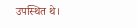उपस्थित थे।